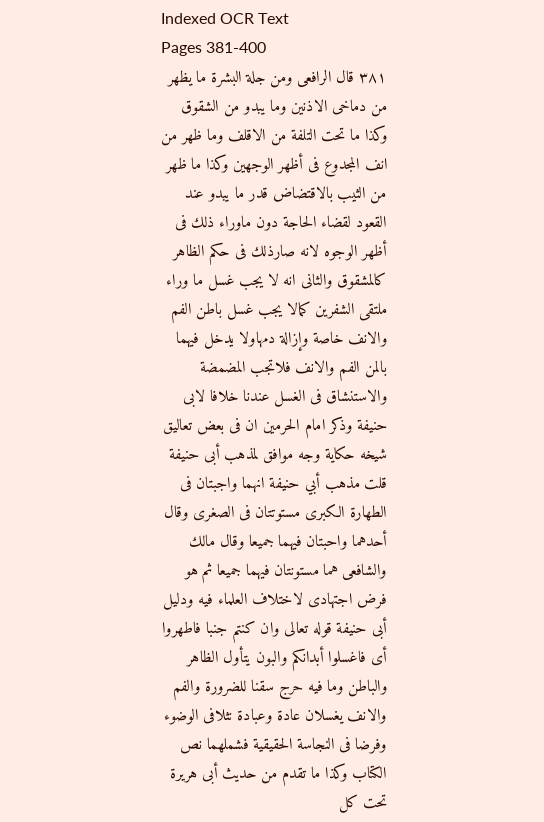Indexed OCR Text
Pages 381-400
٣٨١ قال الرافعى ومن جلة البشرة ما يظهر من دماخى الاذنين وما يبدو من الشقوق وكذا ما تحت التلفة من الاقلف وما ظهر من انف المجدوع فى أظهر الوجهين وكذا ما ظهر من الثيب بالاقتضاض قدر ما يبدو عند القعود لقضاء الحاجة دون ماوراء ذلك فى أظهر الوجوه لانه صارذلك فى حكم الظاهر كالمشقوق والثانى انه لا يجب غسل ما وراء ملتقى الشفرين كمالا يجب غسل باطن الفم والانف خاصة وإزالة دمهاولا يدخل فيهما بالمن الفم والانف فلاتجب المضمضة والاستنشاق فى الغسل عندنا خلافا لابى حنيفة وذكر امام الحرمين ان فى بعض تعاليق شيخه حكاية وجه موافق لمذهب أبى حنيفة قلت مذهب أبي حنيفة انهما واجبتان فى الطهارة الكبرى مستوتتان فى الصغرى وقال أحدهما واحبتان فيهما جميعا وقال مالك والشافعى هما مستونتان فيهما جميعا ثم هو فرض اجتهادى لاختلاف العلماء فيه ودليل أبى حنيفة قوله تعالى وان كنتم جنبا فاطهروا أى فاغسلوا أبدانكم والبون يتأول الظاهر والباطن وما فيه حرج سقنا للضرورة والفم والانف يغسلان عادة وعبادة نثلافى الوضوء وفرضا فى النجاسة الحقيقية فشملهما نص الكتاب وكذا ما تقدم من حديث أبى هريرة تحت كل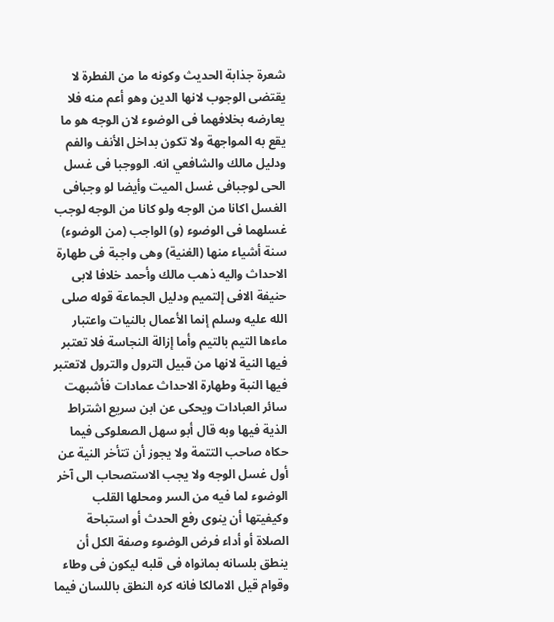شعرة جذابة الحديث وكونه ما من الفطرة لا يقتضى الوجوب لانها الدين وهو أعم منه فلا يعارضه بخلافهما فى الوضوء لان الوجه هو ما يقع به المواجهة ولا تكون بداخل الأنف والفم ودليل مالك والشافعي انه. الووجبا فى غسل الحى لوجبافى غسل الميت وأيضا لو وجبافى الغسل اكانا من الوجه ولو كانا من الوجه لوجب غسلهما فى الوضوء (و) الواجب (من الوضوء) سنة أشياء منها (الغنية) وهى واجبة فى طهارة الاحداث واليه ذهب مالك وأحمد خلافا لابى حنيفة الافى إلتميم ودليل الجماعة قوله صلى الله عليه وسلم إنما الأعمال بالنيات واعتبار ماءها التيم بالتيم وأما إزالة النجاسة فلا تعتبر فيها النية لانها من قبيل الترول والترول لاتعتبر فيها النبة وطهارة الاحداث عمادات فأشبهت سائر العبادات ويحكى عن ابن سريع اشتراط الذية فيها وبه قال أبو سهل الصعلوكى فيما حكاه صاحب التتمة ولا يجوز أن تتأخر النية عن أول غسل الوجه ولا يجب الاستصحاب الى آخر الوضوء لما فيه من السر ومحلها القلب وكيفيتها أن ينوى رفع الحدث أو استباحة الصلاة أو أداء فرض الوضوء وصفة الكل أن ينطق بلسانه بمانواه فى قلبه ليكون فى وطاء وقوام قيل الامالكا فانه كره النطق باللسان فيما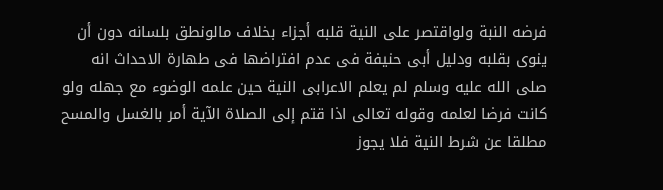فرضه النبة ولواقتصر على النية قلبه أجزاء بخلاف مالونطق بلسانه دون أن ينوى بقلبه ودليل أبى حنيفة فى عدم افتراضها فى طهارة الاحداث انه صلى الله عليه وسلم لم يعلم الاعرابى النية حين علمه الوضوء مع جهله ولو كانت فرضا لعلمه وقوله تعالى اذا قتم إلى الصلاة الآية أمر بالغسل والمسح مطلقا عن شرط النية فلا يجوز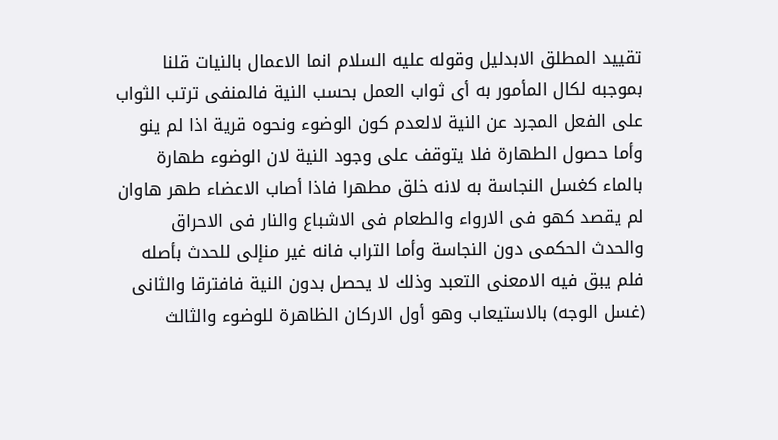تقييد المطلق الابدليل وقوله عليه السلام انما الاعمال بالنيات قلنا بموجبه لكال المأمور به أى ثواب العمل بحسب النية فالمنفى ترتب الثواب على الفعل المجرد عن النية لالعدم كون الوضوء ونحوه قرية اذا لم ينو وأما حصول الطهارة فلا يتوقف على وجود النية لان الوضوء طهارة بالماء كغسل النجاسة به لانه خلق مطهرا فاذا أصاب الاعضاء طهر هاوان لم يقصد كهو فى الارواء والطعام فى الاشباع والنار فى الاحراق والحدث الحكمى دون النجاسة وأما التراب فانه غير منإلى للحدث بأصله فلم يبق فيه الامعنى التعبد وذلك لا يحصل بدون النية فافترقا والثانى (غسل الوجه) بالاستيعاب وهو أول الاركان الظاهرة للوضوء والثالث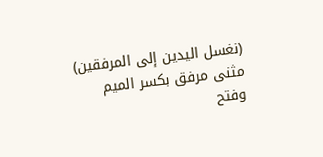(نغسل اليدين إلى المرفقين) مثنى مرفق بكسر الميم وفتح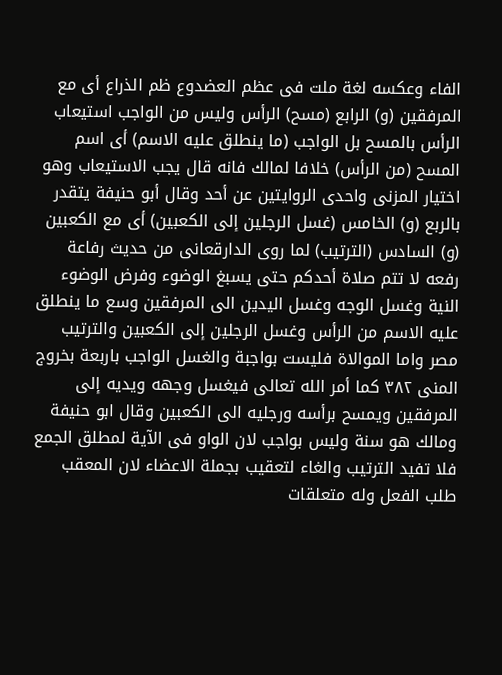الفاء وعكسه لغة ملت فى عظم العضدوع ظم الذراع أى مع المرفقين (و) الرابع (مسح) الرأس وليس من الواجب استيعاب الرأس بالمسح بل الواجب (ما ينطلق عليه الاسم) أى اسم المسح (من الرأس) خلافا لمالك فانه قال يجب الاستيعاب وهو اختيار المزنى واحدى الروايتين عن أحد وقال أبو حنيفة يتقدر بالربع (و) الخامس (غسل الرجلين إلى الكعبين) أى مع الكعبين (و) السادس (الترتيب) لما روى الدارقعانى من حديث رفاعة رفعه لا تتم صلاة أحدكم حتى يسبغ الوضوء وفرض الوضوء النية وغسل الوجه وغسل اليدين الى المرفقين وسع ما ينطلق عليه الاسم من الرأس وغسل الرجلين إلى الكعبين والترتيب مصر واما الموالاة فليست بواجبة والغسل الواجب باربعة بخروج المنى ٣٨٢ كما أمر الله تعالى فيغسل وجهه ويديه إلى المرفقين ويمسح برأسه ورجليه الى الكعبين وقال ابو حنيفة ومالك هو سنة وليس بواجب لان الواو فى الآية لمطلق الجمع فلا تفيد الترتيب والغاء لتعقيب بجملة الاعضاء لان المعقب طلب الفعل وله متعلقات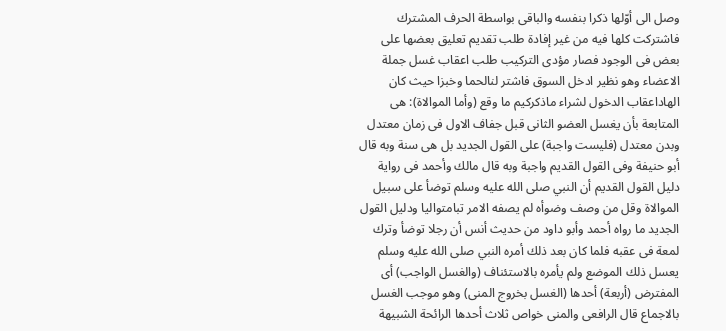وصل الى أوّلها ذكرا بنفسه والباقى بواسطة الحرف المشترك فاشتركت كلها فيه من غير إفادة طلب تقديم تعليق بعضها على بعض فى الوجود فصار مؤدى التركيب طلب اعقاب غسل جملة الاعضاء وهو نظير ادخل السوق فاشتر لنالحما وخبزا حيث كان الهاداعقاب الدخول لشراء ماذكركيم ما وقع (وأما الموالاة): هى المتابعة بأن يغسل العضو الثانى قبل جفاف الاول فى زمان معتدل وبدن معتدل (فليست واجبة) على القول الجديد بل هى سنة وبه قال أبو حنيفة وفى القول القديم واجبة وبه قال مالك وأحمد فى رواية دليل القول القديم أن النبي صلى الله عليه وسلم توضأ على سبيل الموالاة وقل من وصف وضوأه لم يصفه الامر تبامتواليا ودليل القول الجديد ما رواه أحمد وأبو داود من حديث أنس أن رجلا توضأ وترك لمعة فى عقبه فلما كان بعد ذلك أمره النبي صلى الله عليه وسلم يعسل ذلك الموضع ولم يأمره بالاستئناف (والغسل الواجب) أى المفترض (أربعة) أحدها (الغسل بخروج المنى) وهو موجب الغسل بالاجماع قال الرافعى والمنى خواص ثلاث أحدها الرائحة الشبيهة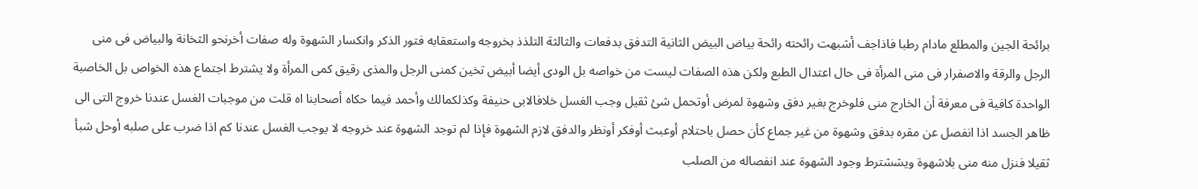برائحة الجين والمطلع مادام رطبا فاذاجف أشبهت رائحته رائحة بياض البيض الثانية التدفق بدفعات والثالثة التلذذ بخروجه واستعقابه فتور الذكر وانكسار الشهوة وله صفات أخرنحو الثخانة والبياض فى منى الرجل والرقة والاصفرار فى منى المرأة فى حال اعتدال الطبع ولكن هذه الصفات ليست من خواصه بل الودى أيضا أبيض تخين كمنى الرجل والمذى رقيق كمى المرأة ولا يشترط اجتماع هذه الخواص بل الخاصبة الواحدة كافية فى معرفة أن الخارج منى فلوخرج بغير دفق وشهوة لمرض أوتحمل شئ ثقيل وجب الغسل خلافالابى حنيفة وكذلكمالك وأحمد فيما حكاه أصحابنا اه قلت من موجبات الغسل عندنا خروج التى الى ظاهر الجسد اذا انفصل عن مقره بدفق وشهوة من غير جماع كأن حصل باحتلام أوعبث أوفكر أونظر والدفق لازم الشهوة فإذا لم توجد الشهوة عند خروجه لا يوجب الغسل عندنا كم اذا ضرب على صلبه أوحل شبأ ثقيلا فنزل منه منى بلاشهوة ويششترط وجود الشهوة عند انفصاله من الصلب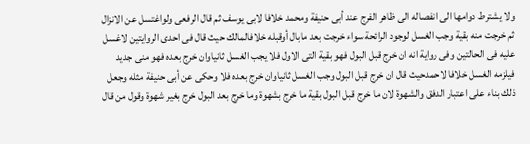ولا يشترط دوامها الى انفصاله الى ظاهر الفرج عند أبى حنيفة ومحمد خلافا لابى يوسف ثم قال الرفعى ولواغتسل عن الانزال ثم خرجت منه بقية وجب الغسل لوجود الرائحة سواء خرجت بعد مابال أوقبله خلافالمالك حيث قال فى احدى الروايتين لاغسل عليه فى الحالتين وفى رواية انه ان خرج قبل البول فهو بقية التى الاول فلا يجب الغسل ثانياوان خرج بعده فهو منى جديد فيلزمه الغسل خلافا لاحمدحيث قال ان خرج قبل البول وجب الغسل ثانياوان خرج بعده فلا وحكى عن أبى حنيفة مثله وجعل ذلك بناء على اعتبار الدفق والشهوة لان ما خرج قبل البول بقية ما خرج بشهوة وما خرج بعد البول خرج بغير شهوة وقول من قال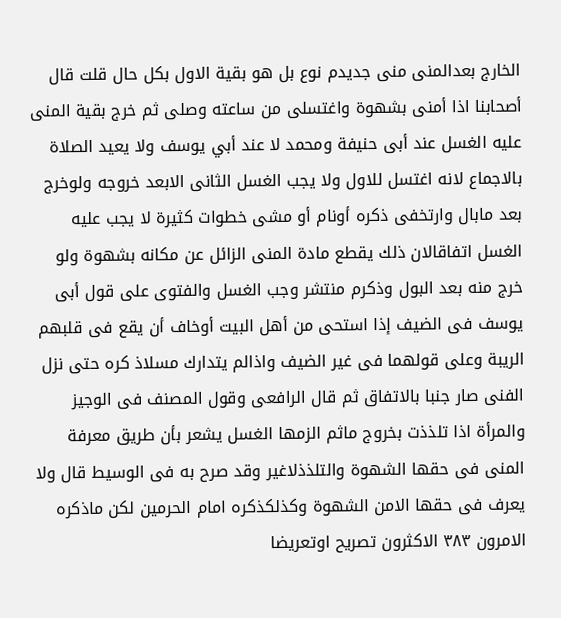الخارج بعدالمنى منى جديدم نوع بل هو بقية الاول بكل حال قلت قال أصحابنا اذا أمنى بشهوة واغتسلى من ساعته وصلى ثم خرج بقية المنى عليه الغسل عند أبى حنيفة ومحمد لا عند أبي يوسف ولا يعيد الصلاة بالاجماع لانه اغتسل للاول ولا يجب الغسل الثانى الابعد خروجه ولوخرج بعد مابال وارتخفى ذكره أونام أو مشى خطوات كثيرة لا يجب عليه الغسل اتفاقالان ذلك يقطع مادة المنى الزائل عن مكانه بشهوة ولو خرج منه بعد البول وذكرم منتشر وجب الغسل والفتوى على قول أبى يوسف فى الضيف إذا استحى من أهل البيت أوخاف أن يقع فى قلبهم الريبة وعلى قولهما فى غير الضيف واذالم يتدارك مسلاذ كره حتى نزل الفنى صار جنبا بالاتفاق ثم قال الرافعى وقول المصنف فى الوجيز والمرأة اذا تلذذت بخروج ماثم الزمها الغسل يشعر بأن طريق معرفة المنى فى حقها الشهوة والتلذذلاغير وقد صرح به فى الوسيط قال ولا يعرف فى حقها الامن الشهوة وكذلكذكره امام الحرمين لكن ماذكره الامرون ٣٨٣ الاكثرون تصريح اوتعريضا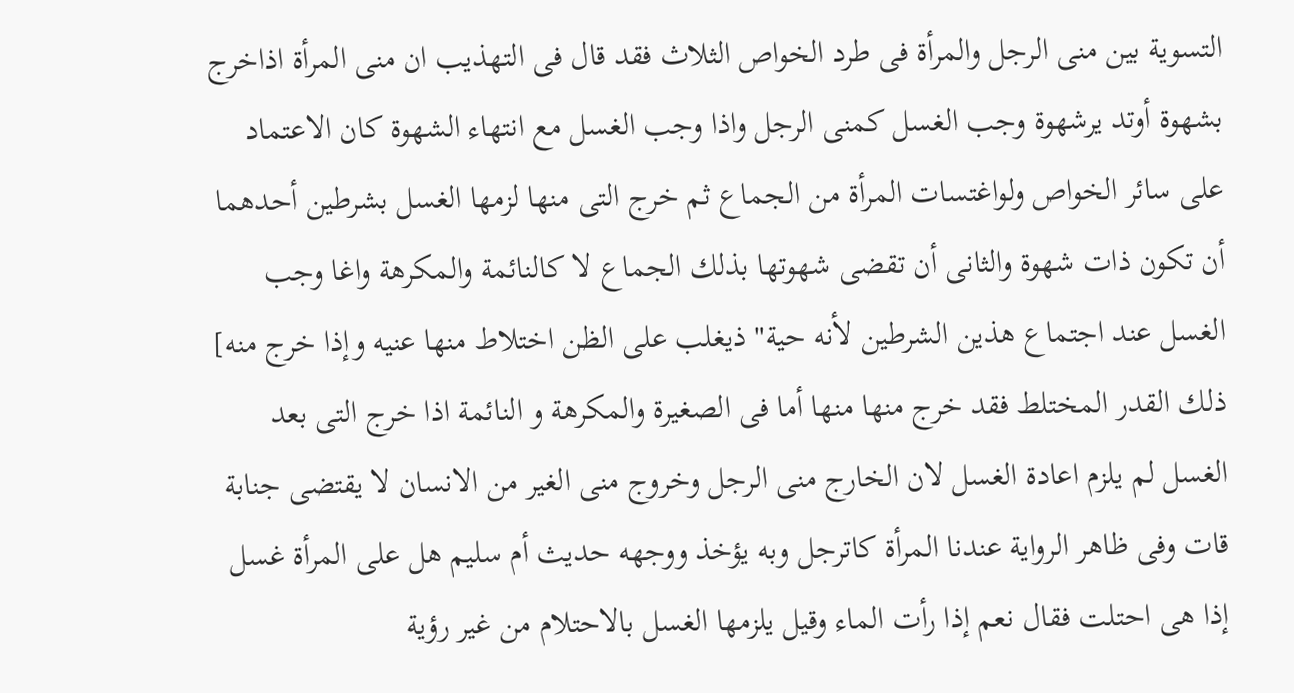التسوية بين منى الرجل والمرأة فى طرد الخواص الثلاث فقد قال فى التهذيب ان منى المرأة اذاخرج بشهوة أوتد يرشهوة وجب الغسل كمنى الرجل واذا وجب الغسل مع انتهاء الشهوة كان الاعتماد على سائر الخواص ولواغتسات المرأة من الجماع ثم خرج التى منها لزمها الغسل بشرطين أحدهما أن تكون ذات شهوة والثانى أن تقضى شهوتها بذلك الجماع لا كالنائمة والمكرهة واغا وجب الغسل عند اجتماع هذين الشرطين لأنه حية" ذيغلب على الظن اختلاط منها عنيه وإذا خرج منه] ذلك القدر المختلط فقد خرج منها منها أما فى الصغيرة والمكرهة و النائمة اذا خرج التى بعد الغسل لم يلزم اعادة الغسل لان الخارج منى الرجل وخروج منى الغير من الانسان لا يقتضى جنابة قات وفى ظاهر الرواية عندنا المرأة كاترجل وبه يؤخذ ووجهه حديث أم سليم هل على المرأة غسل إذا هى احتلت فقال نعم إذا رأت الماء وقيل يلزمها الغسل بالاحتلام من غير رؤية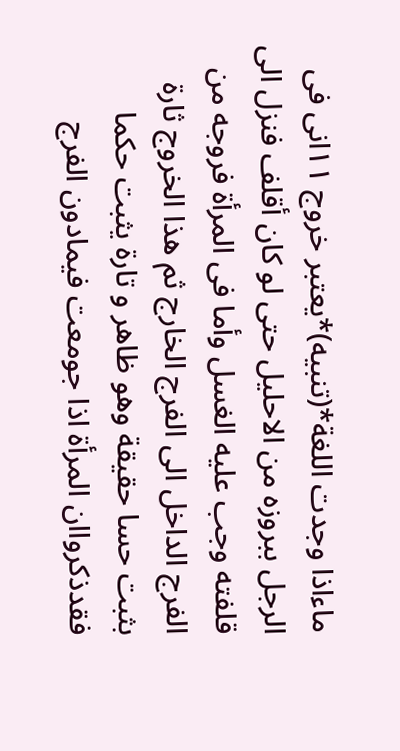ماءاذا وجدت اللغة*(تنبيه)*يعتبر خروج ١١انى فى الرجل ببروزه من الاحليل حتى لو كان أقلف فنزل الى قلفته وجب عليه الغسل وأما فى المرأة فروجه من الفرج الداخل الى الفرج الخارج ثم هذا الخروج ثارة بثبت حسا حقيقة وهو ظاهر و تارة يثبت حكما فقدذكرواان المرأة اذا جومعت فيمادون الفرج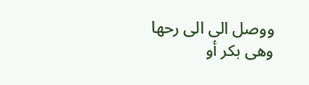ووصل الى الى رحها وهى بكر أو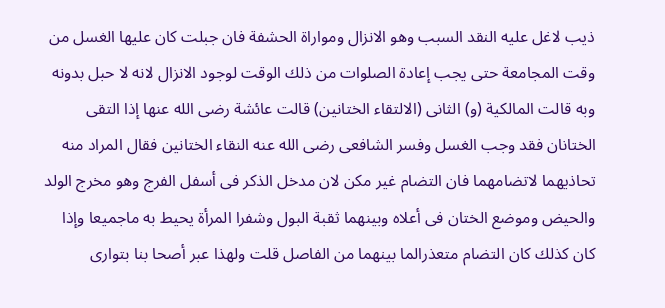ذيب لاغل عليه النقد السبب وهو الانزال ومواراة الحشفة فان جبلت كان عليها الغسل من وقت المجامعة حتى يجب إعادة الصلوات من ذلك الوقت لوجود الانزال لانه لا حبل بدونه وبه قالت المالكية (و) الثانى (الالتقاء الختانين) قالت عائشة رضى الله عنها إذا التقى الختانان فقد وجب الغسل وفسر الشافعى رضى الله عنه النقاء الختانين فقال المراد منه تحاذيهما لاتضامهما فان التضام غير مكن لان مدخل الذكر فى أسفل الفرج وهو مخرج الولد والحيض وموضع الختان فى أعلاه وبينهما ثقبة البول وشفرا المرأة يحيط به ماجميعا وإذا كان كذلك كان التضام متعذرالما بينهما من الفاصل قلت ولهذا عبر أصحا بنا بتوارى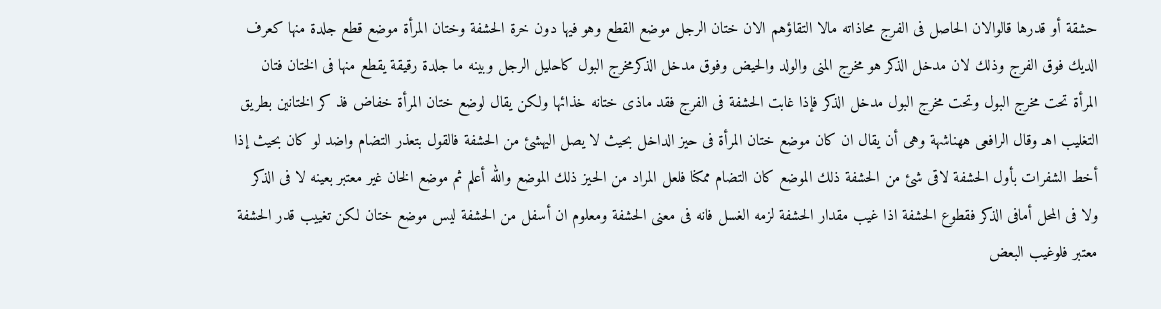حشقة أو قدرها قالوالان الحاصل فى الفرج محاذاته مالا التقاؤهم الان ختان الرجل موضع القطع وهو فيها دون خرة الحشفة وختان المرأة موضع قطع جلدة منها كعرف الديك فوق الفرج وذلك لان مدخل الذكر هو مخرج المنى والولد والحيض وفوق مدخل الذكرمخرج البول كاحليل الرجل وبينه ما جلدة رقيقة يقطع منها فى الختان فتان المرأة تحت مخرج البول وتحت مخرج البول مدخل الذكر فإذا غابت الحشفة فى الفرج فقد ماذى ختانه خذائها ولكن يقال لوضع ختان المرأة خفاض فذ كر الختانين بطريق التغليب اهـ وقال الرافعى ههناشهة وهى أن يقال ان كان موضع ختان المرأة فى حيز الداخل بحيث لا يصل اليهشئ من الحشفة فالقول بتعذر التضام واضد لو كان بحيث إذا أخط الشفرات بأول الحشفة لاقى شئ من الحشفة ذلك الموضع كان التضام ممكنا فلعل المراد من الحيز ذلك الموضع والله أعلم ثم موضع الخان غير معتبر بعينه لا فى الذكر ولا فى المحل أمافى الذكر فقطوع الحشفة اذا غيب مقدار الحشفة لزمه الغسل فانه فى معنى الحشفة ومعلوم ان أسفل من الحشفة ليس موضع ختان لكن تغييب قدر الحشفة معتبر فلوغيب البعض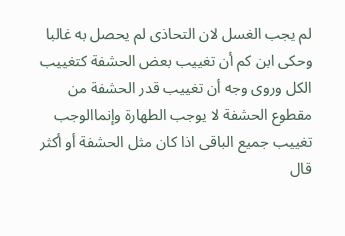لم يجب الغسل لان التحاذى لم يحصل به غالبا وحكى ابن كم أن تغييب بعض الحشفة كتغييب الكل وروى وجه أن تغييب قدر الحشفة من مقطوع الحشفة لا يوجب الطهارة وإنماالوجب تغييب جميع الباقى اذا كان مثل الحشفة أو أكثر قال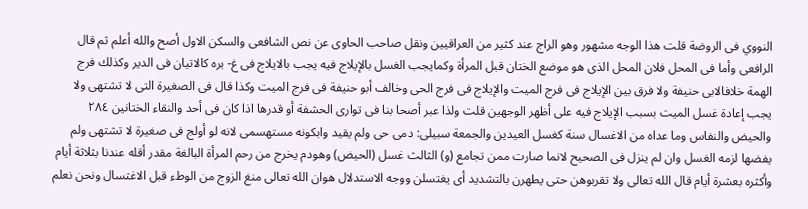النووي فى الروضة قلت هذا الوجه مشهور وهو الراج عند كثير من العراقيين ونقل صاحب الحاوى عن نص الشافعى والسكن الاول أصح والله أعلم ثم قال الرافعى وأما فى المحل فلان المحل الذى هو موضع الختان قبل المرأة وكمايجب الغسل بالإيلاج فيه يجب بالايلاج فى غ- بره كالاتيان فى الدير وكذلك فرج الهمة خلافالابى حنيفة ولا فرق بين الإيلاج فى فرج الميت والإيلاج فى فرج الحى وخالف أبو حنيفة فى فرج الميت وكذا قال فى الصغيرة التى لا تشتهى ولا يجب إعادة غسل الميت بسبب الإيلاج فيه على أظهر الوجهين قلت ولذا عبر أصحا بنا فى توارى الحشفة أو قدرها اذا كان فى أحد والنقاء الختانين ٢٨٤ والحيض والنفاس وما عداه من الاغسال سنة كغسل العيدين والجمعة سبيلى: دمى حى ولم يقيد وابكونه مستهسمى لانه لو أولج فى صغيرة لا تشتهى ولم يفضها لزمه الغسل وان لم ينزل فى الصحيح لانما صارت ممن تجامع (و) الثالث غسل (الحيض) وهودم يخرج من رحم المرأة البالغة مقدر أقله عندنا بثلاثة أيام وأكثره بعشرة أيام قال الله تعالى ولا تقربوهن حتى يطهرن بالتشديد أى يغتسلن ووجه الاستدلال هوان الله تعالى منغ الزوج من الوطء قبل الاغتسال ونحن نعلم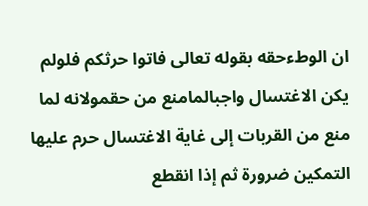ان الوطءحقه بقوله تعالى فاتوا حرثكم فلولم يكن الاغتسال واجبالمامنع من حقمولانه لما منع من القربات إلى غاية الاغتسال حرم عليها التمكين ضرورة ثم إذا انقطع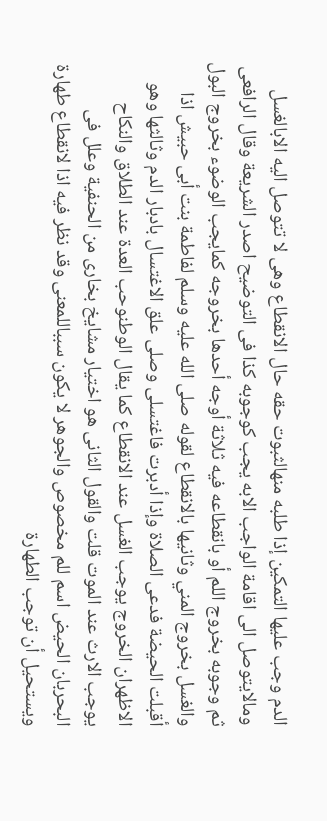الدم وجب عليها التمكين إذا طلبه منهالثبوت حقه حال الانقطاع وهى لا تتوصل اليه الابالغسل ومالايتوصل الى اقامة الواجب الابه يجب كوجوبه كذا فى التوضيح اصدر الشريعة وقال الرافعى ثم وجوبه بخروج اللم أو بانقطاعه فيه ثلاثة أوجه أحدها بخروجه كمايجب الوضوء بخروج البول والغسل بخروج المني وثانيها بالانقطاع لقوله صلى الله عليه وسلم لفاطمة بنت أبى حبيش اذا أقبلت الحيضة فدعى الصلاة وإذا أدبرت فاغتسلى وصلى علق الاغتسال بادبار الدم وثالثها وهو الاظهران الخروج يوجب الغسل عند الانقطاع كما يقال الوطنوحب العدة عند الطلاق والنكاح يوجب الارث عند الموت قلت والقول الثانى هو اختيار مشايخ بخارى من الحنفية وعلل فى البحربان الحيض اسم للم مخصوص والجوهر لا يكون سبباللمعنى وقد نظر فيه اذا لانقطاع طهارة ويستحيل أن توجب الطهارة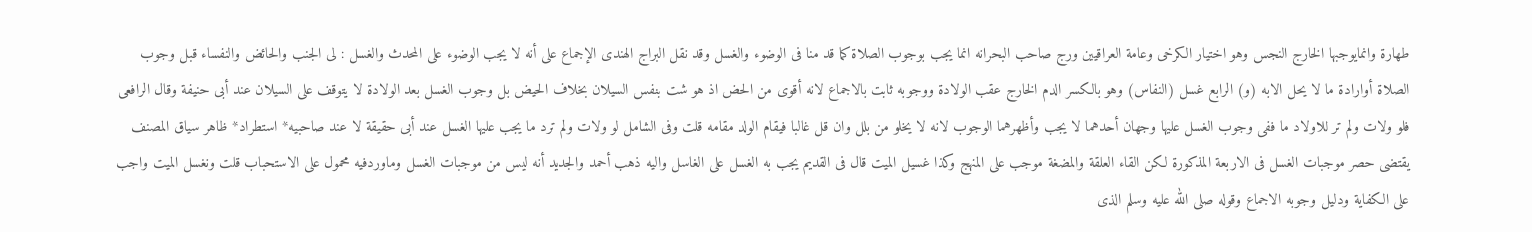طهارة وانمايوجبها الخارج النجس وهو اختيار الكرخى وعامة العراقيين ورج صاحب البحرانه انما يجب بوجوب الصلاة كما قد منا فى الوضوء والغسل وقد نقل البراج الهندى الإجماع على أنه لا يجب الوضوء على المحدث والغسل : لى الجنب والحائض والنفساء قبل وجوب الصلاة أوارادة ما لا يحل الابه (و) الرابع غسل (النفاس) وهو بالكسر الدم الخارج عقب الولادة ووجوبه ثابت بالاجماع لانه أقوى من الحض اذ هو شت بنفس السيلان بخلاف الحيض بل وجوب الغسل بعد الولادة لا يتوقف على السيلان عند أبى حنيفة وقال الرافعى فلو ولات ولم تر للاولاد ما ففى وجوب الغسل عليها وجهان أحدهما لا يجب وأظهرهما الوجوب لانه لا يخلو من بلل وان قل غالبا فيقام الولد مقامه قلت وفى الشامل لو ولات ولم ترد ما يجب عليها الغسل عند أبى حقيقة لا عند صاحبيه* استطراد* ظاهر سياق المصنف يقتضى حصر موجبات الغسل فى الاربعة المذكورة لكن القاء العلقة والمضغة موجب على المنهج وكذا غسيل الميت قال فى القديم يجب به الغسل على الغاسل واليه ذهب أحمد والجديد أنه ليس من موجبات الغسل وماوردفيه محمول على الاستحباب قلت ونغسل الميت واجب على الكفاية ودليل وجوبه الاجماع وقوله صلى الله عليه وسلم الذى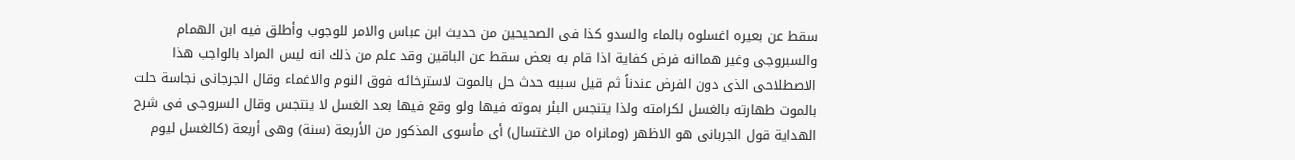سقط عن بعيره اغسلوه بالماء والسدو كذا فى الصحيحين من حديث ابن عباس والامر للوجوب وأطلق فيه ابن الهمام والسبروجى وغير هماانه فرض كفاية اذا قام به بعض سقط عن الباقين وقد علم من ذلك انه ليس المراد بالواجب هذا الاصطلاحى الذى دون الفرض عندناً ثم قيل سببه حدث حل بالموت لاسترخائه فوق النوم والاغماء وقال الجرجانى نجاسة حلت بالموت طهارته بالغسل لكرامته ولذا يتنجس البئر بموته فيها ولو وقع فيها بعد الغسل لا ينتجس وقال السروجى فى شرح الهداية قول الجربانى هو الاظهر (ومانراه من الاغتسال) أى مأسوى المذكور من الأربعة (سنة) وهى أربعة (كالغسل ليوم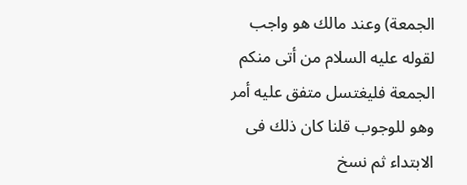الجمعة) وعند مالك هو واجب لقوله عليه السلام من أتى منكم الجمعة فليغتسل متفق عليه أمر وهو للوجوب قلنا كان ذلك فى الابتداء ثم نسخ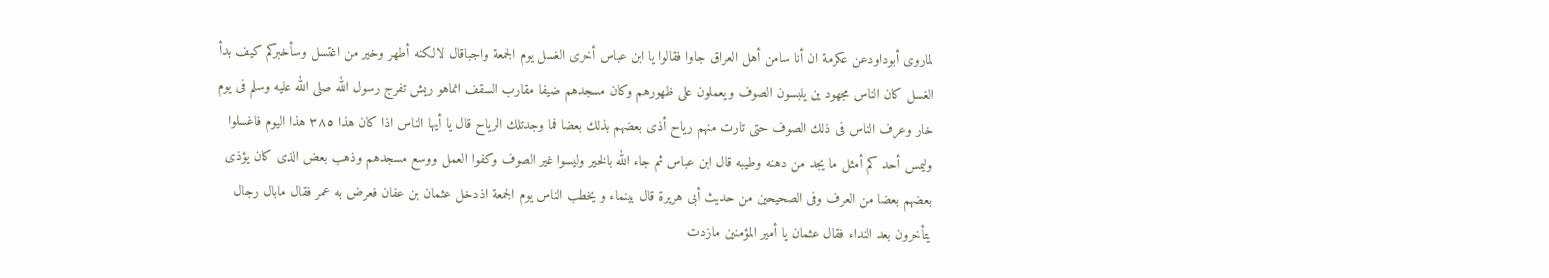لماروى أبوداودعن عكرمة ان أنا سامن أهل العراق جاوا فقالوا يا ابن عباس أخرى الغسل يوم الجمعة واجباقال لالكنه أطهر وخير من اغتسل وسأخبركم كيف بدأ الغسل كان الناس مجهود ين يلبسون الصوف ويعملون على ظهورهم وكان مسجدهم ضيفا مقارب السقف انماهو ريش تفرج رسول الله صلى الله عليه وسلم فى يوم خار وعرف الناس فى ذلك الصوف حتى تارت منهم رياح أذى بعضهم بذلك بعضا فما وجدتلك الرياح قال يا أيها الناس اذا كان هذا ٣٨٥ هذا اليوم فاغسلوا وليمس أحد كم أمثل ما يجد من دهنه وطيبه قال ابن عباس ثم جاء الله بالخير وليسوا غير الصوف وكفوا العمل ووسع مسجدهم وذهب بعض الذى كان يؤذى بعضهم بعضا من العرف وفى الصحيحين من حديث أبى هريرة قال بينماء و يخطب الناس يوم الجمعة اذدخل عثمان بن عفان فعرض به عمر فقال مابال رجال يتأخرون بعد النداء فقال عثمان يا أمير المؤمنين مازدت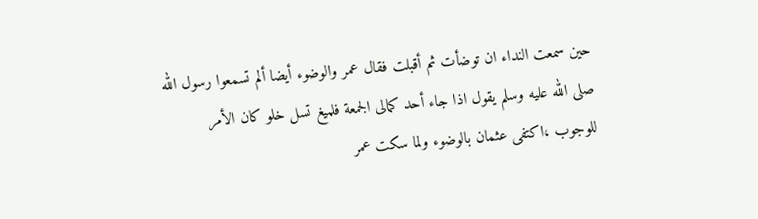حين سمعت النداء ان توضأت ثم أقبلت فقال عمر والوضوء أيضا ألم تسمعوا رسول الله صلى الله عليه وسلم يقول اذا جاء أحد كمالى الجمعة فلميغ تسل خلو كان الأمر للوجوب ،اكتفى عثمان بالوضوء ولما سكت عمر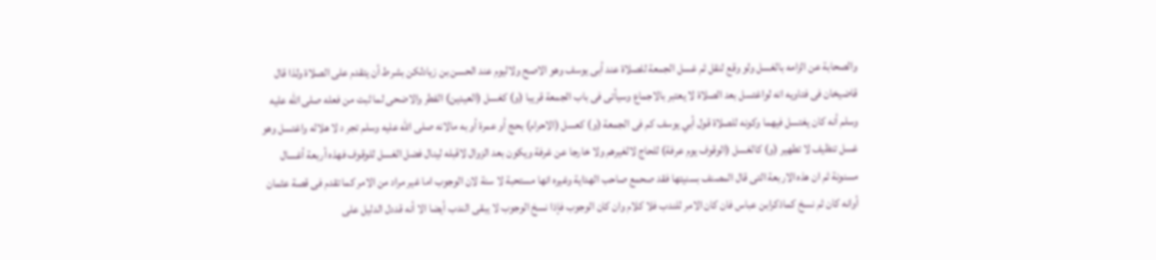والصحابة عن الزامه بالغسل ولو وقع لنقل ثم غسل الجمعة للصلاة عند أبى يوسف وهو الاصح ولاليوم عند الحسن بن زيادلكن بشرط أن يتقدم على الصلاة ولذا قال قاضيخان فى فتاويه انه لواغتسل بعد الصلاة لا يعتبر بالاجماع وسيأتى فى باب الجمعة قريبا (و) كغسل (العيدين) الفطر والاضحى لما ثبت من فعله صلى الله عليه وسلم أنه كان يغتسل فيهما وكونه للصلاة قول أبي يوسف كم فى الجمعة (و) كعسل (الاحرام) بحج أو عمرة أو به مالانه صلى الله عليه وسلم تجر د لا هلاله واغتسل وهو غسل تنظيف لا تطهير (و) كالغسل (الوقوف يوم عرفة) للحاج لالغيرهم ولا خارجا عن غرفة ويكون بعد الزوال لاقبله لينال فضل الغسل للوقوف فهذه أربعة أغسال مسنونة ثم ان هذه الاربعة التى قال المصنف بسنيتها فقد صحمع صاحب الهداية وغيره انها مستحبة لا سنة لان الوجوب اما غير مراد من الامر كما تقدم فى قصة عثمان أوانه كان ثم نسخ كماذكرابن عباس فان كان الامر للندب فلا كلام وان كان الوجوب فإذا نسخ الوجوب لا يبقى الندب أيضا الا أنه قددل الدليل على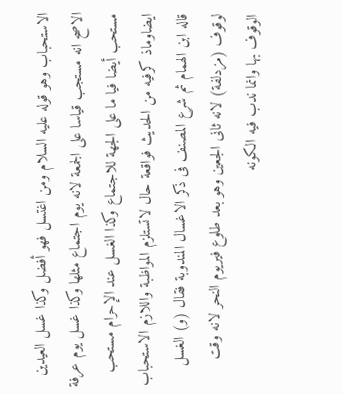الاستحباب وهو قوله عليه السلام ومن اغتسل فهو أفضل وكذا غسل العيدين الاصح انه مستجب قياسا على الجمعة لانه يوم اجتماع مثلها وكذا غسل يوم عرفة مستحب أيضا فيا ما على الجهة للاجتماع وكذا الغسل عند الإحرام مستحب ايضاوماذ كرفيه من الحديث فواقعة حال لاتستلزم المواظبة واللازم الاستحباب قاله ابن الهمام ثم شرع المصنف فى ذكر الاغسال المندوبة فقال (و) الغسل لوقوف (مزدلفة) لانه ثانى الجعين وهو بعد طلوع فيريوم النحر لانه وقت الوقوف بها وانما ندب فيه الكونه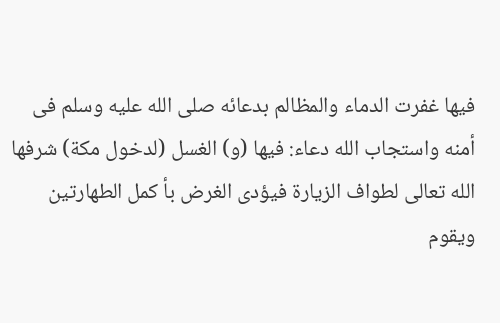فيها غفرت الدماء والمظالم بدعائه صلى الله عليه وسلم فى أمنه واستجاب الله دعاء: فيها (و) الغسل (لدخول مكة) شرفها الله تعالى لطواف الزيارة فيؤدى الغرض بأ كمل الطهارتين ويقوم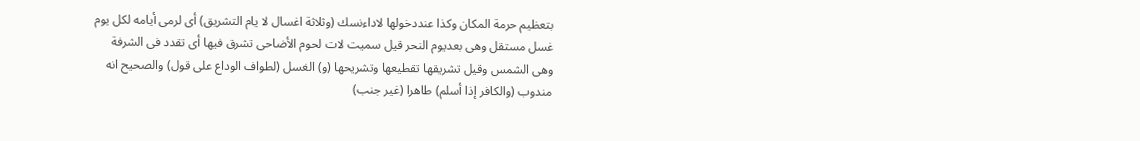بتعظيم حرمة المكان وكذا عنددخولها لاداءنسك (وثلاثة اغسال لا يام التشريق) أى لرمى أيامه لكل يوم غسل مستقل وهى بعديوم النحر قيل سميت لات لحوم الأضاحى تشرق فيها أى تقدد فى الشرفة وهى الشمس وقيل تشريقها تقطيعها وتشريحها (و) الغسل (لطواف الوداع على قول) والصحيح انه مندوب (والكافر إذا أسلم) طاهرا (غير جنب)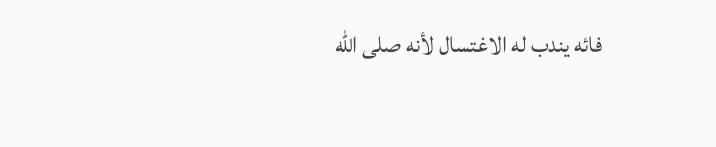فائه يندب له الاغتسال لأنه صلى الله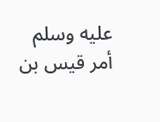عليه وسلم أمر قيس بن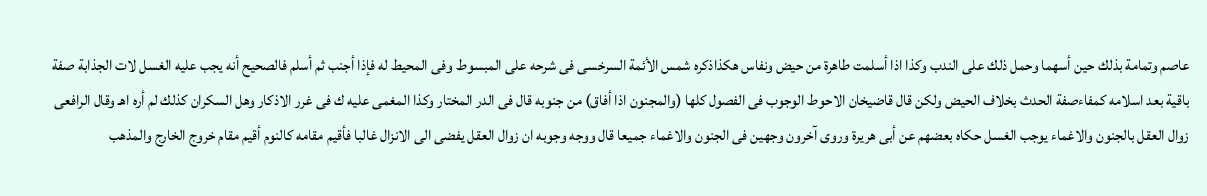عاصم وتمامة بذلك حين أسهما وحمل ذلك على الندب وكذا اذا أسلمت طاهرة من حيض ونفاس هكذاذكره شمس الأئمة السرخسى فى شرحه على المبسوط وفى المحيط له فإذا أجنب ثم أسلم فالصحيح أنه يجب عليه الغسل لات الجذابة صفة باقية بعد اسلامه كمفاءصفة الحدث بخلاف الحيض ولكن قال قاضيخان الاحوط الوجوب فى الفصول كلها (والمجنون اذا أفاق) من جنوبه قال فى الدر المختار وكذا المغمى عليه ك فى غرر الاذكار وهل السكران كذلك لم أره اهـ وقال الرافعى زوال العقل بالجنون والاغماء يوجب الغسل حكاه بعضهم عن أبى هريرة وروى آخرون وجهين فى الجنون والاغماء جميعا قال ووجه وجوبه ان زوال العقل يفضى الى الانزال غالبا فأقيم مقامه كالنوم أقيم مقام خروج الخارج والمذهب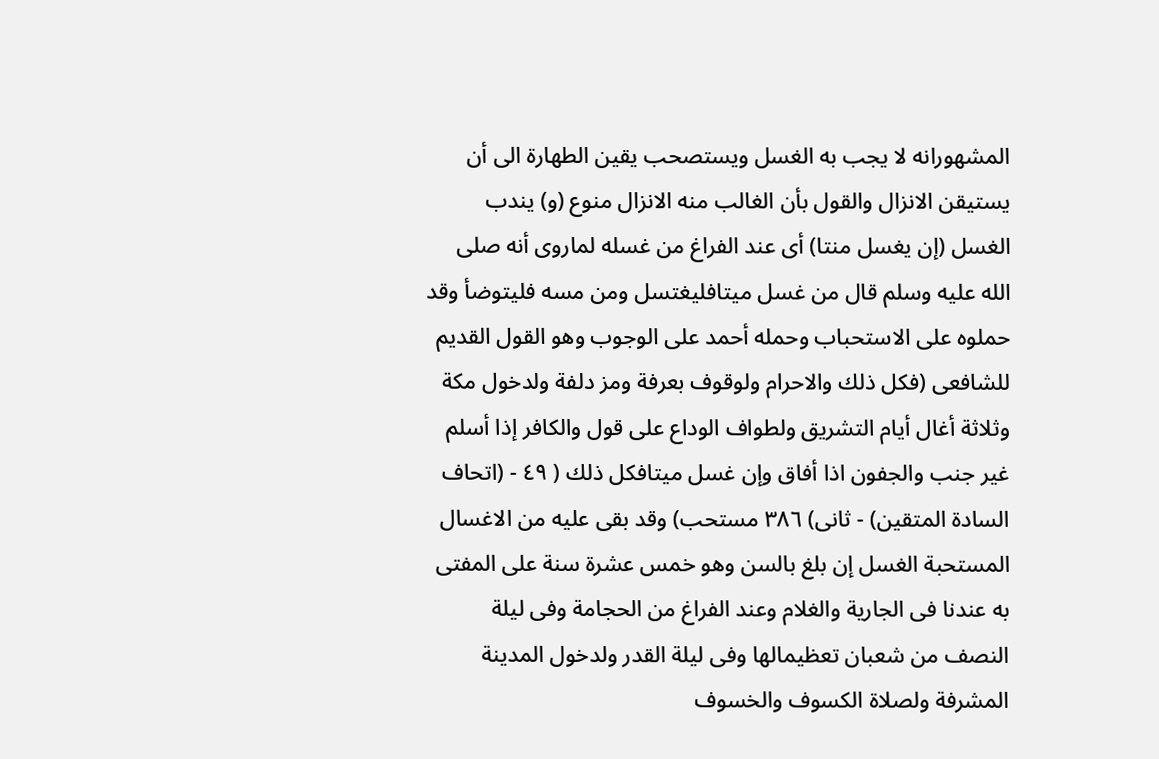المشهورانه لا يجب به الغسل ويستصحب يقين الطهارة الى أن يستيقن الانزال والقول بأن الغالب منه الانزال منوع (و) يندب الغسل (إن يغسل منتا) أى عند الفراغ من غسله لماروى أنه صلى الله عليه وسلم قال من غسل ميتافليغتسل ومن مسه فليتوضأ وقد حملوه على الاستحباب وحمله أحمد على الوجوب وهو القول القديم للشافعى (فكل ذلك والاحرام ولوقوف بعرفة ومز دلفة ولدخول مكة وثلاثة أغال أيام التشريق ولطواف الوداع على قول والكافر إذا أسلم غير جنب والجفون اذا أفاق وإن غسل ميتافكل ذلك ( ٤٩ - (اتحاف السادة المتقين) - ثانى) ٣٨٦ مستحب) وقد بقى عليه من الاغسال المستحبة الغسل إن بلغ بالسن وهو خمس عشرة سنة على المفتى به عندنا فى الجارية والغلام وعند الفراغ من الحجامة وفى ليلة النصف من شعبان تعظيمالها وفى ليلة القدر ولدخول المدينة المشرفة ولصلاة الكسوف والخسوف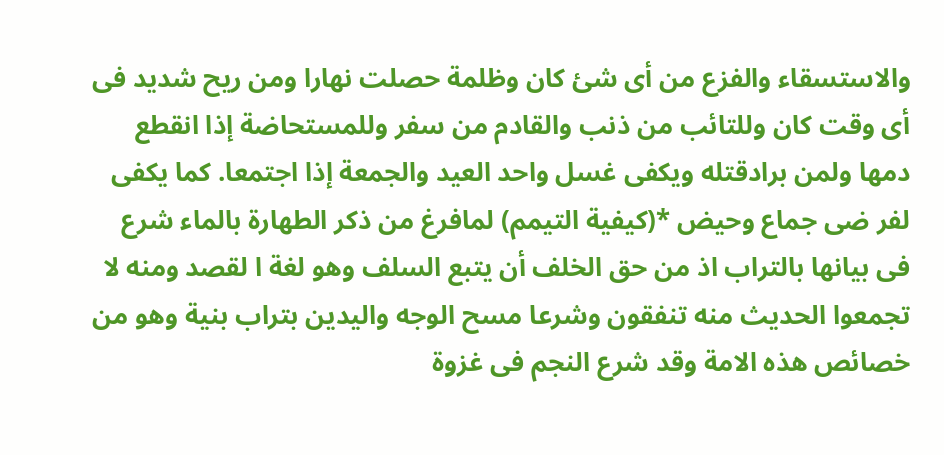والاستسقاء والفزع من أى شئ كان وظلمة حصلت نهارا ومن ريح شديد فى أى وقت كان وللتائب من ذنب والقادم من سفر وللمستحاضة إذا انقطع دمها ولمن برادقتله ويكفى غسل واحد العيد والجمعة إذا اجتمعا. كما يكفى لفر ضى جماع وحيض *(كيفية التيمم) لمافرغ من ذكر الطهارة بالماء شرع فى بيانها بالتراب اذ من حق الخلف أن يتبع السلف وهو لغة ا لقصد ومنه لا تجمعوا الحديث منه تنفقون وشرعا مسح الوجه واليدين بتراب بنية وهو من خصائص هذه الامة وقد شرع النجم فى غزوة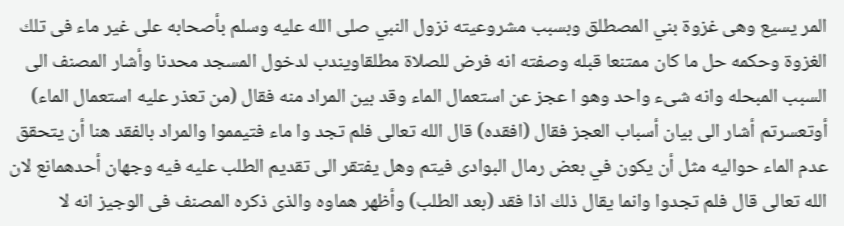المر يسيع وهى غزوة بني المصطلق وبسبب مشروعيته نزول النبي صلى الله عليه وسلم بأصحابه على غير ماء فى تلك الغزوة وحكمه حل ما كان ممتنعا قبله وصفته انه فرض للصلاة مطلقاويندب لدخول المسجد محدنا وأشار المصنف الى السبب المبحله وانه شىء واحد وهو ا عجز عن استعمال الماء وقد بين المراد منه فقال (من تعذر عليه استعمال الماء) أوتعسرتم أشار الى بيان أسباب العجز فقال (افقده) قال الله تعالى فلم تجد وا ماء فتيمموا والمراد بالفقد هنا أن يتحقق عدم الماء حواليه مثل أن يكون في بعض رمال البوادى فيتم وهل يفتقر الى تقديم الطلب عليه فيه وجهان أحدهمانع لان الله تعالى قال فلم تجدوا وانما يقال ذلك اذا فقد (بعد الطلب) وأظهر هماوه والذى ذكره المصنف فى الوجيز انه لا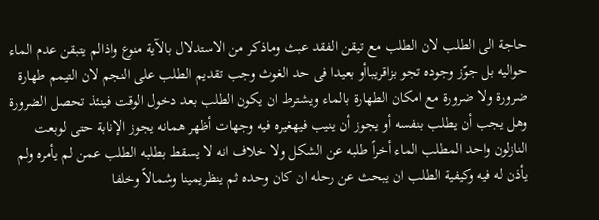حاجة الى الطلب لان الطلب مع تيقن الفقد عبث وماذكر من الاستدلال بالآية منوع واذالم يتبقن عدم الماء حواليه بل جوّز وجوده تجو بزاقريباأو بعيدا فى حد الغوث وجب تقديم الطلب على النجم لان التيمم طهارة ضرورة ولا ضرورة مع امكان الطهارة بالماء ويشترط ان يكون الطلب بعد دخول الوقت فينئذ تحصل الضرورة وهل يجب أن يطلب بنفسه أو يجوز أن ينيب فيهغيره فيه وجهات أظهر همانه يجوز الإنابة حتى لوبعت النازلون واحد المطلب الماء أخراً طلبه عن الشكل ولا خلاف انه لا يسقط بطلبه الطلب عمن لم يأمره ولم يأذن له فيه وكيفية الطلب ان يبحث عن رحله ان كان وحده ثم ينظريمينا وشمالاً وخلفا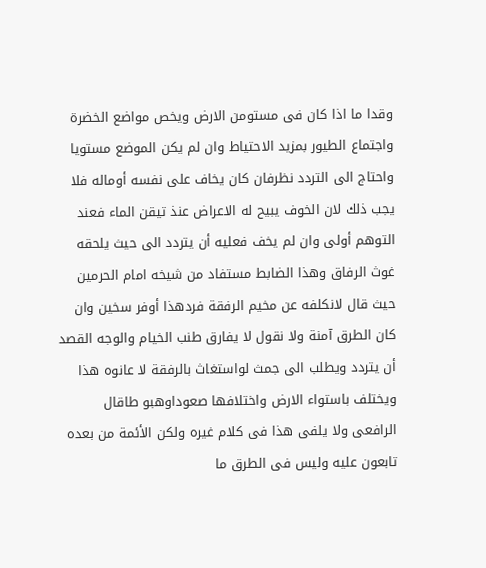وقدا ما اذا كان فى مستومن الارض ويخص مواضع الخضرة واجتماع الطيور بمزيد الاحتياط وان لم يكن الموضع مستويا واحتاج الى التردد نظرفان كان يخاف على نفسه أوماله فلا يجب ذلك لان الخوف يبيح له الاعراض عنذ تيقن الماء فعند التوهم أولى وان لم يخف فعليه أن يتردد الى حيث يلحقه غوث الرفاق وهذا الضابط مستفاد من شيخه امام الحرمين حيث قال لانكلفه عن مخيم الرفقة فردهذا أوفر سخين وان كان الطرق آمنة ولا نقول لا يفارق طنب الخيام والوجه القصد أن يتردد ويطلب الى جمث لواستغاث بالرفقة لا عانوه هذا ويختلف باستواء الارض واختلافها صعوداوهبو طاقال الرافعى ولا يلفى هذا فى كلام غيره ولكن الأئمة من بعده تابعون عليه وليس فى الطرق ما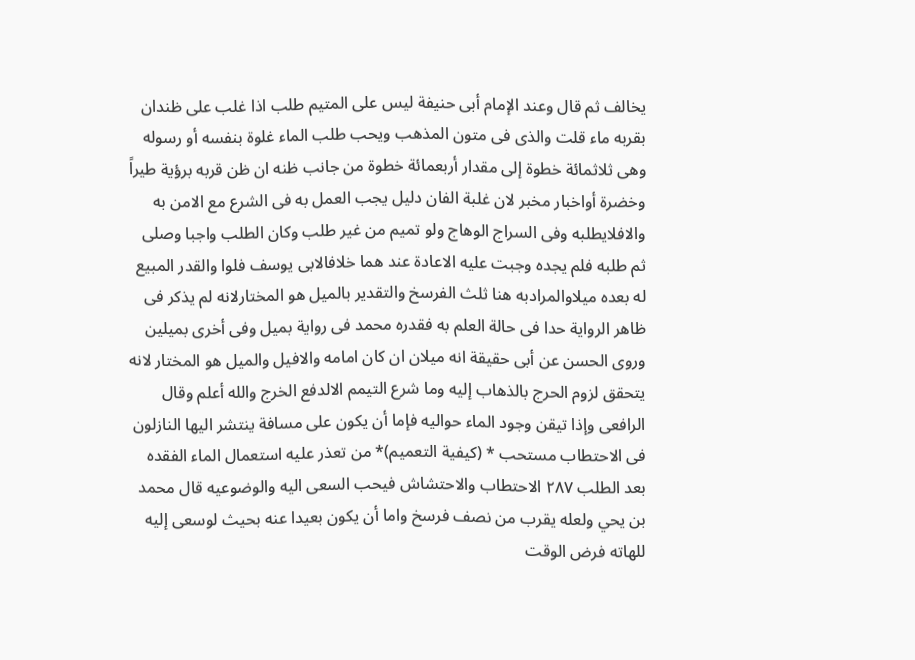يخالف ثم قال وعند الإمام أبى حنيفة ليس على المتيم طلب اذا غلب على ظندان بقربه ماء قلت والذى فى متون المذهب ويحب طلب الماء غلوة بنفسه أو رسوله وهى ثلاثمائة خطوة إلى مقدار أربعمائة خطوة من جانب ظنه ان ظن قربه برؤية طيراً وخضرة أواخبار مخبر لان غلبة الفان دليل يجب العمل به فى الشرع مع الامن به والافلايطلبه وفى السراج الوهاج ولو تميم من غير طلب وكان الطلب واجبا وصلى ثم طلبه فلم يجده وجبت عليه الاعادة عند هما خلافالابى يوسف فلوا والقدر المبيع له بعده ميلاوالمرادبه هنا ثلث الفرسخ والتقدير بالميل هو المختارلانه لم يذكر فى ظاهر الرواية حدا فى حالة العلم به فقدره محمد فى رواية بميل وفى أخرى بميلين وروى الحسن عن أبى حقيقة انه ميلان ان كان امامه والافيل والميل هو المختار لانه يتحقق لزوم الحرج بالذهاب إليه وما شرع التيمم الالدفع الخرج والله أعلم وقال الرافعى وإذا تيقن وجود الماء حواليه فإما أن يكون على مسافة ينتشر اليها النازلون فى الاحتطاب مستحب * (كيفية التعميم)* من تعذر عليه استعمال الماء الفقده بعد الطلب ٢٨٧ الاحتطاب والاحتشاش فيحب السعى اليه والوضوعيه قال محمد بن يحي ولعله يقرب من نصف فرسخ واما أن يكون بعيدا عنه بحيث لوسعى إليه للهاته فرض الوقت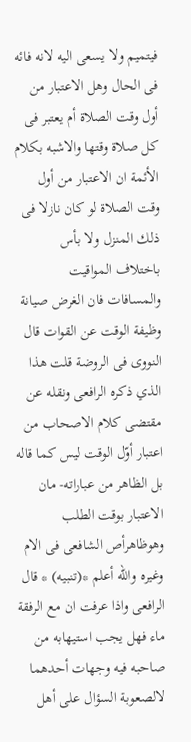فيتميم ولا يسعى اليه لانه فائه فى الحال وهل الاعتبار من أول وقت الصلاة أم يعتبر فى كل صلاة وقتها والاشبه بكلام الأئمة ان الاعتبار من أول وقت الصلاة لو كان نازلا فى ذلك المنزل ولا بأس باختلاف المواقيت والمسافات فان الغرض صيانة وظيفة الوقت عن القوات قال النووى فى الروضة قلت هذا الذي ذكره الرافعى ونقله عن مقتضى كلام الاصحاب من اعتبار أوّل الوقت ليس كما قاله بل الظاهر من عباراته- مان الاعتبار بوقت الطلب وهوظاهرأص الشافعى فى الام وغيره والله أعلم *(تنبيه) * قال الرافعى واذا عرفت ان مع الرفقة ماء فهل يجب استيهابه من صاحبه فيه وجهات أحدهما لالصعوبة السؤال على أهل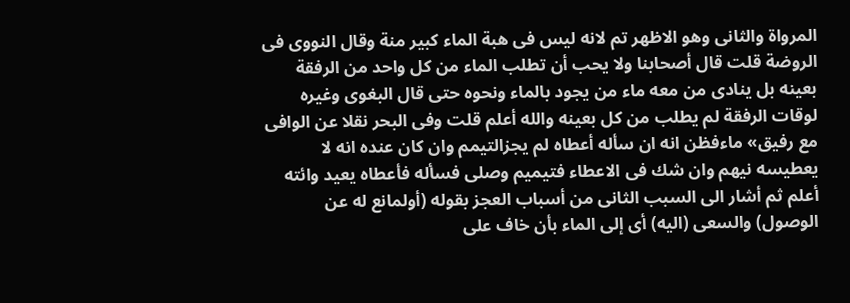المرواة والثانى وهو الاظهر تم لانه ليس فى هبة الماء كبير منة وقال النووى فى الروضة قلت قال أصحابنا ولا يحب أن تطلب الماء من كل واحد من الرفقة بعينه بل ينادى من معه ماء من يجود بالماء ونحوه حتى قال البغوى وغيره لوقات الرفقة لم يطلب من كل بعينه والله أعلم قلت وفى البحر نقلا عن الوافى مع رفيق» ماءفظن انه ان سأله أعطاه لم يجزالتيمم وان كان عنده انه لا يعطيسه نيهم وان شك فى الاعطاء فتيميم وصلى فسأله فأعطاه يعيد وائته أعلم ثم أشار الى السبب الثانى من أسباب العجز بقوله (أولمانع له عن الوصول) والسعى (اليه) أى إلى الماء بأن خاف على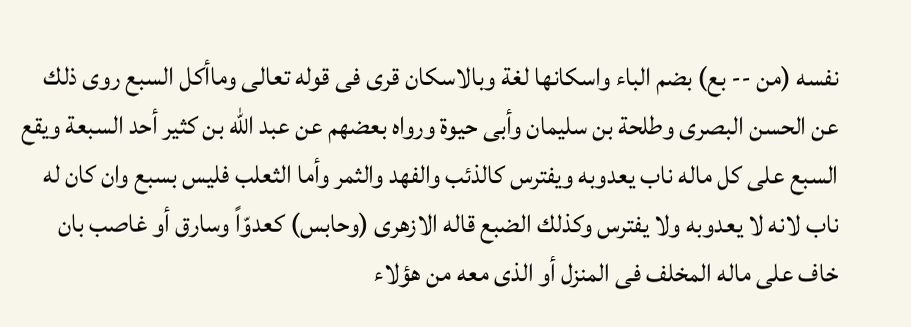نفسه (من -- بع) بضم الباء واسكانها لغة وبالاسكان قرى فى قوله تعالى وماأكل السبع روى ذلك عن الحسن البصرى وطلحة بن سليمان وأبى حيوة ورواه بعضهم عن عبد الله بن كثير أحد السبعة ويقع السبع على كل ماله ناب يعدوبه ويفترس كالذئب والفهد والثمر وأما الثعلب فليس بسبع وان كان له ناب لانه لا يعدوبه ولا يفترس وكذلك الضبع قاله الازهرى (وحابس) كعدوّاً وسارق أو غاصب بان خاف على ماله المخلف فى المنزل أو الذى معه من هؤلاء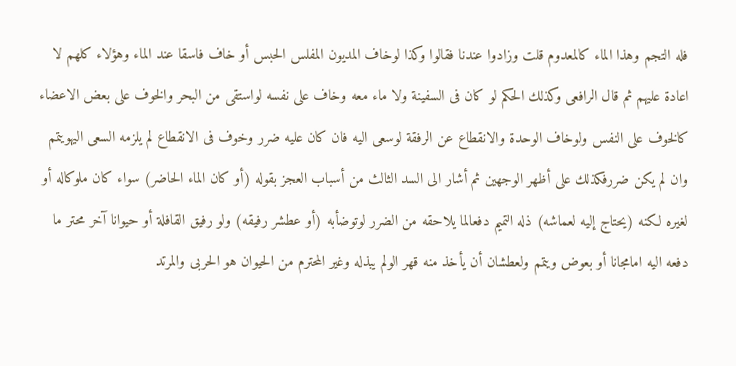فله التجم وهذا الماء كالمعدوم قلت وزادوا عندنا فقالوا وكذا لوخاف المديون المفلس الحبس أو خاف فاسقا عند الماء وهؤلاء كلهم لا اعادة عليهم ثم قال الرافعى وكذلك الحكم لو كان فى السفينة ولا ماء معه وخاف على نفسه لواستقى من البحر والخوف على بعض الاعضاء كالخوف على النفس ولوخاف الوحدة والانقطاع عن الرفقة لوسعى اليه فان كان عليه ضرر وخوف فى الانقطاع لم يلزمه السعى اليهويتمم وان لم يكن ضررفكذلك على أظهر الوجهين ثم أشار الى السد الثالث من أسباب العجز بقوله (أو كان الماء الحاضر) سواء كان ملوكاله أو لغيره لكنه (يحتاج إليه لعماشه) ذله التميم دفعالما يلاحقه من الضرر لوتوضأبه (أو عطشر رفيقه) ولو رفيق القافلة أو حيوانا آخر محتر ما دفعه اليه امامجانا أو بعوض ويتمم ولعطشان أن يأخذ منه قهر الولم يبذله وغير المحترم من الحيوان هو الحربى والمرتد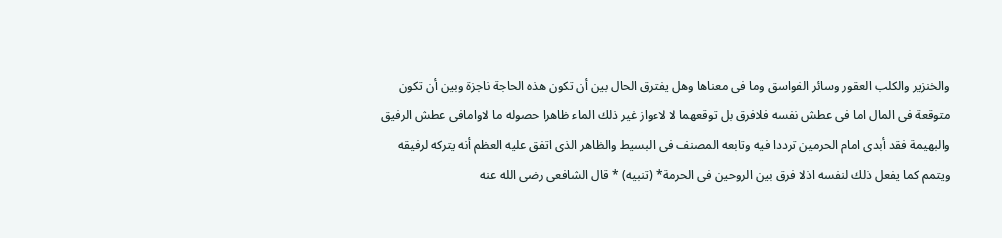والخنزير والكلب العقور وسائر الفواسق وما فى معناها وهل يفترق الحال بين أن تكون هذه الحاجة ناجزة وبين أن تكون متوقعة فى المال اما فى عطش نفسه فلافرق بل توقعهما لا لاءواز غير ذلك الماء ظاهرا حصوله ما لاوامافى عطش الرفيق والبهيمة فقد أبدى امام الحرمين ترددا فيه وتابعه المصنف فى البسيط والظاهر الذى اتفق عليه العظم أنه يتركه لرفيقه ويتمم كما يفعل ذلك لنفسه اذلا فرق بين الروحين فى الحرمة* (تنبيه) * قال الشافعى رضى الله عنه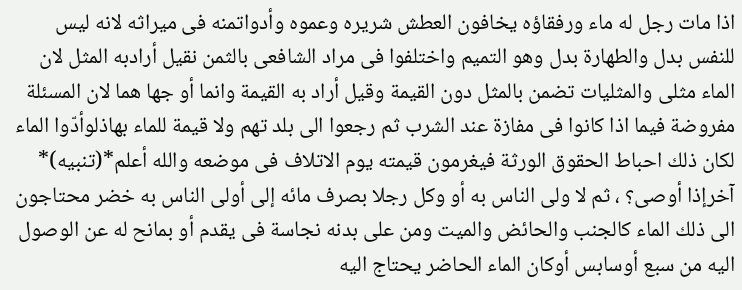اذا مات رجل له ماء ورفقاؤه يخافون العطش شريره وعموه وأدواتمنه فى ميراثه لانه ليس للنفس بدل والطهارة بدل وهو التميم واختلفوا فى مراد الشافعى بالثمن نقيل أرادبه المثل لان الماء مثلى والمثليات تضمن بالمثل دون القيمة وقيل أراد به القيمة وانما أو جها هما لان المسئلة مفروضة فيما اذا كانوا فى مفازة عند الشرب ثم رجعوا الى بلد تهم ولا قيمة للماء بهاذلوأدّوا الماء لكان ذلك احباط الحقوق الورثة فيغرمون قيمته يوم الاتلاف فى موضعه والله أعلم*(تنبيه)* آخرإذا أوصى؟ ، ثم لا ولى الناس به أو وكل رجلا بصرف مائه إلى أولى الناس به خضر محتاجون الى ذلك الماء كالجنب والحائض والميت ومن على بدنه نجاسة فى يقدم أو بمانح له عن الوصول اليه من سبع أوسابس أوكان الماء الحاضر يحتاج اليه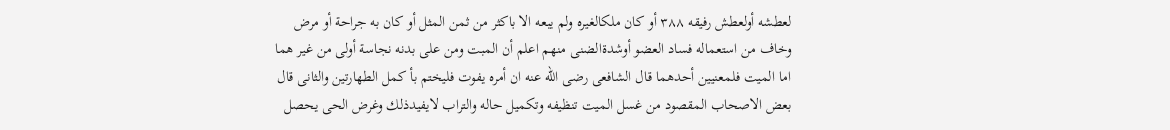لعطشه أولعطش رفيقه ٣٨٨ أو كان ملكالغيره ولم يبعه الا باكثر من ثمن المثل أو كان به جراحة أو مرض وخاف من استعماله فساد العضو أوشدةالضنى منهم اعلم أن المبت ومن على بدنه نجاسة أولى من غير هما اما الميت فلمعنيين أحدهما قال الشافعى رضى الله عنه ان أمره يفوت فليختم بأ كمل الطهارتين والثانى قال بعض الاصحاب المقصود من غسل الميت تنظيفه وتكميل حاله والتراب لايفيدذلك وغرض الحى يحصل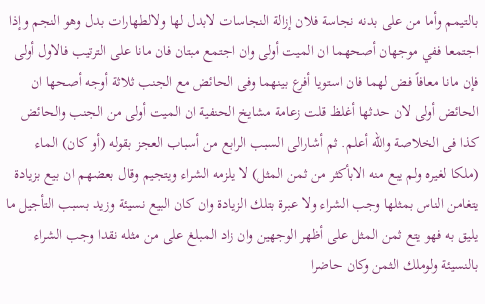بالتيمم وأما من على بدنه نجاسة فلان إزالة النجاسات لابدل لها ولالطهارات بدل وهو النجم وإذا اجتمعا ففي موجهان أصحهما ان الميت أولى وان اجتمع مبتان فان مانا على الترتيب فالاول أولى فإن مانا معافاً فض لهما فان استويا أفرع بينهما وفى الحائض مع الجنب ثلاثة أوجه أصحها ان الحائض أولى لان حدثها أغلظ قلت زعامة مشايخ الحنفية ان الميت أولى من الجنب والحائض كذا فى الخلاصة والله أعلم. ثم أشارالى السبب الرابع من أسباب العجز بقوله (أو كان) الماء (ملكا لغيره ولم يبع منه الابأكثر من ثمن المثل) لا يلزمه الشراء ويتجيم وقال بعضهم ان بيع بزيادة يتغامن الناس بمثلها وجب الشراء ولا عبرة بتلك الزيادة وان كان البيع نسيئة وزيد بسبب التأجيل ما يليق به فهو يتع ثمن المثل على أظهر الوجهين وان زاد المبلغ على من مثله نقدا وجب الشراء بالنسيئة ولوملك الثمن وكان حاضرا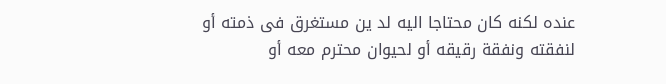عنده لكنه كان محتاجا اليه لد ين مستغرق فى ذمته أو لنفقته ونفقة رقيقه أو لحيوان محترم معه أو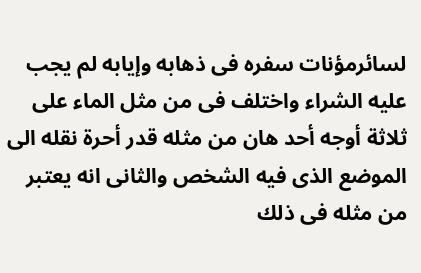لسائرمؤنات سفره فى ذهابه وإيابه لم يجب عليه الشراء واختلف فى من مثل الماء على ثلاثة أوجه أحد هان من مثله قدر أحرة نقله الى الموضع الذى فيه الشخص والثانى انه يعتبر من مثله فى ذلك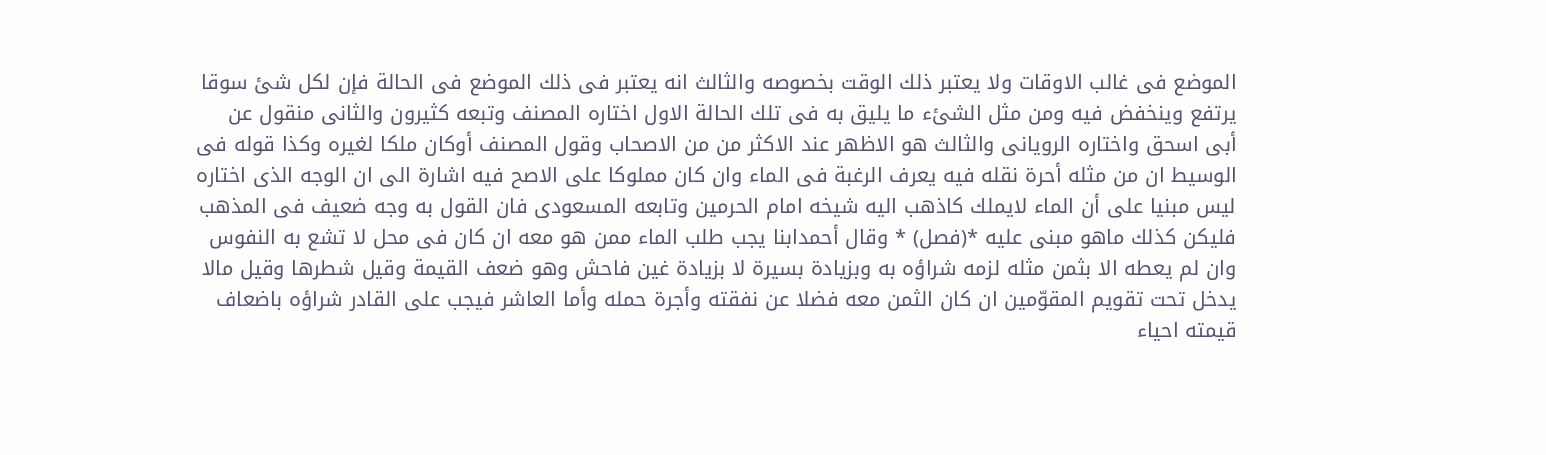الموضع فى غالب الاوقات ولا يعتبر ذلك الوقت بخصوصه والثالث انه يعتبر فى ذلك الموضع فى الحالة فإن لكل شئ سوقا يرتفع وينخفض فيه ومن مثل الشئء ما يليق به فى تلك الحالة الاول اختاره المصنف وتبعه كثيرون والثانى منقول عن أبى اسحق واختاره الرويانى والثالث هو الاظهر عند الاكثر من من الاصحاب وقول المصنف أوكان ملكا لغيره وكذا قوله فى الوسيط ان من مثله أحرة نقله فيه يعرف الرغبة فى الماء وان كان مملوكا على الاصح فيه اشارة الى ان الوجه الذى اختاره ليس مبنيا على أن الماء لايملك كاذهب اليه شيخه امام الحرمين وتابعه المسعودى فان القول به وجه ضعيف فى المذهب فليكن كذلك ماهو مبنى عليه *(فصل) * وقال أحمدابنا يجب طلب الماء ممن هو معه ان كان فى محل لا تشع به النفوس وان لم يعطه الا بثمن مثله لزمه شراؤه به وبزيادة بسيرة لا بزيادة غين فاحش وهو ضعف القيمة وقيل شطرها وقيل مالا يدخل تحت تقويم المقوّمين ان كان الثمن معه فضلا عن نفقته وأجرة حمله وأما العاشر فيجب على القادر شراؤه باضعاف قيمته احياء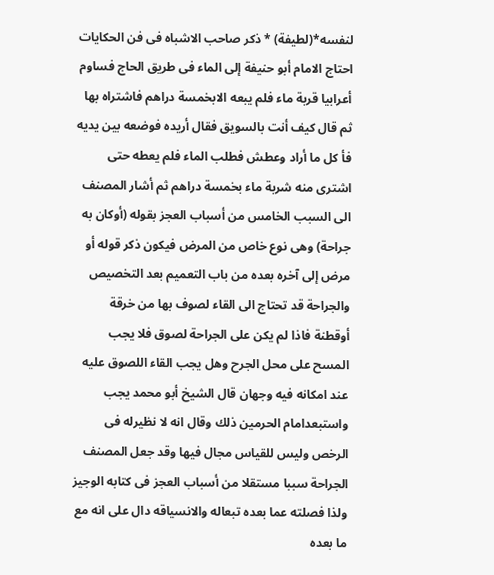لنفسه*(لطيفة) * ذكر صاحب الاشباه فى فن الحكايات احتاج الامام أبو حنيفة إلى الماء فى طريق الحاج فساوم أعرابيا قربة ماء فلم يبعه الابخمسة دراهم فاشتراه بها ثم قال كيف أنت بالسويق فقال أريده فوضعه بين يديه فأ كل ما أراد وعطش فطلب الماء فلم يعطه حتى اشترى منه شربة ماء بخمسة دراهم ثم أشار المصنف الى السبب الخامس من أسباب العجز بقوله (أوكان به جراحة) وهى نوع خاص من المرض فيكون ذكر قوله أو مرض إلى آخره بعده من باب التعميم بعد التخصيص والجراحة قد تحتاج الى القاء لصوف بها من خرقة أوقطنة فاذا لم يكن على الجراحة لصوق فلا يجب المسح على محل الجرح وهل يجب القاء اللصوق عليه عند امكانه فيه وجهان قال الشيخ أبو محمد يجب واستبعدامام الحرمين ذلك وقال انه لا نظيرله فى الرخص وليس للقياس مجال فيها وقد جعل المصنف الجراحة سببا مستقلا من أسباب العجز فى كتابه الوجيز ولذا فصلته عما بعده تبعاله والانسياقه دال على انه مع ما بعده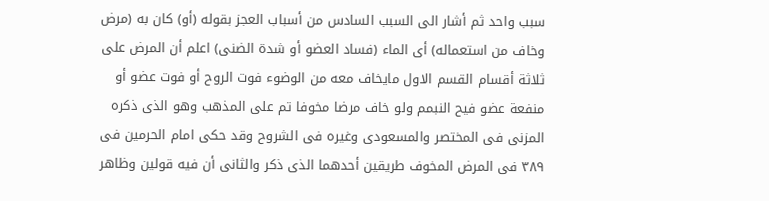سبب واحد ثم أشار الى السبب السادس من أسباب العجز بقوله (أو) كان به (مرض وخاف من استعماله) أى الماء (فساد العضو أو شدة الضنى) اعلم أن المرض على ثلاثة أقسام القسم الاول مايخاف معه من الوضوء فوت الروح أو فوت عضو أو منفعة عضو فيح النبمم ولو خاف مرضا مخوفا تم على المذهب وهو الذى ذكره المزنى فى المختصر والمسعودى وغيره فى الشروح وقد حكى امام الحرمين فى ٣٨٩ فى المرض المخوف طريقين أحدهما الذى ذكر والثانى أن فيه قولين وظاهر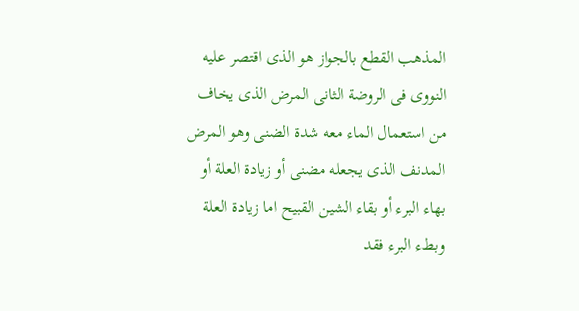المذهب القطع بالجواز هو الذى اقتصر عليه النووى فى الروضة الثانى المرض الذى يخاف من استعمال الماء معه شدة الضنى وهو المرض المدنف الذى يجعله مضنى أو زيادة العلة أو بهاء البرء أو بقاء الشين القبيح اما زيادة العلة وبطء البرء فقد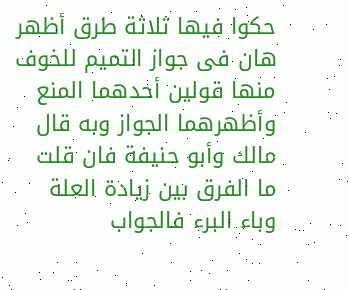حكوا فيها ثلاثة طرق أظهر هان فى جواز التميم للخوف منها قولين أحدهما المنع وأظهرهما الجواز وبه قال مالك وأبو حنيفة فان قلت ما الفرق بين زيادة العلة وباء البرء فالجواب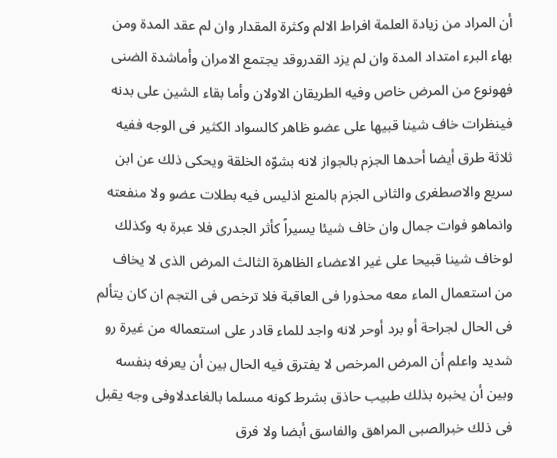أن المراد من زيادة العلمة افراط الالم وكثرة المقدار وان لم عقد المدة ومن بهاء البرء امتداد المدة وان لم يزد القدروقد يجتمع الامران وأماشدة الضنى فهونوع من المرض خاص وفيه الطريقان الاولان وأما بقاء الشين على بدنه فينظرات خاف شينا قبيها على عضو ظاهر كالسواد الكثير فى الوجه ففيه ثلاثة طرق أيضا أحدها الجزم بالجواز لانه بشوّه الخلقة ويحكى ذلك عن ابن سريع والاصطغرى والثانى الجزم بالمنع اذليس فيه بطلات عضو ولا منفعته وانماهو فوات جمال وان خاف شيئا يسيراً كأثر الجدرى فلا عبرة به وكذلك لوخاف شينا قبيحا على غير الاعضاء الظاهرة الثالث المرض الذى لا يخاف من استعمال الماء معه محذورا فى العاقبة فلا ترخص فى التجم ان كان يتألم فى الحال لجراحة أو برد أوحر لانه واجد للماء قادر على استعماله من غيرة رو شديد واعلم أن المرض المرخص لا يفترق فيه الحال بين أن يعرفه بنفسه وبين أن يخبره بذلك طبيب حاذق بشرط كونه مسلما بالغاعدلاوفى وجه يقبل فى ذلك خبرالصبى المراهق والفاسق أبضا ولا فرق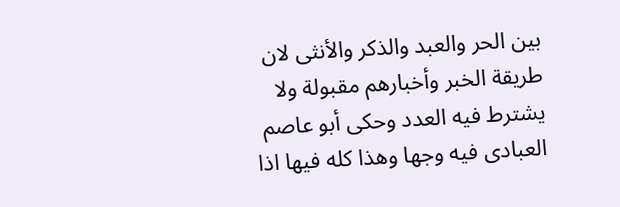بين الحر والعبد والذكر والأنثى لان طريقة الخبر وأخبارهم مقبولة ولا يشترط فيه العدد وحكى أبو عاصم العبادى فيه وجها وهذا كله فيها اذا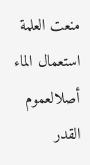منعت العلمة استعمال الماء أصلالعموم القدر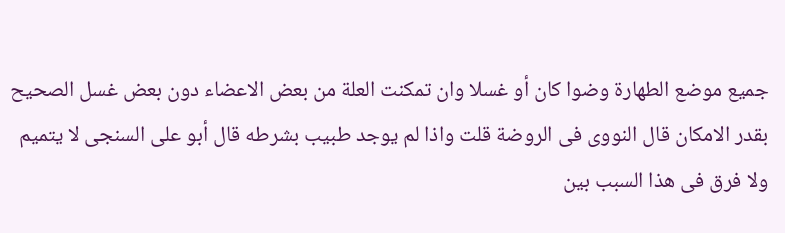جميع موضع الطهارة وضوا كان أو غسلا وان تمكنت العلة من بعض الاعضاء دون بعض غسل الصحيح بقدر الامكان قال النووى فى الروضة قلت واذا لم يوجد طبيب بشرطه قال أبو على السنجى لا يتميم ولا فرق فى هذا السبب بين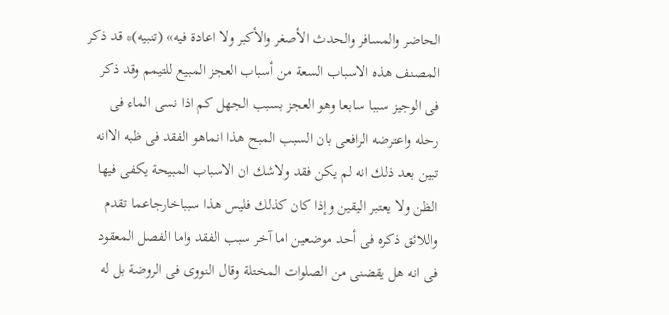الحاضر والمسافر والحدث الأصغر والأكبر ولا اعادة فيه» (تنبيه)* قد ذكر المصنف هذه الاسباب السعة من أسباب العجز المبيع للتيمم وقد ذكر فى الوجيز سببا سابعا وهو العجز بسبب الجهل كم اذا نسى الماء فى رحله واعترضه الرافعى بان السبب المبح هذا انماهو الفقد فى ظبه الاانه تبين بعد ذلك انه لم يكن فقد ولاشك ان الاسباب المبيحة يكفى فيها الظن ولا يعتبر اليقين وإذا كان كذلك فليس هذا سبباخارجاعما تقدم واللائق ذكره فى أحد موضعين اما آخر سبب الفقد واما الفصل المعقود فى انه هل يقضنى من الصلوات المختلة وقال النووى فى الروضة بل له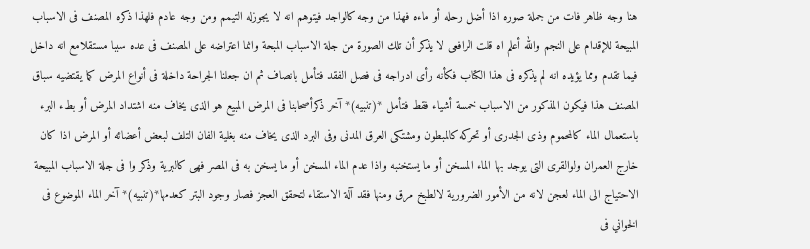هنا وجه ظاهر فات من جملة صوره اذا أضل رحله أو ماءه فهذا من وجه كالواجد فيتوهم انه لا يجوزله التيمم ومن وجه عادم فلهذا ذكره المصنف فى الاسباب المبيحة للإقدام على النجم والله أعلم اه قلت الرافعى لا يذكر أن تلك الصورة من جلة الاسباب المبحة وانما اعتراضه على المصنف فى عده سببا مستقلامع انه داخل فيما تقدم ومما يؤيده انه لم يذكره فى هذا الكتاب فكأنه رأى ادراجه فى فصل الفقد فتأمل بانصاف ثم ان جعلنا الجراحة داخلة فى أنواع المرض كما يقتضيه سباق المصنف هذا فيكون المذكور من الاسباب خمسة أشياء فقط فتأمل *(تنبيه)* آخر ذكرأصحابنا فى المرض المبيع هو الذى يخاف منه اشتداد المرض أو بطء البرء باستعمال الماء كالمحموم وذى الجدرى أو تحركه كالمبطون ومشتكى العرق المدنى وفى البرد الذى يخاف منه بغلية الفان التلف لبعض أعضائه أو المرض اذا كان خارج العمران ولوالقرى التى يوجد بها الماء المسخن أو ما يستخنبه واذا عدم الماء المسخن أو ما يسخن به فى المصر فهى كالبرية وذكر وا فى جلة الاسباب المبيحة الاحتياج الى الماء لعجن لانه من الأمور الضرورية لالطبخ مرق ومنها فقد آلة الاستقاء لتحقق العجز فصار وجود البتر كعدمها*(تنبيه)* آخر الماء الموضوع فى الخواني فى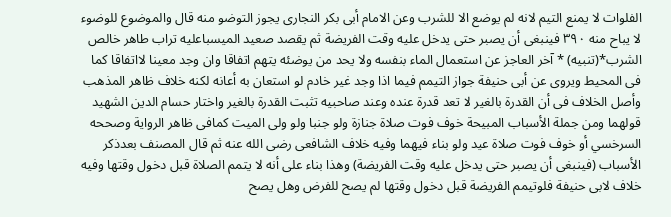الفلوات لا يمنع التيم لانه لم يوضع الا للشرب وعن الامام أبى بكر النجارى يجوز التوضو منه قال والموضوع للوضوء لا يباح منه ٣٩٠ فينبغى أن يصبر حتى يدخل عليه وقت الفريضة ثم يقصد صعيد الميسباعليه تراب طاهر خالص الشرب*(تنبيه) * آخر العاجز عن استعمال الماء بنفسه ولا يحد من يوضئه يتهم اتفاقا وان وجد معينا لااتفاقا كما فى المحيط ويروى عن أبى حنيفة جواز التيمم فيما اذا وجد غير خادم لو استعان به أعانه لكنه خلاف ظاهر المذهب وأصل الخلاف فى أن القدرة بالغير لا تعد قدرة عنده وعند صاحبيه تثبت القدرة بالغير واختار حسام الدين الشهيد قولهما ومن جملة الأسباب المبيحة خوف فوت صلاة جنازة ولو جنبا ولو ولى الميت كمافى ظاهر الرواية وصححه السرخسي أو خوف فوت صلاة عيد ولو بناء فيهما وفيه خلاف الشافعى رضى الله عنه ثم قال المصنف بعدذكر الأسباب (فينبغى أن يصبر حتى يدخل عليه وقت الفريضة) وهذا بناء على أنه لا يتمم الصلاة قبل دخول وقتها وفيه خلاف لابى حنيفة فلوتيمم الفريضة قبل دخول وقتها لم يصح للفرض وهل يصح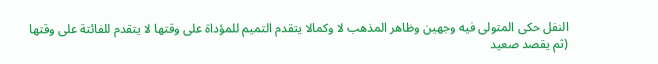النفل حكى المتولى فيه وجهين وظاهر المذهب لا وكمالا يتقدم التميم للمؤداة على وقتها لا يتقدم للفائتة على وقتها (ثم يقصد صعيد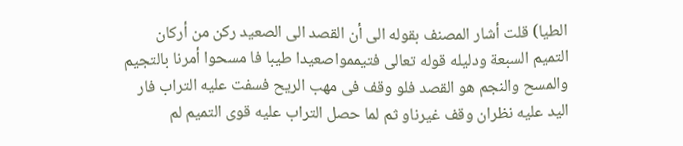الطيا) قلت أشار المصنف بقوله الى أن القصد الى الصعيد ركن من أركان التميم السبعة ودليله قوله تعالى فتيممواصعيدا طيبا فا مسحوا أمرنا بالتجيم والمسح والنجم هو القصد فلو وقف فى مهب الريح فسفت عليه التراب فار اليد عليه نظران وقف غيرناو ثم لما حصل التراب عليه قوى التميم لم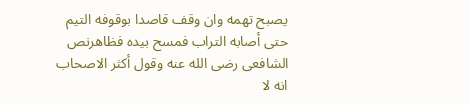يصبح تهمه وان وقف قاصدا بوقوفه التيم حتى أصابه التراب فمسح بيده فظاهرنص الشافعى رضى الله عنه وقول أكثر الاصحاب انه لا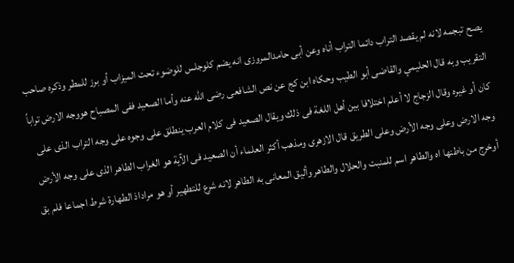يصح تبجمه لانه لم يقصد التراب دائما التراب أناه وعن أبى حامدالمروزى انه يضم كلوجلس للوضوء تحت الميزاب أو برز للمطر وذكره صاحب التقريب وبه قال الحليمي والقاضى أبو الطيب وحكاه ابن كج عن نص الشافعى رضى الله عنه وأما الصعيد ففى المصباح هووجه الارض تراباً كان أو غيره وقال الزجاج لا أعلم اختلافا بين أهل اللغة فى ذلك ويقال الصعيد فى كلام العرب ينطلق على وجوه على وجه التراب الذى على وجه الارض وعلى وجه الأرض وعلى الطريق قال الازهرى ومذهب أكثر العلماء أن الصعيد فى الآية هو الغراب الطاهر الذى على وجه الأرض أوخرج من باطنها اه والطاهر اسم للمنبت والحلال والطاهر وأليق المعانى به الطاهر لانه شرع للتطهير أو هو مراداذ الطهارة شرط اجماعا فلم بق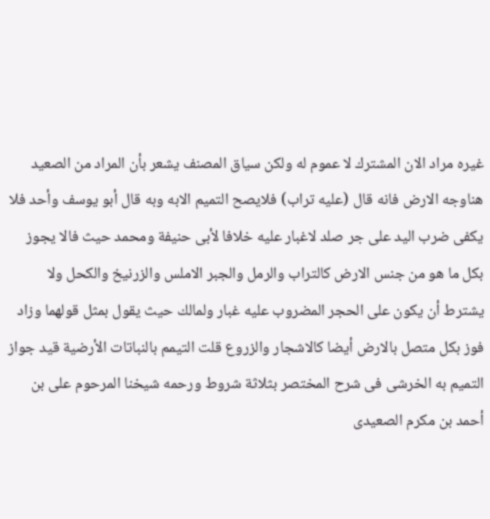غيره مراد الان المشترك لا عموم له ولكن سياق المصنف يشعر بأن المراد من الصعيد هناوجه الارض فانه قال (عليه تراب) فلايصح التميم الابه وبه قال أبو يوسف وأحد فلا يكفى ضرب اليد على جر صلد لاغبار عليه خلافا لأبى حنيفة ومحمد حيث فالا يجوز بكل ما هو من جنس الارض كالتراب والرمل والجبر الاملس والزرنيخ والكحل ولا يشترط أن يكون على الحجر المضروب عليه غبار ولمالك حيث يقول بمثل قولهما وزاد فوز بكل متصل بالارض أيضا كالاشجار والزروع قلت التيمم بالنباتات الأرضية قيد جواز التميم به الخرشى فى شرح المختصر بثلاثة شروط ورحمه شيخنا المرحوم على بن أحمد بن مكرم الصعيدى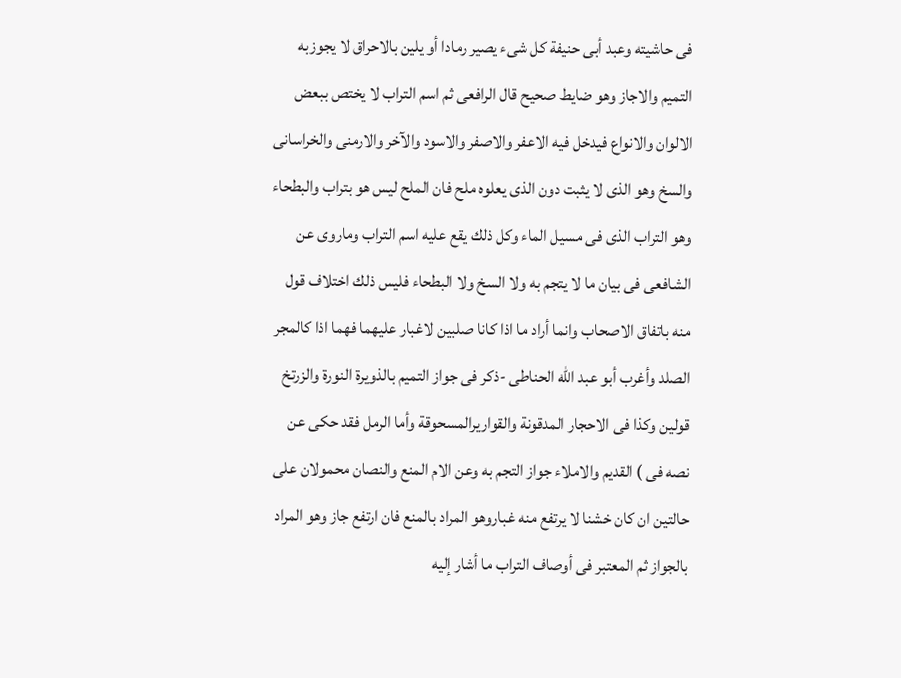فى حاشيته وعبد أبى حنيفة كل شىء يصير رمادا أو يلين بالاحراق لا يجوزبه التميم والاجاز وهو ضايط صحيح قال الرافعى ثم اسم التراب لا يختص ببعض الالوان والانواع فيدخل فيه الاعفر والاصفر والاسود والآخر والارمنى والخراسانى والسخ وهو الذى لا يثبت دون الذى يعلوه ملح فان الملح ليس هو بتراب والبطحاء وهو التراب الذى فى مسيل الماء وكل ذلك يقع عليه اسم التراب وماروى عن الشافعى فى بيان ما لا يتجم به ولا السخ ولا البطحاء فليس ذلك اختلاف قول منه باتفاق الاصحاب وانما أراد ما اذا كانا صلبين لاغبار عليهما فهما اذا كالمجر الصلد وأغرب أبو عبد الله الحناطى -ذكر فى جواز التميم بالذويرة النورة والزرتخ قولين وكذا فى الاحجار المدقونة والقواريرالمسحوقة وأما الرمل فقد حكى عن نصه فى ) القديم والاملاء جواز التجم به وعن الام المنع والنصان محمولان على حالتين ان كان خشنا لا يرتفع منه غباروهو المراد بالمنع فان ارتفع جاز وهو المراد بالجواز ثم المعتبر فى أوصاف التراب ما أشار إليه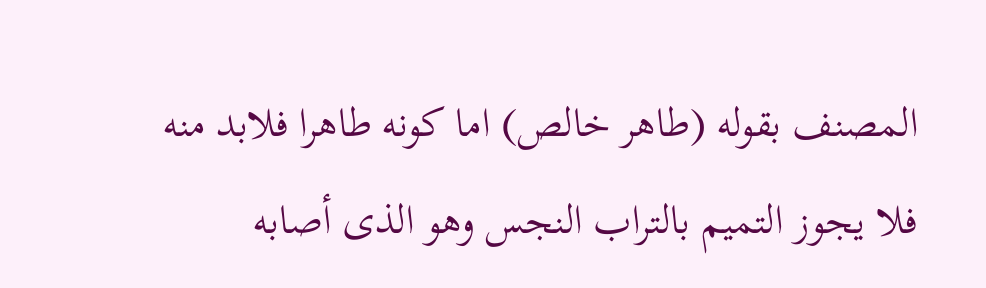المصنف بقوله (طاهر خالص) اما كونه طاهرا فلابد منه فلا يجوز التميم بالتراب النجس وهو الذى أصابه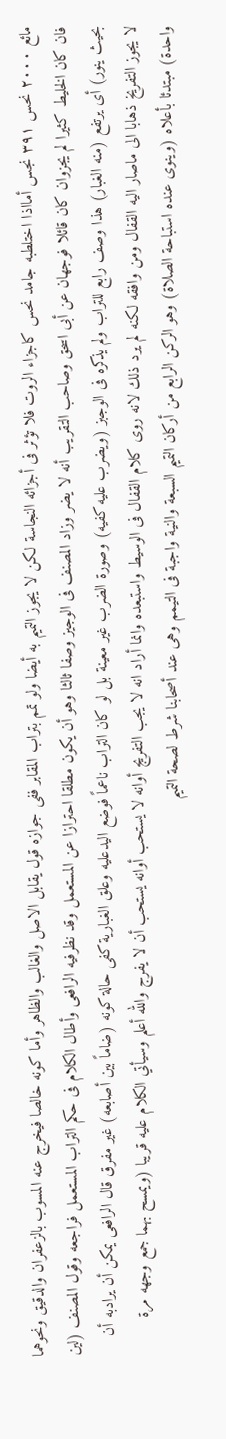مائع ٢٠٠٠ نحس ٣٩١ نجس أمااذا اختلطبه جامد نحس كاجزاء الروت فلا تؤثر فى أجزائه النجاسة لكن لا يجوز التميم به أيضا ولو تمم بتراب المقابر ففى جوازه قول يقابل الاصل والغالب والظاهر وأما كونه خالصا فيخرج عنه المسوب بالزعفران والدقيق ونحوهما فان كان الخليط كثيرا لم يجزوان كان قائلا فوجهان عن أبى اسحق وصاحب التقريب أنه لا يضر وزاد المصنف فى الوجيز وصفا ثالثا وهو أن يكون مطلقا احترازا عن المستعمل وقد نظرفيه الرافعى وأطال الكلام فى حكم التراب المستعمل فراجعه وقول المصنف (لين بحيث ينور) أى يرتفع (منه الغبار) هذا وصف رابع للتراب ولم يذكره فى الوجبز (ويضرب عليه كفيه) وصورة الضرب غير معينة بل لو كان التراب ناعماً فوضع اليدعليه وعلق الغبارية كفى حالة كونه (ضاماً بين أصابعه) غير مفرق قال الرافعى يمكن أن يرادبه أن لا يجوز التفريخ ذهابا الى ماصار اليه القفال ومن وافقه لكنه لم يرد ذلك لانه روى كلام القفال فى الوسيط واستبعده وانما أراد انه لا يجب التفريج أوانه لا يستحب أوانه يستحب أن لا يفرج والله أعلم وسيأتي الكلام عليه قريبا (ويمسح بهما جمع وجهه مرة واحدة) مبتدئا بأعلاه (وينوى عنده استباحة الصلاة) وهو الركن الرابع من أركان التميم السبعة والنية واجبة فى التيمم وهى عند أصحابنا شرط لصحة التميم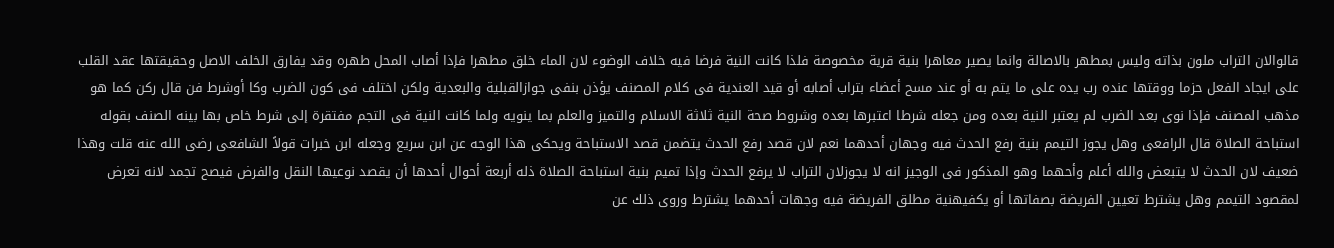قالوالان التراب ملون بذاته وليس بمطهر بالاصالة وانما يصير معاهرا بنية قرية مخصوصة فلذا كانت النية فرضا فيه خلاف الوضوء لان الماء خلق مطهرا فإذا أصاب المحل طهره وقد يفارق الخلف الاصل وحقيقتها عقد القلب على ايجاد الفعل حزما ووقتها عنده رب يده على ما يتم به أو عند مسح أعضاء بتراب أصابه أو قيد العندية فى كلام المصنف يؤذن بنفى جوازالقبلية والبعدية ولكن اختلف فى كون الضرب وكا أوشرط فن قال ركن كما هو مذهب المصنف فإذا نوى بعد الضرب لم يعتبر النية بعده ومن جعله شرطا اعتبرها بعده وشروط صحة النية ثلاثة الاسلام والتميز والعلم بما ينويه ولما كانت النية فى التجم مفتقرة إلى شرط خاص بها بينه الصنف بقوله استباحة الصلاة قال الرافعى وهل يجوز التيمم بنية رفع الحدث فيه وجهان أحدهما نعم لان قصد رفع الحدث يتضمن قصد الاستباحة ويحكى هذا الوجه عن ابن سريع وجعله ابن خبرات قولاً الشافعى رضى الله عنه قلت وهذا ضعيف لان الحدث لا يتبعض والله أعلم وأحهما وهو المذكور فى الوجيز انه لا يجوزلان التراب لا يرفع الحدث وإذا تميم بنية استباحة الصلاة ذله أربعة أحوال أحدها أن يقصد نوعيها النقل والفرض فيصح تجمد لانه تعرض لمقصود التيمم وهل يشترط تعيين الفريضة بصفاتها أو يكفيهنية مطلق الفريضة فيه وجهات أحدهما يشترط وروى ذلك عن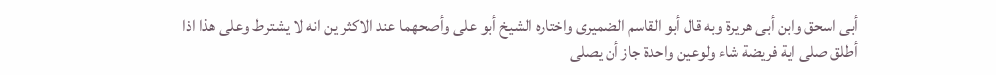أبى اسحق وابن أبى هريرة وبه قال أبو القاسم الضميرى واختاره الشيخ أبو على وأصحهما عند الاكثر ين انه لا يشترط وعلى هذا اذا أطلق صلى اية فريضة شاء ولوعين واحدة جاز أن يصلى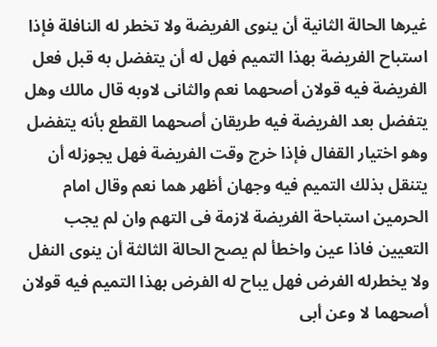غيرها الحالة الثانية أن ينوى الفريضة ولا تخطر له النافلة فإذا استباح الفريضة بهذا التميم فهل له أن يتفضل به قبل فعل الفريضة فيه قولان أصحهما نعم والثانى لاوبه قال مالك وهل يتفضل بعد الفريضة فيه طريقان أصحهما القطع بأنه يتفضل وهو اختيار القفال فإذا خرج وقت الفريضة فهل يجوزله أن يتنقل بذلك التميم فيه وجهان أظهر هما نعم وقال امام الحرمين استباحة الفريضة لازمة فى التهم وان لم يجب التعيين فاذا عين واخطأ لم يصح الحالة الثالثة أن ينوى النفل ولا يخطرله الفرض فهل يباح له الفرض بهذا التميم فيه قولان أصحهما لا وعن أبى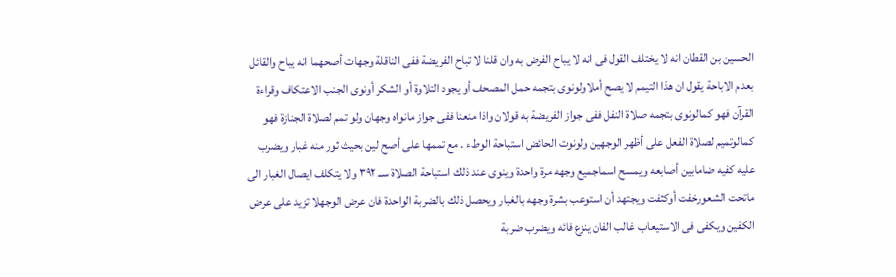الحسين بن القطان انه لا يختلف القول فى انه لا يباح الفرض به وان قلنا لا تباح الفريضة ففى الناقلة وجهات أصحهما انه يباح والقائل بعدم الاباحة يقول ان هذا التيمم لا يصح أملاولونوى بتجمه حمل المصحف أو يجود التلاوة أو الشكر أونوى الجنب الاعتكاف وقراءة القرآن فهو كمالونوى بتجمه صلاة النفل ففى جواز الفريضة به قولان واذا منعنا ففى جواز مانواه وجهان ولو تمم لصلاة الجنازة فهو كمالوتميم لصلاة الفعل على أظهر الوجهين ولونوت الحائض استباحة الوطء . مع تممها على أصح لين بحيث ثور منه غبار ويضرب عليه كفيه ضامابين أصابعه ويمسح اسماجميع وجهه مرة واحدة وينوى عند ذلك استباحة الصلاة ســ ٣٩٢ ولا يتكلف ايصال الغبار الى ماتحت الشعورخفت أوكثفت ويجتهد أن استوعب بشرة وجهه بالغبار ويحصل ذلك بالضربة الواحدة فان عرض الوجهلا تزيد على عرض الكفين ويكفى فى الاستيعاب غالب الفان ينزع فائه ويضرب ضربة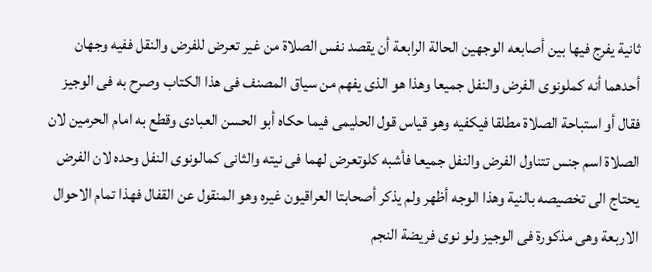ثانية يفرج فيها بين أصابعه الوجهين الحالة الرابعة أن يقصد نفس الصلاة من غير تعرض للفرض والنقل ففيه وجهان أحدهما أنه كملونوى الفرض والنفل جميعا وهذا هو الذى يفهم من سياق المصنف فى هذا الكتاب وصرح به فى الوجيز فقال أو استباحة الصلاة مطلقا فيكفيه وهو قياس قول الحليمى فيما حكاه أبو الحسن العبادى وقطع به امام الحرمين لان الصلاة اسم جنس تتناول الفرض والنفل جميعا فأشبه كلوتعرض لهما فى نيته والثانى كمالونوى النفل وحده لان الفرض يحتاج الى تخصيصه بالنية وهذا الوجه أظهر ولم يذكر أصحابتا العراقيون غيره وهو المنقول عن القفال فهذا تمام الاحوال الاربعة وهى مذكورة فى الوجيز ولو نوى فريضة النجم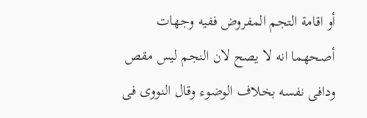أو اقامة التجم المفروض ففيه وجهات أصحهما انه لا يصح لان النجم ليس مقص ودافى نفسه بخلاف الوضوء وقال النووى فى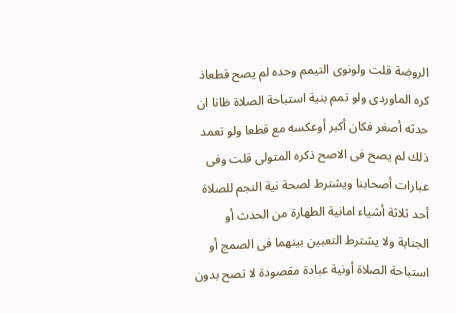الروضة قلت ولونوى التيمم وحده لم يصح قطعاذ كره الماوردى ولو تمم بنية استباحة الصلاة ظانا ان حدثه أصغر فكان أكبر أوعكسه مع قطعا ولو تعمد ذلك لم يصح فى الاصح ذكره المتولى قلت وفى عبارات أصحابنا ويشترط لصحة نية النجم للصلاة أحد ثلاثة أشياء امانية الطهارة من الحدث أو الجنابة ولا يشترط التعبين بينهما فى الصمج أو استباحة الصلاة أونية عبادة مقصودة لا تصح بدون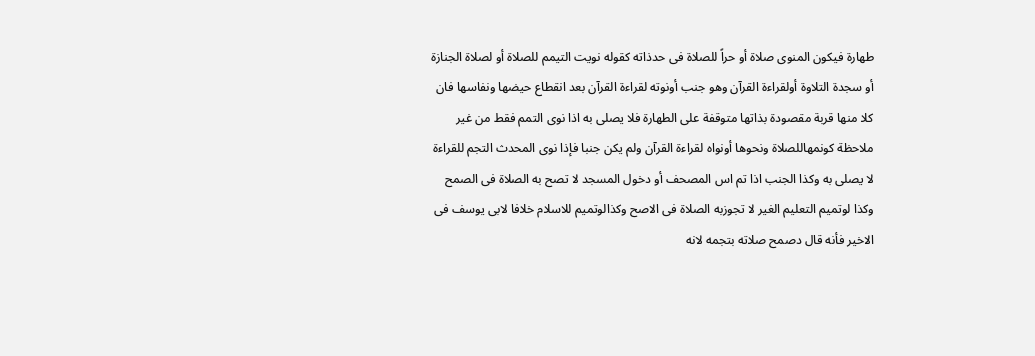طهارة فيكون المنوى صلاة أو حراً للصلاة فى حدذاته كقوله نويت التيمم للصلاة أو لصلاة الجنازة أو سجدة التلاوة أولقراءة القرآن وهو جنب أونوته لقراءة القرآن بعد انقطاع حيضها ونفاسها فان كلا منها قربة مقصودة بذاتها متوقفة على الطهارة فلا يصلى به اذا نوى التمم فقط من غير ملاحظة كونمهاللصلاة ونحوها أونواه لقراءة القرآن ولم يكن جنبا فإذا نوى المحدث التجم للقراءة لا يصلى به وكذا الجنب اذا تم اس المصحف أو دخول المسجد لا تصح به الصلاة فى الصمح وكذا لوتميم التعليم الغير لا تجوزبه الصلاة فى الاصح وكذالوتميم للاسلام خلافا لابى يوسف فى الاخير فأنه قال دصمح صلاته بتجمه لانه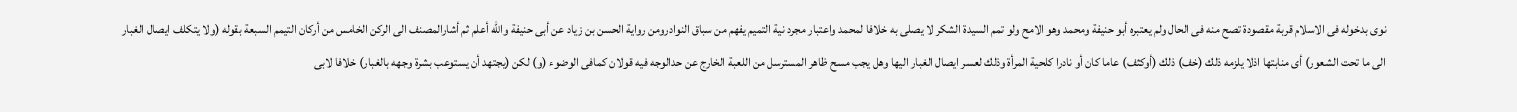نوى بدخوله فى الاسلام قربة مقصودة تصح منه فى الحال ولم يعتبره أبو حنيفة ومحمد وهو الامح ولو تمم السيدة الشكر لا يصلى به خلافا لمحمد واعتبار مجرد نية التميم يفهم من سباق النوادرومن رواية الحسن بن زياد عن أبى حنيفة والله أعلم ثم أشارالمصنف الى الركن الخامس من أركان التيمم السبعة بقوله (ولا يتكلف ايصال الغبار الى ما تحت الشعور) أى منابتها اذلا يلزمه ذلك (خف) ذلك (أوكثف) عاما كان أو نادرا كلحية المرأة وذلك لعسر ايصال الغبار اليها وهل يجب مسح ظاهر المسترسل من اللعبة الخارج عن حدالوجه فيه قولان كمافى الوضوء (و) لكن (يجتهد أن يستوعب بشرة وجهه بالغبار) خلافا لابى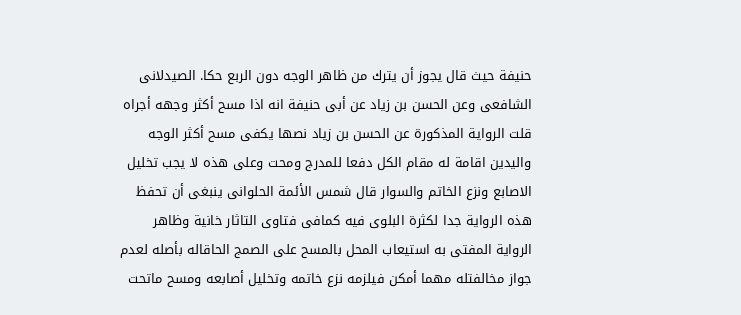حنيفة حيث قال يجوز أن يترك من ظاهر الوجه دون الربع حكا. الصيدلانى الشافعى وعن الحسن بن زياد عن أبى حنيفة انه اذا مسح أكثر وجهه أجراه قلت الرواية المذكورة عن الحسن بن زياد نصها يكفى مسح أكثر الوجه واليدين اقامة له مقام الكل دفعا للمدرج ومحت وعلى هذه لا يجب تخليل الاصابع ونزع الخاتم والسوار قال شمس الأئمة الحلوانى ينبغى أن تحفظ هذه الرواية جدا لكثرة البلوى فيه كمافى فتاوى التاثار خانية وظاهر الرواية المفتى به استيعاب المحل بالمسح على الصمج الحاقاله بأصله لعدم جواز مخالفتله مهما أمكن فيلزمه نزع خاتمه وتخليل أصابعه ومسح ماتحت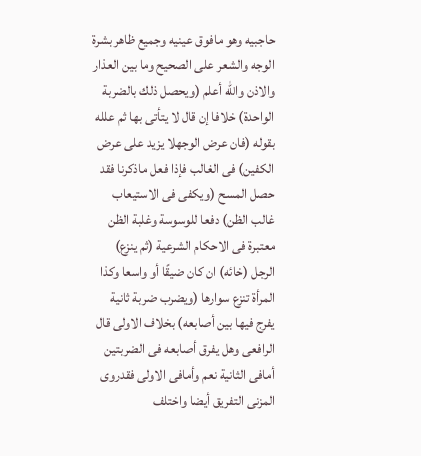حاجبيه وهو مافوق عينيه وجميع ظاهر بشرة الوجه والشعر على الصحيح وما بين العذار والاذن والله أعلم (ويحصل ذلك بالضربة الواحدة) خلافا إن قال لا يتأتى بها ثم علله بقوله (فان عرض الوجهلا يزيد على عرض الكفين) فى الغالب فإذا فعل ماذكرنا فقد حصل المسح (ويكفى فى الاستيعاب غالب الظن) دفعا للوسوسة وغلبة الظن معتبرة فى الاحكام الشرعية (ثم ينزع) الرجل (خائه) ان كان ضيقًا أو واسعا وكذا المرأة تنزع سوارها (ويضرب ضربة ثانية يفرج فيها بين أصابعه) بخلاف الاولى قال الرافعى وهل يفرق أصابعه فى الضربتين أمافى الثانية نعم وأمافى الاولى فقدروى المزنى التفريق أيضا واختلف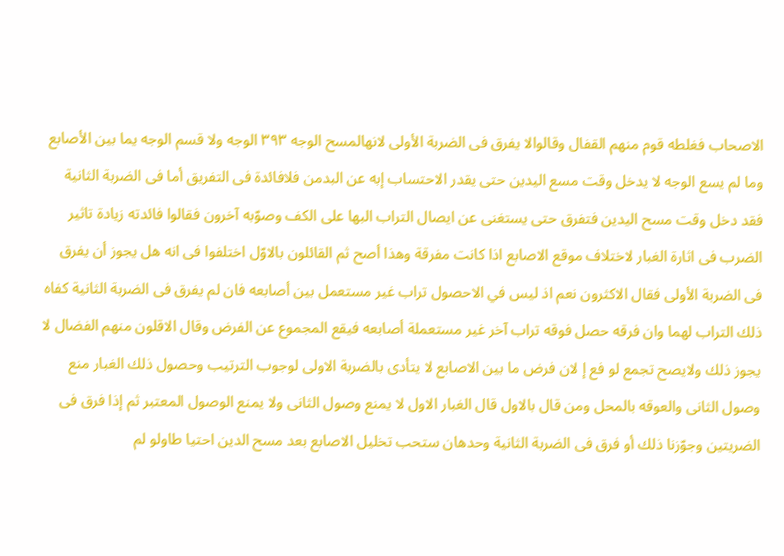الاصحاب فغلطه قوم منهم القفال وقالوالا يفرق فى الضربة الأولى لانهالمسح الوجه ٣٩٣ الوجه ولا قسم الوجه يما بين الأصابع وما لم يسع الوجه لا يدخل وقت مسع اليدين حتى يقدر الاحتساب إبه عن البدمن فلافائدة فى التفريق أما فى الضربة الثانية فقد دخل وقت مسح اليدين فتفرق حتى يستغنى عن ايصال التراب البها على الكف وصوّبه آخرون فقالوا فائدته زيادة تاثير الضرب فى اثارة الغبار لاختلاف موقع الاصابع اذا كانت مفرقة وهذا أصح ثم القائلون بالاوّل اختلفوا فى انه هل يجوز أن يفرق فى الضربة الأولى فقال الاكثرون نعم اذ ليس في الاحصول تراب غير مستعمل بين أصابعه فان لم يفرق فى الضربة الثانية كفاه ذلك التراب لهما وان فرقه حصل فوقه تراب آخر غير مستعملة أصابعه فيقع المجموع عن الفرض وقال الاقلون منهم الفضال لا يجوز ذلك ولايصح تجمع لو فع إ لان فرض ما بين الاصابع لا يتأدى بالضربة الاولى لوجوب الترتيب وحصول ذلك الغبار منع وصول الثانى والعوقه بالمحل ومن قال بالاول قال الغبار الاول لا يمنع وصول الثانى ولا يمنع الوصول المعتبر ثم إذا فرق فى الضريتين وجوّزنا ذلك أو فرق فى الضربة الثانية وحدهان ستحب تخليل الاصابع بعد مسح الدين احتيا طاولو لم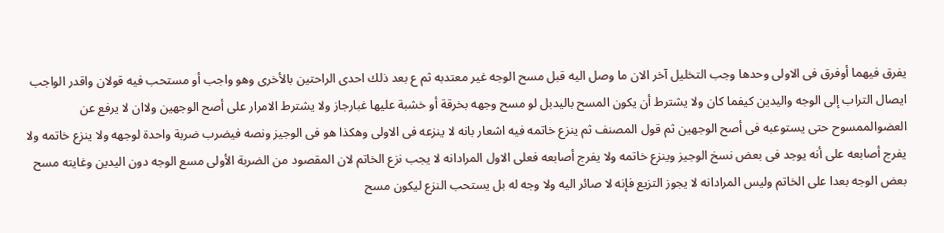يفرق فيهما أوفرق فى الاولى وحدها وجب التخليل آخر الان ما وصل اليه قبل مسح الوجه غير معتدبه ثم ع بعد ذلك احدى الراحتين بالأخرى وهو واجب أو مستحب فيه قولان واقدر الواجب ايصال التراب إلى الوجه واليدين كيفما كان ولا يشترط أن يكون المسح باليدبل لو مسح وجهه بخرقة أو خشبة عليها غبارجاز ولا يشترط الامرار على أصح الوجهين ولاان لا يرفع عن العضوالممسوح حتى يستوعبه فى أصح الوجهين ثم قول المصنف ثم ينزع خاتمه فيه اشعار بانه لا ينزعه فى الاولى وهكذا هو فى الوجيز ونصه فيضرب ضربة واحدة لوجهه ولا ينزع خاتمه ولا يفرج أصابعه على أنه يوجد فى بعض نسخ الوجيز وينزع خاتمه ولا يفرج أصابعه فعلى الاول المرادانه لا يجب نزع الخاتم لان المقصود من الضربة الأولى مسع الوجه دون اليدين وغايته مسح بعض الوجه بعدا على الخاتم وليس المرادانه لا يجوز التزيع فإنه لا صائر اليه ولا وجه له بل يستحب النزع ليكون مسح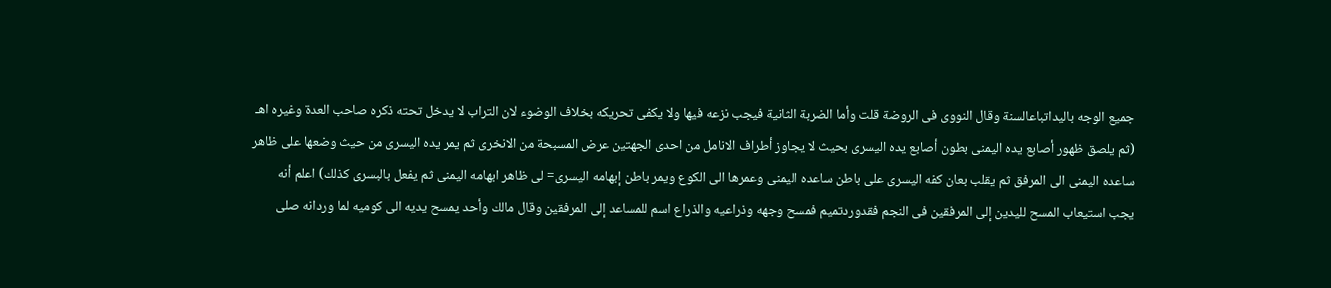جميع الوجه باليداتباعالسنة وقال النووى فى الروضة قلت وأما الضربة الثانية فيجب نزعه فيها ولا يكفى تحريكه بخلاف الوضوء لان التراب لا يدخل تحته ذكره صاحب العدة وغيره اهـ (ثم يلصق ظهور أصابع يده اليمنى بطون أصابع يده اليسرى بحيث لا يجاوز أطراف الانامل من احدى الجهتين عرض المسبحة من الانخرى ثم يمر يده اليسرى من حيث وضعها على ظاهر ساعده اليمنى الى المرفق ثم يقلب بعان كفه اليسرى على باطن ساعده اليمنى وعمرها الى الكوع ويمر باطن إبهامه اليسرى= لى ظاهر ابهامه اليمنى ثم يفعل بالبسرى كذلك) اعلم أنه يجب استيعاب المسح لليدين إلى المرفقين فى النجم فقدوردتميم فمسح وجهه وذراعيه والذراع اسم للمساعد إلى المرفقين وقال مالك وأحد يمسح يديه الى كوميه لما وردانه صلى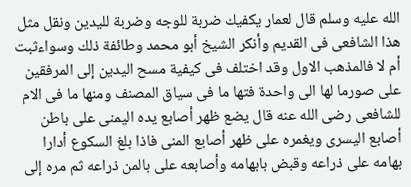الله عليه وسلم قال لعمار يكفيك ضربة للوجه وضربة لليدين ونقل مثل هذا الشافعى فى القديم وأنكر الشيخ أبو محمد وطائفة ذلك وسواءثبت أم لا فالمذهب الاول وقد اختلف فى كيفية مسح اليدين إلى المرفقين على صورما لها الى واحدة فتها ما فى سياق المصنف ومنها ما فى الام للشافعى رضى الله عنه قال يضع ظهر أصابع يده اليمنى على باطن أصابع اليسرى ويغمره على ظهر أصابع المنى فاذا بلغ السكوع أدارا بهامه على ذراعه وقبض بابهامه وأصابعه على بالمن ذراعه ثم مره إلى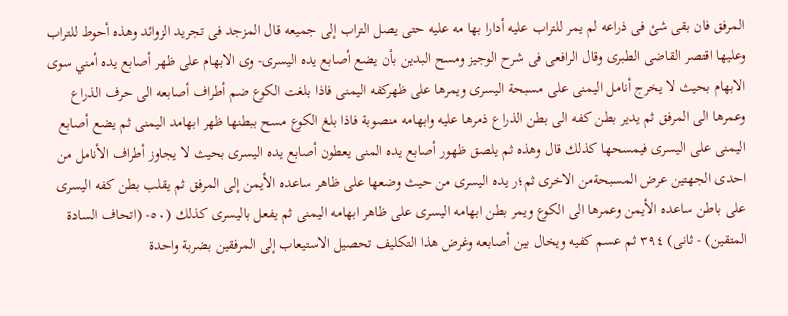المرفق فان بقى شئ فى ذراعه لم يمر للتراب عليه أدارا بها مه عليه حتى يصل التراب إلى جميعه قال المزجد فى تجريد الزوائد وهذه أحوط للتراب وعليها اقتصر القاضى الطبرى وقال الرافعى فى شرح الوجيز ومسح البدين بأن يضع أصابع يده اليسرى- وى الابهام على ظهر أصابع يده أمني سوى الابهام بحيث لا يخرج أنامل اليمنى على مسبحة اليسرى ويمرها على ظهركفه اليمنى فاذا بلغت الكوع ضم أطراف أصابعه الى حرف الذراع وعمرها الى المرفق ثم يدير بطن كفه الى بطن الذراع ذمرها عليه وابهامه منصوبة فاذا بلغ الكوع مسح ببطنها ظهر ابهامد اليمنى ثم يضع أصابع اليمنى على اليسرى فيمسحها كذلك قال وهذه ثم يلصق ظهور أصابع يده المنى يعطون أصابع يده اليسرى بحيث لا يجاوز أطراف الأنامل من احدى الجهتين عرض المسبحةمن الاخرى ثم؛ر يده اليسرى من حيث وضعها على ظاهر ساعده الأيمن إلى المرفق ثم يقلب بطن كفه اليسرى على باطن ساعده الأيمن وعمرها الى الكوع ويمر بطن ابهامه اليسرى على ظاهر ابهامه اليمنى ثم يفعل باليسرى كذلك (٥٠- (اتحاف السادة المتقين) - ثانى) ٣٩٤ ثم عسم كفيه ويخال بين أصابعه وغرض هذا التكليف تحصيل الاستيعاب إلى المرفقين بضربة واحدة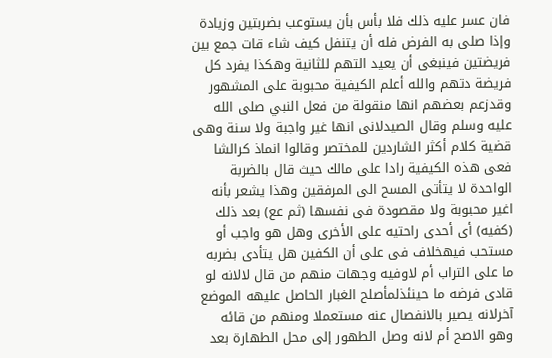فان عسر عليه ذلك فلا بأس بأن يستوعب بضربتين وزيادة وإذا صلى به الفرض فله أن يتنفل كيف شاء قات جمع بين فريضتين فينبغى أن يعيد التهم للثانية وهكذا يفرد كل فريضة دتهم والله أعلم الكيفية محبوبة على المشهور وقدزعم بعضهم انها منقولة من فعل النبي صلى الله عليه وسلم وقال الصيدلانى انها غير واجبة ولا سنة وهى قضية كلام أكثر الشاردين للمختصر وقالوا انماذ كرالشا فعى هذه الكيفية رادا على مالك حيث قال بالضربة الواحدة لا يتأتى المسح الى المرفقين وهذا يشعر بأنه اغير محبوبة ولا مقصودة فى نفسها (ثم عع) بعد ذلك (كفيه) أى أحدى راحتيه على الأخرى وهل هو واجب أو مستحب فيهخلاف فى على أن الكفين هل يتأدى بضربه ما على التراب أم لاوفيه وجهات منهم من قال لالانه لو قادى فرضه ما حينئذلمأصلح الغبار الحاصل عليهه الموضع آخرلانه يصير بالانفصال عنه مستعملا ومنهم من قائه وهو الاصح أم لانه وصل الطهور إلى محل الطهارة بعد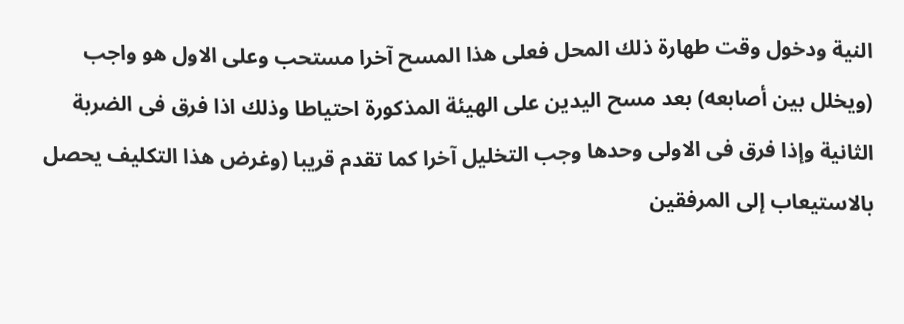النية ودخول وقت طهارة ذلك المحل فعلى هذا المسح آخرا مستحب وعلى الاول هو واجب (ويخلل بين أصابعه) بعد مسح اليدين على الهيئة المذكورة احتياطا وذلك اذا فرق فى الضربة الثانية وإذا فرق فى الاولى وحدها وجب التخليل آخرا كما تقدم قريبا (وغرض هذا التكليف يحصل بالاستيعاب إلى المرفقين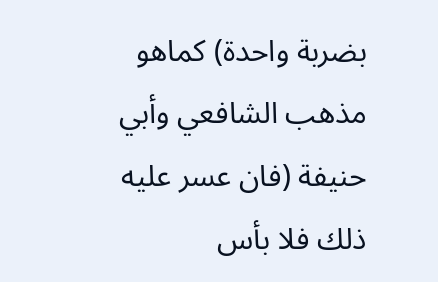بضربة واحدة) كماهو مذهب الشافعي وأبي حنيفة (فان عسر عليه ذلك فلا بأس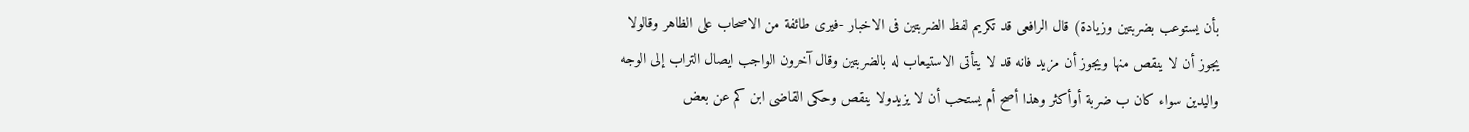بأن يستوعب بضربتين وزيادة) قال الرافعى قد تكريم لفظ الضربتين فى الاخبار -فيرى طائفة من الاصحاب على الظاهر وقالولا يجوز أن لا ينقص منها ويجوز أن مزيد فانه قد لا يتأتى الاستيعاب له بالضربتين وقال آخرون الواجب ايصال التراب إلى الوجه واليدين سواء كان ب ضربة أوأكثر وهذا أصح أم يستحب أن لا يزيدولا ينقص وحكى القاضى ابن كم عن بعض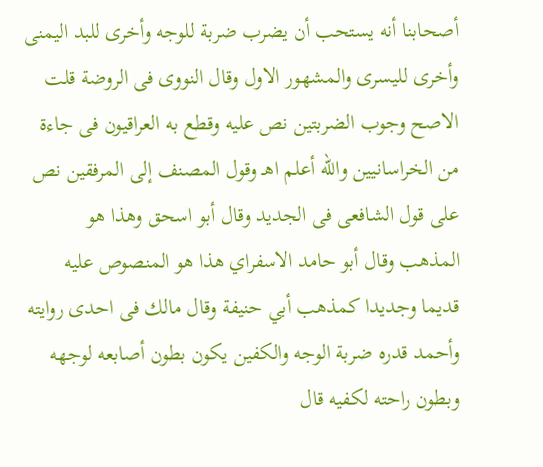أصحابنا أنه يستحب أن يضرب ضربة للوجه وأخرى للبد اليمنى وأخرى لليسرى والمشهور الاول وقال النووى فى الروضة قلت الاصح وجوب الضربتين نص عليه وقطع به العراقيون فى جاءة من الخراسانيين والله أعلم اهـ وقول المصنف إلى المرفقين نص على قول الشافعى فى الجديد وقال أبو اسحق وهذا هو المذهب وقال أبو حامد الاسفراي هذا هو المنصوص عليه قديما وجديدا كمذهب أبي حنيفة وقال مالك فى احدى روايته وأحمد قدره ضربة الوجه والكفين يكون بطون أصابعه لوجهه وبطون راحته لكفيه قال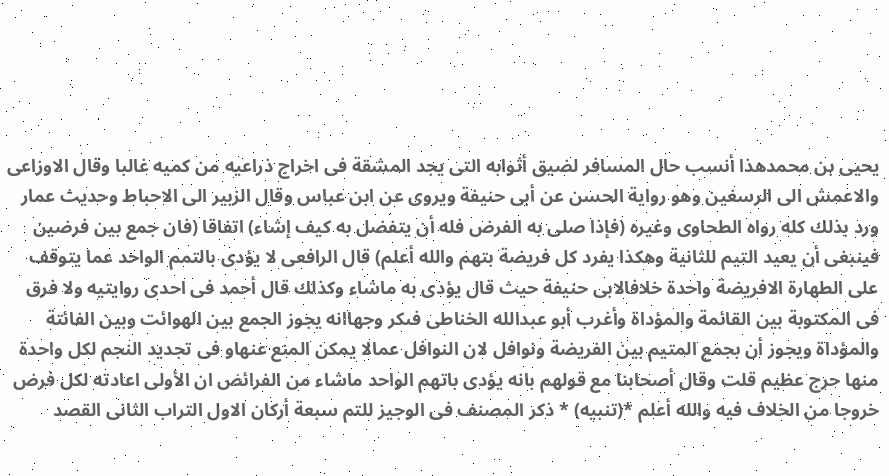يحيى بن محمدهذا أنسب حال المسافر لضيق أثوابه التى يجد المشقة فى اخراج ذراعيه من كميه غالبا وقال الاوزاعى والاعمش الى الرسغين وهو رواية الحسن عن أبى حنيفة ويروى عن ابن عباس وقال الزبير الى الاحباط وحديث عمار ورد بذلك كله رواه الطحاوى وغيره (فإذا صلى به الفرض فله أن يتفضل به كيف إشاء) اتفاقا (فان جمع بين فرضين فينبغى أن يعيد التيم للثانية وهكذا يفرد كل فريضة بتهم والله أعلم) قال الرافعى لا يؤدى بالتمم الواحد عما يتوقف على الطهارة الافريضة واحدة خلافالابى حنيفة حيث قال يؤدى به ماشاء وكذلك قال أحمد فى احدى روايتيه ولا فرق فى المكتوبة بين القائمة والمؤداة وأغرب أبو عبدالله الخناطى فىكر وجهاانه يجوز الجمع بين الهوائت وبين الفائتة والمؤداة ويجوز أن بجمع المتيم بين الفريضة ونوافل لان النوافل عمالا يمكن المنع عنهاو فى تجديد النجم لكل واحدة منها حرج عظيم قلت وقال أصحابنا مع قولهم بانه يؤدى باتهم الواحد ماشاء من الفرائض ان الأولى اعادته لكل فرض خروجا من الخلاف فيه والله أعلم *(تنبيه) * ذكر المصنف فى الوجيز للتم سبعة أركان الاول التراب الثانى القصد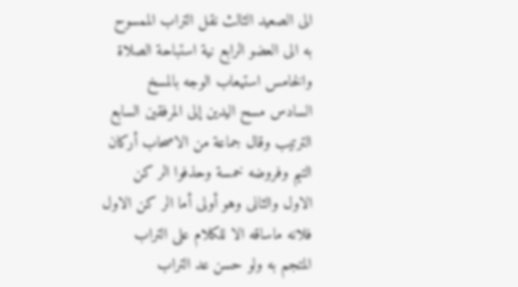الى الصعيد الثالث نقل التراب الممسوح به الى العضو الرابع نية استباحة الصلاة والخامس استيعاب الوجه بالمسخ السادس مسح اليدين إلى المرفقين السابع الترتيب وقال جماعة من الاصحاب أركان التيم وفروضه خمسة وحذفوا الر كن الاول والثانى وهو أولى أما الر كن الاول فلانه ماساقه الا للكلام على التراب المتجم به ولو حسن عد التراب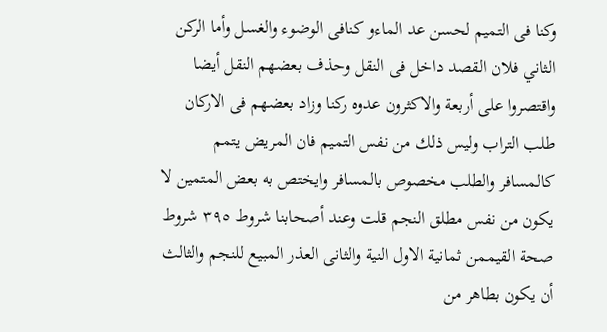وكنا فى التميم لحسن عد الماءو كنافى الوضوء والغسل وأما الركن الثاني فلان القصد داخل فى النقل وحذف بعضهم النقل أيضا واقتصروا على أربعة والاكثرون عدوه ركنا وزاد بعضهم فى الاركان طلب التراب وليس ذلك من نفس التميم فان المريض يتمم كالمسافر والطلب مخصوص بالمسافر وايختص به بعض المتمين لا يكون من نفس مطلق النجم قلت وعند أصحابنا شروط ٣٩٥ شروط صحة القيممن ثمانية الاول النية والثانى العذر المبيع للنجم والثالث أن يكون بطاهر من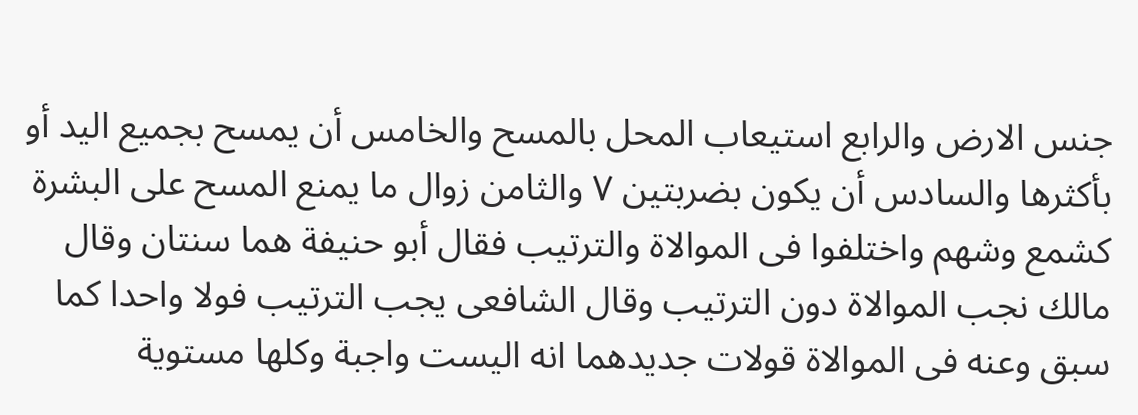جنس الارض والرابع استيعاب المحل بالمسح والخامس أن يمسح بجميع اليد أو بأكثرها والسادس أن يكون بضربتين ٧ والثامن زوال ما يمنع المسح على البشرة كشمع وشهم واختلفوا فى الموالاة والترتيب فقال أبو حنيفة هما سنتان وقال مالك نجب الموالاة دون الترتيب وقال الشافعى يجب الترتيب فولا واحدا كما سبق وعنه فى الموالاة قولات جديدهما انه اليست واجبة وكلها مستوية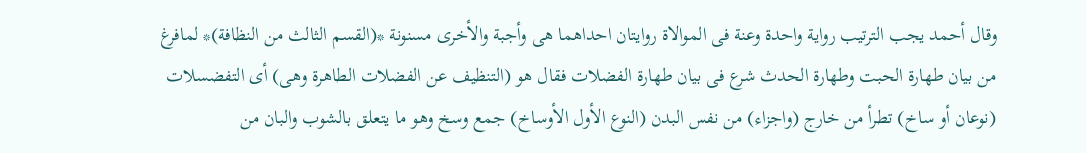وقال أحمد يجب الترتيب رواية واحدة وعنة فى الموالاة روايتان احداهما هى وأجبة والأخرى مسنونة *(القسم الثالث من النظافة)* لمافرغ من بيان طهارة الحبت وطهارة الحدث شرع فى بيان طهارة الفضلات فقال هو (التنظيف عن الفضلات الطاهرة وهى) أى التفضسلات (نوعان أو ساخ) تطرأ من خارج (واجزاء) من نفس البدن (النوع الأول الأوساخ) جمع وسخ وهو ما يتعلق بالشوب والبان من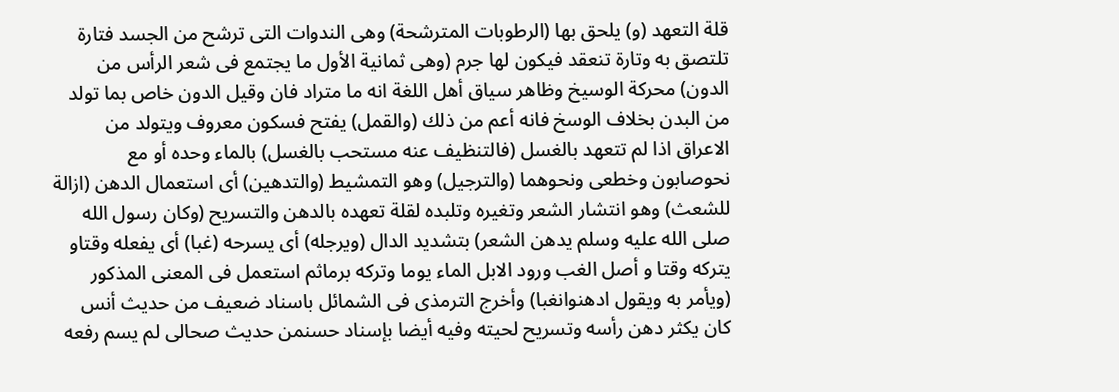قلة التعهد (و) يلحق بها (الرطوبات المترشحة) وهى الندوات التى ترشح من الجسد فتارة تلتصق به وتارة تنعقد فيكون لها جرم (وهى ثمانية الأول ما يجتمع فى شعر الرأس من الدون) محركة الوسيخ وظاهر سياق أهل اللغة انه ما متراد فان وقيل الدون خاص بما تولد من البدن بخلاف الوسخ فانه أعم من ذلك (والقمل) يفتح فسكون معروف ويتولد من الاعراق اذا لم تتعهد بالغسل (فالتنظيف عنه مستحب بالغسل) بالماء وحده أو مع نحوصابون وخطعى ونحوهما (والترجيل) وهو التمشيط (والتدهين) أى استعمال الدهن (ازالة للشعث) وهو انتشار الشعر وتغيره وتلبده لقلة تعهده بالدهن والتسريح (وكان رسول الله صلى الله عليه وسلم يدهن الشعر) بتشديد الدال (ويرجله) أى يسرحه (غبا) أى يفعله وقتاو يتركه وقتا و أصل الغب ورود الابل الماء يوما وتركه برماثم استعمل فى المعنى المذكور (ويأمر به ويقول ادهنوانغبا) وأخرج الترمذى فى الشمائل باسناد ضعيف من حديث أنس كان يكثر دهن رأسه وتسريح لحيته وفيه أيضا بإسناد حسنمن حديث صحالى لم يسم رفعه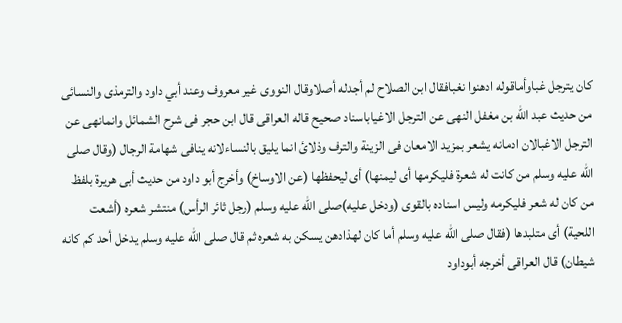كان يترجل غباوأماقوله ادهنوا نغبافقال ابن الصلاح لم أجدله أصلاوقال النووى غير معروف وعند أبي داود والترمذى والنسائى من حديث عبد الله بن مغفل النهى عن الترجل الاغياباسناد صحيح قاله العراقى قال ابن حجر فى شرح الشمائل وانمانهى عن الترجل الاغبالان ادمانه يشعر بمزيد الامعان فى الزينة والترف وذلائ انما يليق بالنساءلانه ينافى شهامة الرجال (وقال صلى الله عليه وسلم من كانت له شعرة فليكرمها أى ليمنها) أى ليحفظها (عن الاوساخ) وأخرج أبو داود من حديث أبى هريرة بلفظ من كان له شعر فليكرمه وليس اسناده بالقوى (ودخل عليه)صلى الله عليه وسلم (رجل ثائر الرأس) منتشر شعره (أشعت اللحية) أى متلبدها (فقال صلى الله عليه وسلم أما كان لهذادهن يسكن به شعره ثم قال صلى الله عليه وسلم يدخل أحد كم كانه شيطان) قال العراقى أخرجه أبوداود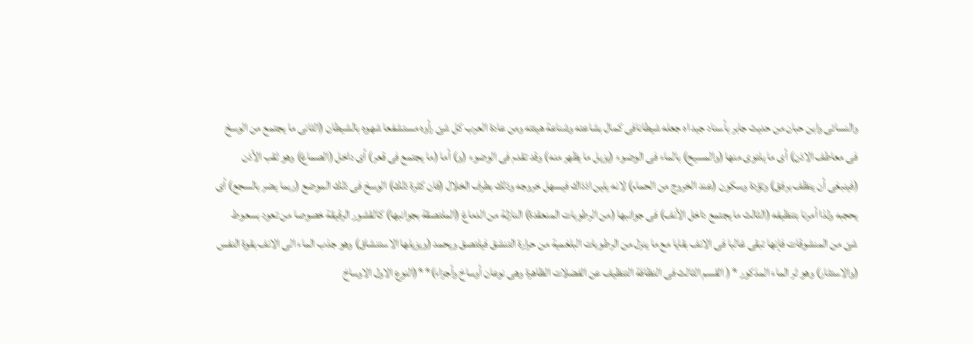والنسائى وابن حبان من حديث جابر بأسناد جيد اه جعله شيطانافى كمال بشاعته وشناعة هيئته ومن عادة العرب كل شئ رأوه مستشفعا شهوه بالشيطان (الثانى ما يجتمع من الوسخ فى معاطف الاذن) أى ما يلتوى منها (والمسيح) بالماء فى الوضوء (يزيل ما يظهر منه) وقد تقدم فى الوضوء (و) أما (ما يجتمع فى قعر) أى داخل (الصماغ) وهو ثقب الأذن (فينبغى أن ينظف برفق) وتؤدة وسكون (عند الخروج من الحمام) لانه يلين اذذاك فيسهل خروجه وذلك بطرف الخلال (فان كثرة ذلك) الوسخ فى ذلك الموضع (ربما يضر بالسجع) أى يحجبه ولذا أمرنا بتنظيفه (الثالث ما يجتمع داخل الأنف) فى جوانبها (من الرطوبات المنعقدة) النازلة من الدماغ (الملتصقة بجوانبها) كالقشور الرقيقة خصوصا من تعود بسعوط شئ من المنشوقات فإنها تبقى غالبا فى الانف بقايا مع ما ينزل من الرطوبات البلغمية من حرارة التنشق فيلتصق ويحمد (ويزيلها الاستنشاق) وهو جذب الماء الى الانف بقوة النفس (والاستثار) وهو ثر الماء المذكور * ( القسم الثالث فى النظافة التنظيف عن الفضلات الظاهرة وهى نوعان أوساخ وأجزاء)* *(النوع الاول الاوساخ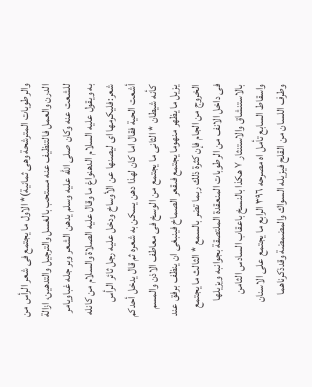والرطوبات المترشحة وهى ثمانية)* الاول ما يجتمع فى شعر الرأس من الدرن والعمل فالتنظيف عنه مستحب بالغسل والترجيل والتدهين، ازالة للشعت عنه وكان صلى الله عليه وسلم يدهن الشعر وبر جله غباويامر به ويقول عليه السلام الدهنواغ ما وقال عليه الصلاة والسلام من كانله شعر:فليكرمها اى ليصنها عن الأوساخ ودخل عليه رجل ثائر الرأس أشعت الحية فقال اما كان لهذا دهن يسكن به شعره ثم قال يدخل أحدكم كأنه شيطان * الثانى ما يجتمع من الوسخ فى معاطف الاذن والمسم يزيل ما يظهر منهوما يجتمع فىقعر الصماخ فينبغى ان ينظف برفق عند الخروج من الجام فإن كثرة ذلك ربما تضر بالسمع * الثالث ما يجتمع فى داخل الانف من الرطوبات المنعقدة الملتصقة بجوانبه ويزيلها بالاستنشاق والاستنثار ٧ هكذا بالنسخ باعقاب السادس الثامن واسقاط السابع تأمل اه مصرحه ٣٩٦ الرابع ما يجتمع على الاسنان وطرف اللسان من القلح فيزيله السواك والمضمضة وقدذكرناهما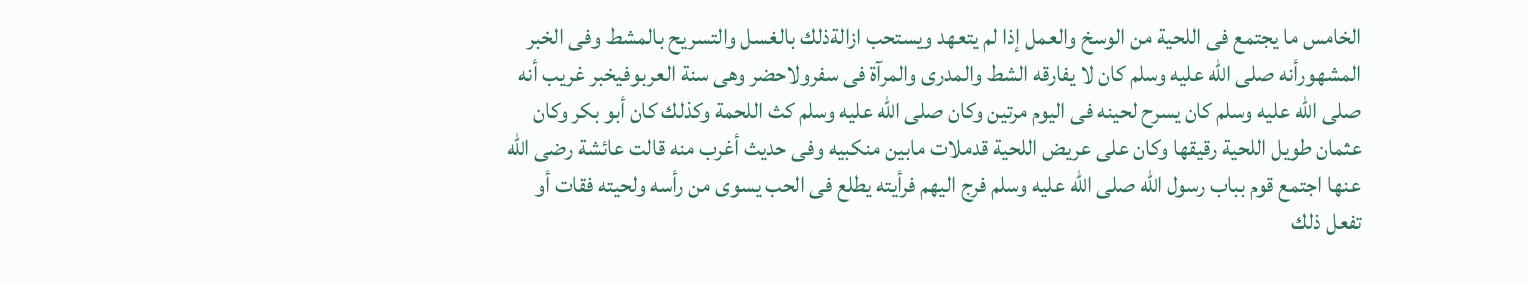الخامس ما يجتمع فى اللحية من الوسخ والعمل إذا لم يتعهد ويستحب ازالةذلك بالغسل والتسريح بالمشط وفى الخبر المشهورأنه صلى الله عليه وسلم كان لا يفارقه الشط والمدرى والمرآة فى سفرولاحضر وهى سنة العربوفیخبر غريب أنه صلى الله عليه وسلم كان يسرح لحينه فى اليوم مرتين وكان صلى الله عليه وسلم كث اللحمة وكذلك كان أبو بكر وكان عثمان طويل اللحية رقيقها وكان على عريض اللحية قدملات مابين منكبيه وفى حديث أغرب منه قالت عائشة رضى الله عنها اجتمع قوم بباب رسول الله صلى الله عليه وسلم فرج اليهم فرأيته يطلع فى الحب يسوى من رأسه ولحيته فقات أو تفعل ذلك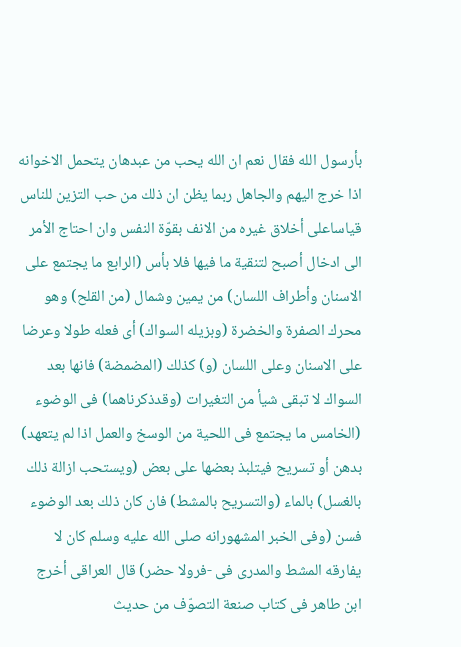بأرسول الله فقال نعم ان الله يحب من عبدهان يتحمل الاخوانه اذا خرج اليهم والجاهل ربما يظن ان ذلك من حب التزين للناس قياساعلى أخلاق غيره من الانف بقوّة النفس وان احتاج الأمر الى ادخال أصبح لتنقية ما فيها فلا بأس (الرابع ما يجتمع على الاسنان وأطراف اللسان) من يمين وشمال (من القلح) وهو محرك الصفرة والخضرة (وبزيله السواك) أى فعله طولا وعرضا على الاسنان وعلى اللسان (و) كذلك (المضمضة) فانها بعد السواك لا تبقى شيأ من التغيرات (وقدذكرناهما) فى الوضوء (الخامس ما يجتمع فى اللحية من الوسخ والعمل اذا لم يتعهد) بدهن أو تسريح فيتلبذ بعضها على بعض (ويستحب ازالة ذلك بالغسل) بالماء (والتسريح بالمشط) فان كان ذلك بعد الوضوء فسن (وفى الخبر المشهورانه صلى الله عليه وسلم كان لا يفارقه المشط والمدرى فى -فرولا حضر) قال العراقى أخرج ابن طاهر فى كتاب صنعة التصوّف من حديث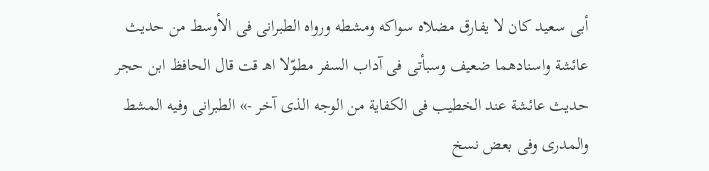أبى سعيد كان لا يفارق مضلاه سواكه ومشطه ورواه الطبرانى فى الأوسط من حديث عائشة واسنادهما ضعيف وسبأتى فى آداب السفر مطوّلا اهـ قت قال الحافظ ابن حجر حديث عائشة عند الخطيب فى الكفاية من الوجه الذى آخر -» الطبرانى وفيه المشط والمدرى وفى بعض نسخ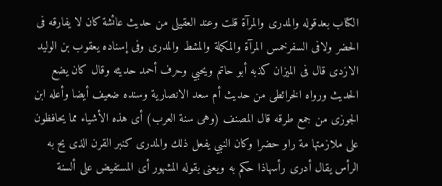الكتاب بعدقوله والمدرى والمرآة قلت وعند العقيلى من حديث عائشة كان لا يفارقه فى الحضر ولافى السفرخمس المرآة والمكملة والمشط والمدرى وفى إسناده يعقوب بن الوليد الازدى قال فى الميزان كذبه أبو حاتم ويحبي وحرف أحمد حديثه وقال كان يضع الحديث ورواه الخرائطى من حديث أم سعد الانصارية وسنده ضعيف أيضا وأعله ابن الجوزى من جمع طرقه قال المصنف (وهى سنة العرب) أى هذه الأشياء مما يحافظون على ملازمتها مة راو حضرا وكان النبي يفعل ذلك والمدرى كنبر القرن الذى يح به الرأس يقال أدرى رأسهاذا حكم به ويعنى بقوله المشهور أى المستفيض على ألسنة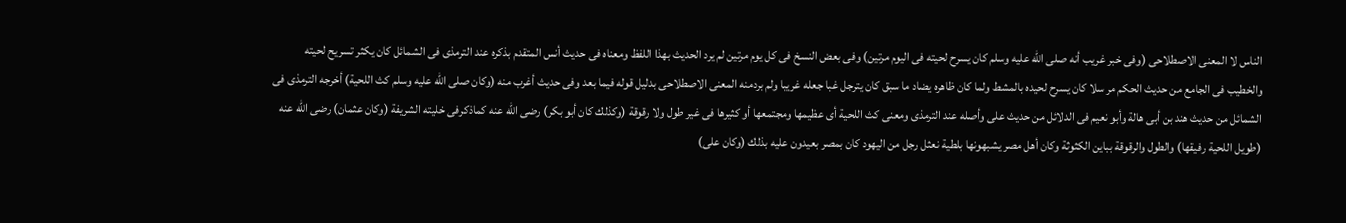الناس لا المعنى الاصطلاحى (وفى خبر غريب أنه صلى الله عليه وسلم كان يسرح لحيته فى اليوم مرتين) وفى بعض النسخ فى كل يوم مرتين لم يرد الحديث بهذا اللفظ ومعناه فى حديث أنس المتقدم بذكره عند الترمذى فى الشمائل كان يكثر تسريح لحيته والخطيب فى الجامع من حديث الحكم مر سلا كان يسرح لحيده بالمشط ولما كان ظاهره يضاد ما سبق كان يترجل غبا جعله غريبا ولم بردمنه المعنى الاصطلاحى بدليل قوله فيما بعد وفى حديث أغرب منه (وكان صلى الله عليه وسلم كث اللحية) أخرجه الترمذى فى الشمائل من حديث هند بن أبى هالة وأبو نعيم فى الدلائل من حديث على وأصله عند الترمذى ومعنى كث اللحية أى عظيمها ومجتمعها أو كثيرها فى غير طول ولا رقوقة (وكذلك كان أبو بكر) رضى الله عنه كماذكرفى خليته الشريفة (وكان عثمان) رضى الله عنه (طويل اللحية رفيقها) والطول والرقوقة بباين الكثوثة وكان أهل مصر يشبهونها بلطية نعثل رجل من اليهود كان بمصر بعيدون عليه بذلك (وكان على)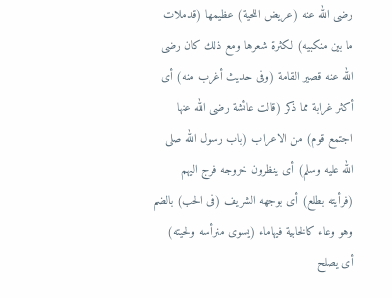رضى الله عنه (عريض اللحية) عظيمها (قدملات ما بين منكبيه) لكثرة شعرها ومع ذلك كان رضى الله عنه قصير القامة (وفى حديث أغرب منه) أى أكثر غرابة مما ذكر (قالت عائشة رضى الله عنها اجتمع قوم) من الاعراب (باب رسول الله صلى الله عليه وسلم) أى ينظرون خروجه فرج اليهم (فرأيته بطلع) أى بوجهه الشريف (فى الحب) بالضم وهو وعاء كالخابية فيهاماء (يسوى منرأسه ولحيته) أى يصلح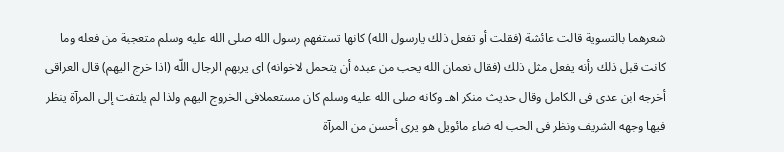شعرهما بالتسوية قالت عائشة (فقلت أو تفعل ذلك يارسول الله) كانها تستفهم رسول الله صلى الله عليه وسلم متعجبة من فعله وما كانت قبل ذلك رأنه يفعل مثل ذلك (فقال نعمان الله يحب من عبده أن يتحمل لاخوانه) اى يربهم الرجال اللّه (اذا خرج اليهم) قال العراقى أخرجه ابن عدى فى الكامل وقال حديث منكر اهـ وكانه صلى الله عليه وسلم كان مستعملافى الخروج اليهم ولذا لم يلتفت إلى المرآة ينظر فيها وجهه الشريف ونظر فى الحب له ضاء مائويل هو يرى أحسن من المرآة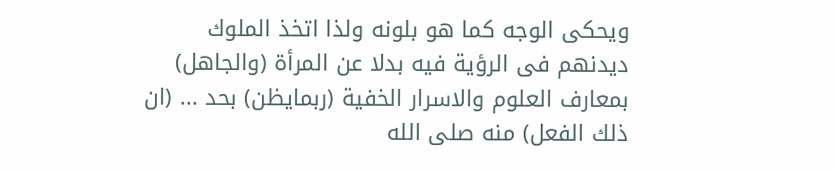ويحكى الوجه كما هو بلونه ولذا اتخذ الملوك ديدنهم فى الرؤية فيه بدلا عن المرأة (والجاهل) بمعارف العلوم والاسرار الخفية (ربمايظن) بحد ... (ان ذلك الفعل) منه صلى الله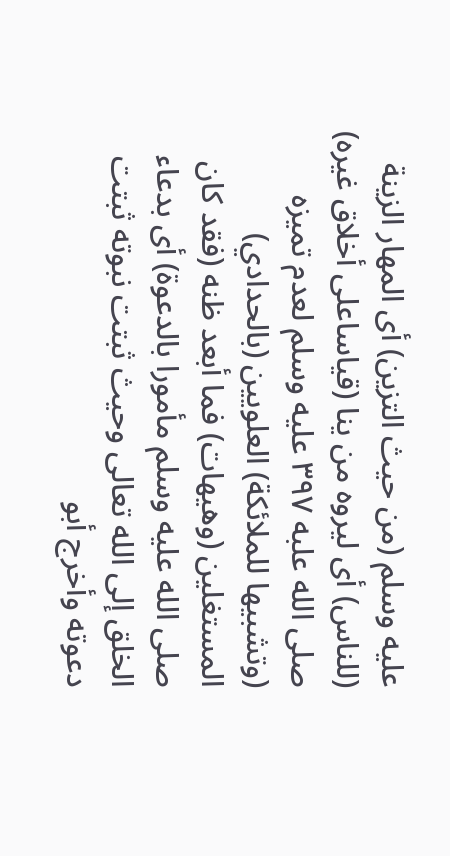عليه وسلم (من حيث التزين) أى المهار الزينة (للناس) أى ليروه من ينا (قياساعلى أخلاق غيره) صلى الله علبه ٣٩٧ عليه وسلم لعدم تميزه (وتشبيها للملائكة) العلويين (بالحدادي) المستغلين (وهيهات) فما أبعد ظنه (فقد كان صلى الله عليه وسلم مأمورا بالدعوة) أى بدعاء الخلق إلى الله تعالى وحيث ثبتت نبوته ثبتت دعوته وأخرج أبو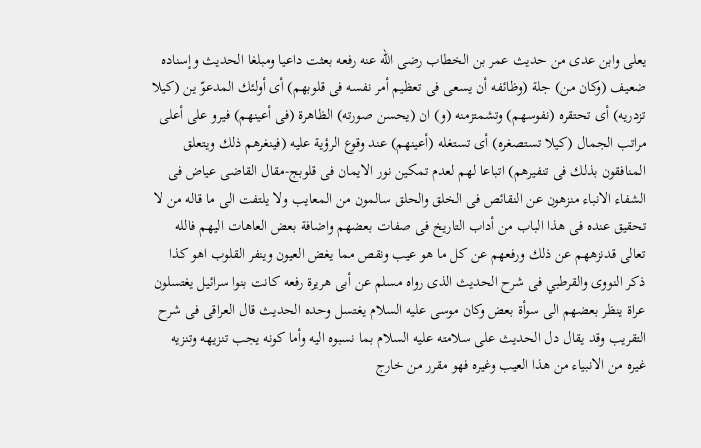يعلى وابن عدى من حديث عمر بن الخطاب رضى الله عنه رفعه بعثت داعيا ومبلغا الحديث وإسناده ضعيف (وكان من) جلة (وظائفه أن يسعى فى تعظيم أمر نفسه فى قلوبهم) أى أولئك المدعوّ ين (كيلا تزدريه) أى تحتقره (نفوسهم) وتشمتزمنه (و) ان (يحسن صورته) الظاهرة (فى أعينهم) فيرو على أعلى مراتب الجمال (كيلا تستصغره) أى تستغله (أعينهم) عند وقوع الرؤية عليه (فينغرهم ذلك ويتعلق المنافقون بذلك فى تنفيرهم) اتباعا لهم لعدم تمكين نور الايمان فى قلوبج-مقال القاضى عياض فى الشفاء الانباء منزهون عن النقائص فى الخلق والحلق سالمون من المعايب ولا يلتفت الى ما قاله من لا تحقيق عنده فى هذا الباب من أداب التاريخ فى صفات بعضهم واضافة بعض العاهات اليهم فالله تعالى قدنزههم عن ذلك ورفعهم عن كل ما هو عيب ونقص مما يغض العيون وينفر القلوب اهو كذا ذكر النووى والقرطبي فى شرح الحديث الذى رواه مسلم عن أبى هريرة رفعه كانت بنوا سرائيل يغتسلون عراة ينظر بعضهم الى سوأة بعض وكان موسى عليه السلام يغتسل وحده الحديث قال العراقى فى شرح التقريب وقد يقال دل الحديث على سلامته عليه السلام بما نسبوه اليه وأما كونه يجب تنزيهه وتنزيه غيره من الانبياء من هذا العيب وغيره فهو مقرر من خارج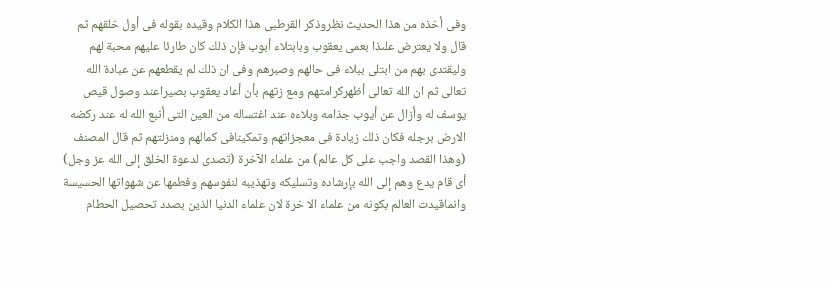وفى أخذه من هذا الحديث نظروذكر القرطبى هذا الكلام وقيده بقوله فى أول خلقهم ثم قال ولا يعترض علىذا بعمى يعقوب وبابتلاء أبوب فإن ذلك كان طارئا عليهم محبة لهم وليقتدى بهم من ابتلى ببلاء فى حالهم وصبرهم وفى ان ذلك لم يقطعهم عن عبادة الله تعالى ثم ان الله تعالى أظهركرامتهم ومع زتهم بأن أعاد يعقوب بصيراعند وصول قيص يوسف له وأزال عن أيوب جذامه وبلاءه عند اغتساله من العين التى أنبع الله له عند ركضه الارض برجله فكان ذلك زيادة فى معجزاتهم وتمكينافى كمالهم ومنزلتهم ثم قال المصنف (وهذا القصد واجب على كل عالم) من علماء الآخرة (تصدى لدعوة الخلق إلى الله عز وجل) أى قام يدع وهم إلى الله بإرشاده وتسليكه وتهذيبه لنفوسهم وفطمها عن شهواتها الحسيسة وانماقيدت العالم بكونه من علماء الا خرة لان علماء الدنيا الذين بصدد تحصيل الحطام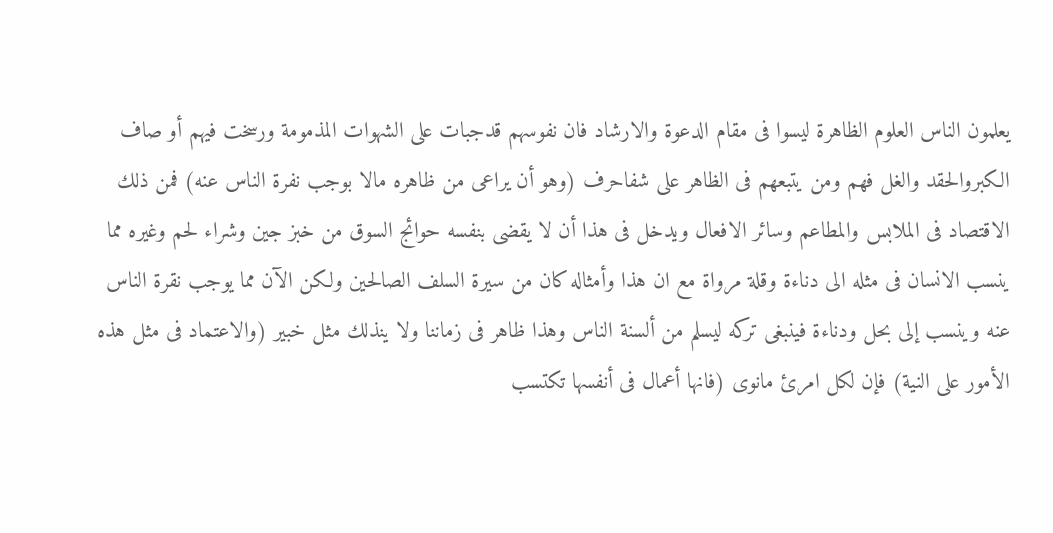يعلمون الناس العلوم الظاهرة ليسوا فى مقام الدعوة والارشاد فان نفوسهم قدجبات على الشهوات المذمومة ورسخت فيهم أو صاف الكبروالحقد والغل فهم ومن يتبعهم فى الظاهر على شفاحرف (وهو أن يراعى من ظاهره مالا بوجب نفرة الناس عنه) فمن ذلك الاقتصاد فى الملابس والمطاعم وسائر الافعال ويدخل فى هذا أن لا يقضى بنفسه حوائج السوق من خبز جين وشراء لحم وغيره مما ينسب الانسان فى مثله الى دناءة وقلة مرواة مع ان هذا وأمثاله كان من سيرة السلف الصالحين ولكن الآن مما يوجب نقرة الناس عنه وينسب إلى بحل ودناءة فينبغى تركه ليسلم من ألسنة الناس وهذا ظاهر فى زماننا ولا ينذلك مثل خبير (والاعتماد فى مثل هذه الأمور على النية) فإن لكل امرئ مانوى (فانها أعمال فى أنفسها تكتسب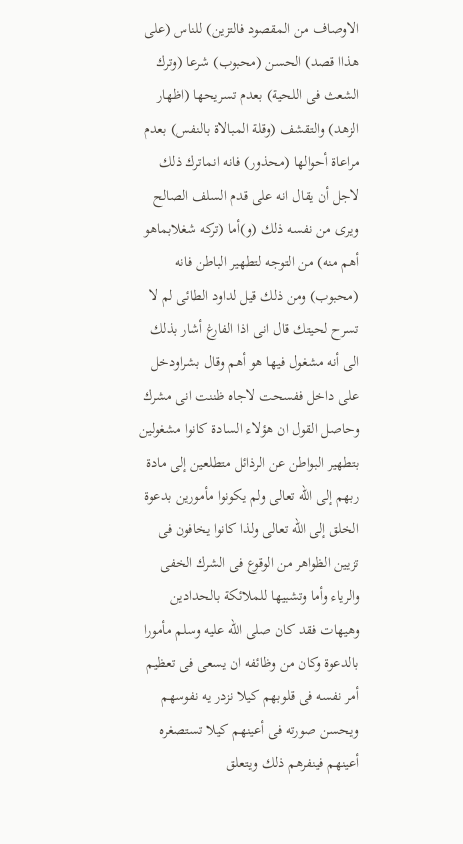الاوصاف من المقصود فالتزين) للناس (على هذاا قصد) الحسن (محبوب) شرعا (وترك الشعث فى اللحية) بعدم تسريحها (اظهار الزهد) والتقشف (وقلة المبالاة بالنفس) بعدم مراعاة أحوالها (محذور) فانه انماترك ذلك لاجل أن يقال انه على قدم السلف الصالح ويرى من نفسه ذلك (و)أما (تركه شغلابماهو أهم منه) من التوجه لتطهير الباطن فانه (محبوب) ومن ذلك قيل لداود الطائى لم لا تسرح لحيتك قال انى اذا الفارغ أشار بذلك الى أنه مشغول فيها هو أهم وقال بشراودخل على داخل ففسحت لاجاه ظننت انى مشرك وحاصل القول ان هؤلاء السادة كانوا مشغولين بتطهير البواطن عن الرذائل متطلعين إلى مادة ربهم إلى الله تعالى ولم يكونوا مأمورين بدعوة الخلق إلى الله تعالى ولذا كانوا يخافون فى تزيين الظواهر من الوقوع فى الشرك الخفى والرياء وأما وتشبيها للملائكة بالحدادين وهيهات فقد كان صلى الله عليه وسلم مأمورا بالدعوة وكان من وظائفه ان يسعى فى تعظيم أمر نفسه فى قلوبهم كيلا نزدر یه نفوسهم ويحسن صورته فى أعينهم كيلا تستصغره أعينهم فينفرهم ذلك ويتعلق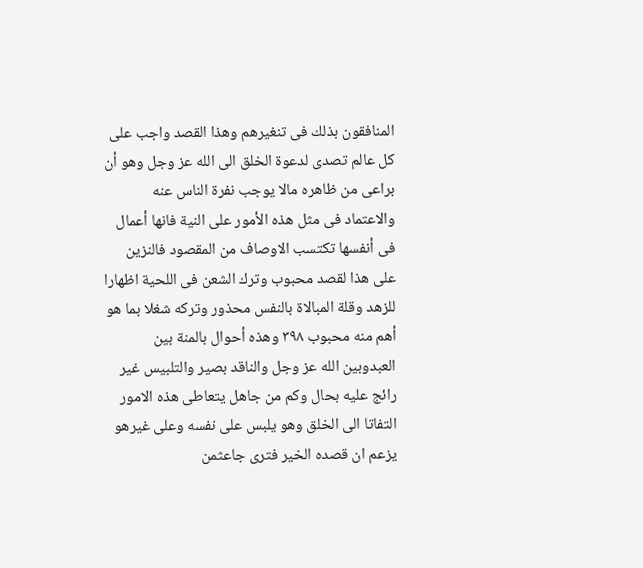المنافقون بذلك فى تنغيرهم وهذا القصد واجب على كل عالم تصدى لدعوة الخلق الى الله عز وجل وهو أن براعى من ظاهره مالا يوجب نفرة الناس عنه والاعتماد فى مثل هذه الأمور على النية فانها أعمال فى أنفسها تكتسب الاوصاف من المقصود فالنزين على هذا لقصد محبوب وترك الشعن فى اللحية اظهارا للزهد وقلة المبالاة بالنفس محذور وتركه شغلا بما هو أهم منه محبوب ٣٩٨ وهذه أحوال بالمنة بين العبدوبين الله عز وجل والناقد بصير والتلبيس غير رائج عليه بحال وكم من جاهل يتعاطى هذه الامور التفاتا الى الخلق وهو يلبس على نفسه وعلى غيرهو يزعم ان قصده الخير فترى جاعثمن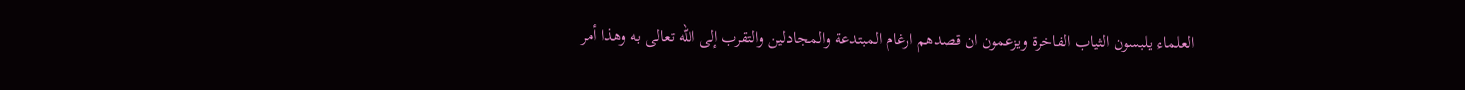العلماء يلبسون الثياب الفاخرة ويزعمون ان قصدهم ارغام المبتدعة والمجادلين والتقرب إلى الله تعالى به وهذا أمر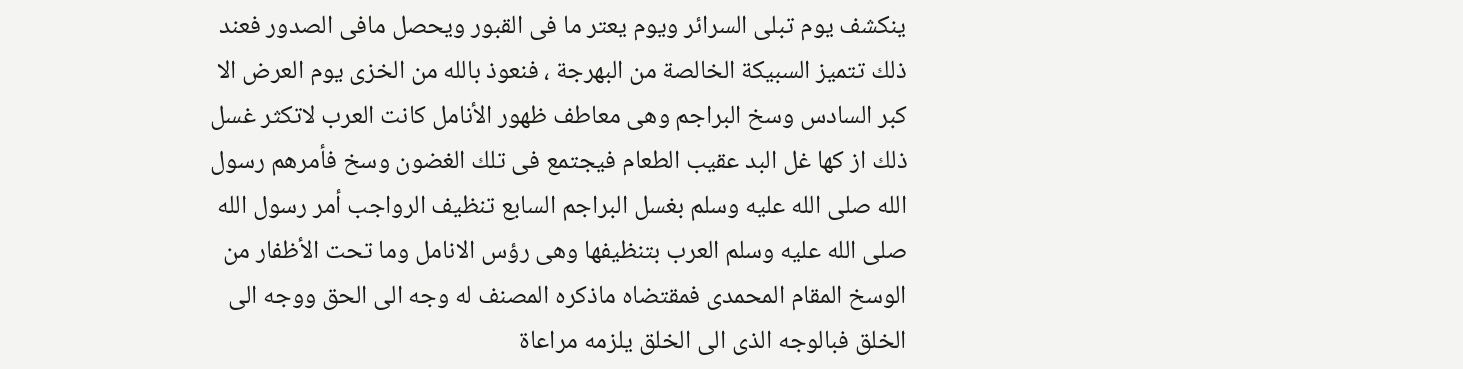ينكشف يوم تبلى السرائر ويوم يعتر ما فى القبور ويحصل مافى الصدور فعند ذلك تتميز السبيكة الخالصة من البهرجة ، فنعوذ بالله من الخزى يوم العرض الا كبر السادس وسخ البراجم وهى معاطف ظهور الأنامل كانت العرب لاتكثر غسل ذلك از كها غل البد عقيب الطعام فيجتمع فى تلك الغضون وسخ فأمرهم رسول الله صلى الله عليه وسلم بغسل البراجم السابع تنظيف الرواجب أمر رسول الله صلى الله عليه وسلم العرب بتنظيفها وهی رؤس الانامل وما تحت الأظفار من الوسخ المقام المحمدى فمقتضاه ماذكره المصنف له وجه الى الحق ووجه الى الخلق فبالوجه الذى الى الخلق يلزمه مراعاة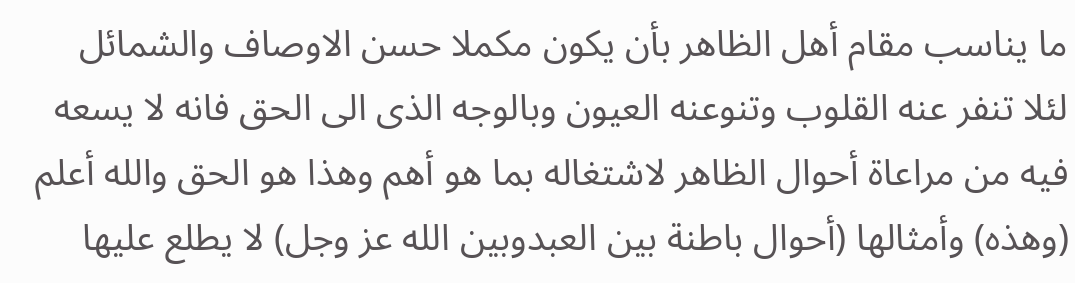ما يناسب مقام أهل الظاهر بأن يكون مكملا حسن الاوصاف والشمائل لئلا تنفر عنه القلوب وتنوعنه العيون وبالوجه الذى الى الحق فانه لا يسعه فيه من مراعاة أحوال الظاهر لاشتغاله بما هو أهم وهذا هو الحق والله أعلم (وهذه) وأمثالها (أحوال باطنة بين العبدوبين الله عز وجل) لا يطلع عليها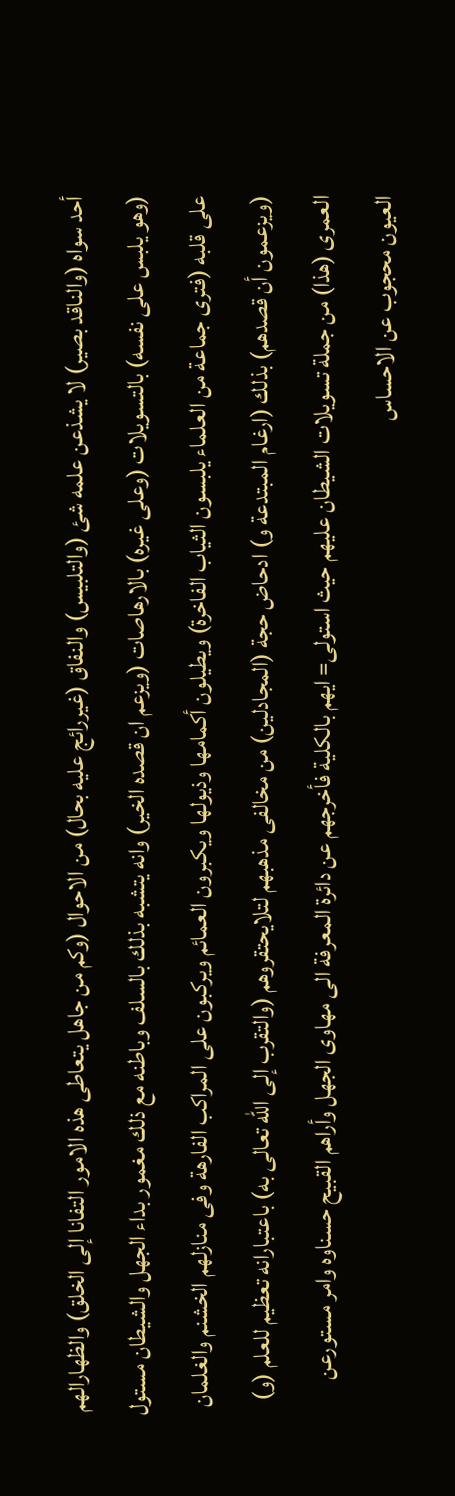أحد سواه (والناقد بصير) لا يشذعن علمه شئ (والتلبيس) والنفاق (غيررائج عليه بحال) من الاحوال (وكم من جاهل يتعاطى هذه الامور التفانا إلى الخلق) والظهارالهم (وهو يلبس على نفسه) بالتسويلات (وعلى غيره) بالارهاصات (ويزعم ان قصده الخير) وانه يتشبه بذلك بالسلف وباطنه مع ذلك مغمور بداء الجهل والشيطان مستول على قلبه (فترى جماعة من العلماء يلبسون الثياب الفاخرة) ويطيلون أكمامها وذيولها ويكبرون العمائم ويركبون على المراكب الفارهة وفى منازلهم الخشنم والغلمان (ويزعمون أن قصدهم) بذلك (ارغام المبتدعة و) ادحاض حجة (المجادلين) من مخالفى مذهبهم لتلايحتقروهم (والتقرب إلى الله تعالى به) باعتبارانه تعظيم للعلم (و) العمرى (هذا) من جملة تسويلات الشيطان عليهم حيث استولى= ايهم بالكلية فأخرجهم عن دائرة المعرفة الى مهاوى الجهل وأراهم القبيح حسناوه وامر مستورعن العيون محجوب عن الاحساس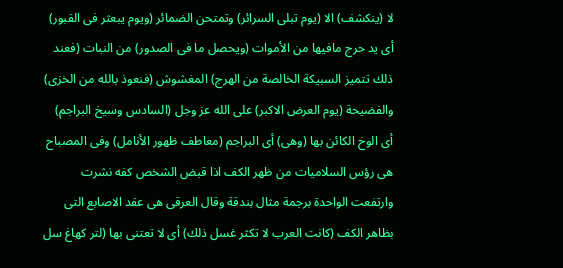لا (ينكشف) الا (يوم تبلى السرائر) وتمتحن الضمائر (ويوم يبعثر فى القبور) أى يد حرج مافيها من الأموات (ويحصل ما فى الصدور) من النبات (فعند ذلك تتميز السبيكة الخالصة من الهرج) المغشوش (فنعوذ بالله من الخزى) والفضيحة (يوم العرض الاكبر) على الله عز وجل (السادس وسيخ البراجم) أى الوخ الكائن بها (وهى) أى البراجم (معاطف ظهور الأنامل) وفى المصباح هى رؤس السلاميات من ظهر الكف اذا قبض الشخص كفه نشرت وارتفعت الواحدة برجمة مثال بندقة وقال العرقى هى عقد الاصابع التى بظاهر الكف (كانت العرب لا تكثر غسل ذلك) أى لا تعتنى بها (لتر كهاغ سل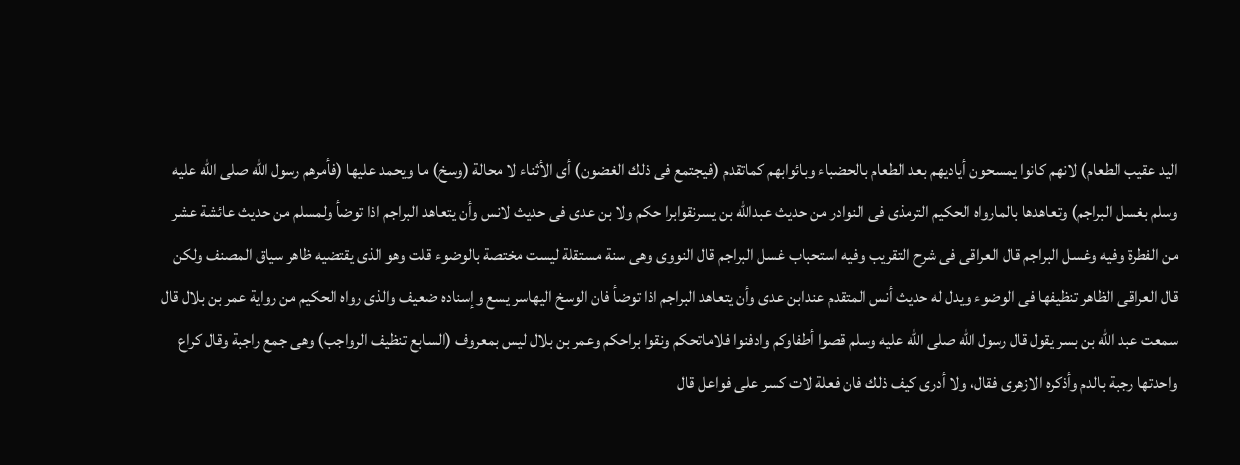اليد عقيب الطعام) لانهم كانوا يمسحون أياديهم بعد الطعام بالحضباء وبائوابهم كماتقدم (فيجتمع فى ذلك الغضون) أى الأثناء لا محالة (وسخ) ما ويحمد عليها (فأمرهم رسول الله صلى الله عليه وسلم بغسل البراجم) وتعاهدها بالمارواه الحكيم الترمذى فى النوادر من حديث عبدالله بن يسرنقوابرا حكم ولا بن عدى فى حديث لانس وأن يتعاهد البراجم اذا توضأ ولمسلم من حديث عائشة عشر من الفطرة وفيه وغسل البراجم قال العراقى فى شرح التقريب وفيه استحباب غسل البراجم قال النووى وهى سنة مستقلة ليست مختصة بالوضوء قلت وهو الذى يقتضيه ظاهر سياق المصنف ولكن قال العراقى الظاهر تنظيفها فى الوضوء ويدل له حديث أنس المتقدم عندابن عدى وأن يتعاهد البراجم اذا توضأ فان الوسخ اليهاسر يسع وإسناده ضعيف والذى رواه الحكيم من رواية عمر بن بلال قال سمعت عبد الله بن بسر يقول قال رسول الله صلى الله عليه وسلم قصوا أطفاوكم وادفنوا فلاماتحكم ونقوا براحكم وعمر بن بلال ليس بمعروف (السابع تنظيف الرواجب) وهى جمع راجبة وقال كراع واحدتها رجبة بالدم وأذكره الازهرى فقال، ولا أدرى كيف ذلك فان فعلة لات كسر على فواعل قال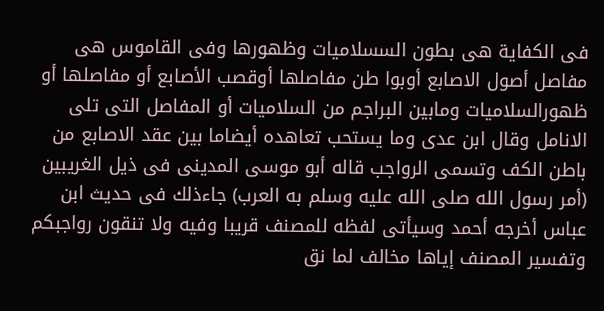فى الكفاية هى بطون السسلاميات وظهورها وفى القاموس هى مفاصل أصول الاصابع أوبوا طن مفاصلها أوقصب الأصابع أو مفاصلها أو ظهورالسلاميات ومابين البراجم من السلاميات أو المفاصل التى تلى الانامل وقال ابن عدى وما يستحب تعاهده أيضاما بين عقد الاصابع من باطن الكف وتسمى الرواجب قاله أبو موسى المدينى فى ذيل الغريبين (أمر رسول الله صلى الله عليه وسلم به العرب) جاءذلك فى حديث ابن عباس أخرجه أحمد وسيأتى لفظه للمصنف قريبا وفيه ولا تنقون رواجبكم وتفسير المصنف إياها مخالف لما نق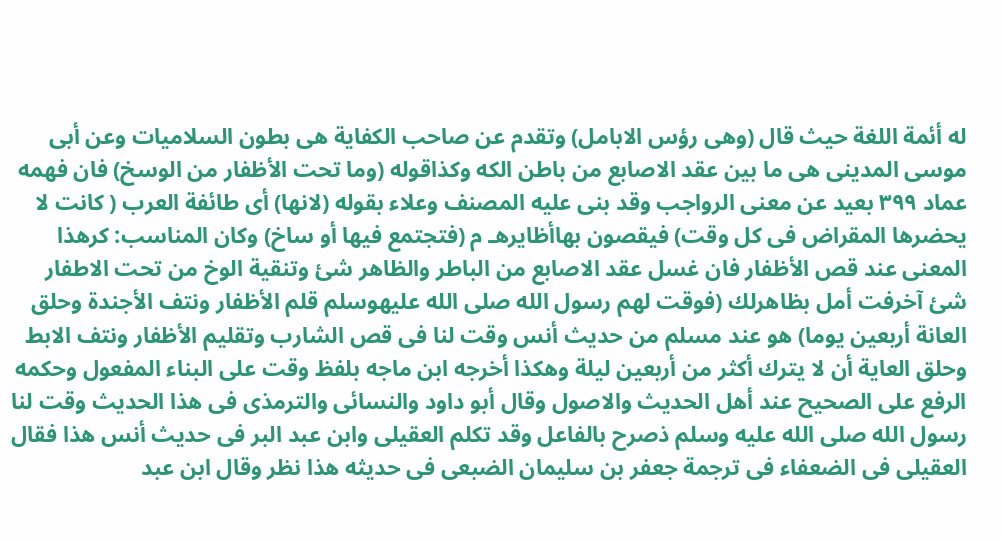له أئمة اللغة حيث قال (وهى رؤس الابامل) وتقدم عن صاحب الكفاية هى بطون السلاميات وعن أبى موسى المدينى هى ما بين عقد الاصابع من باطن الكه وكذاقوله (وما تحت الأظفار من الوسخ) فان فهمه عماد ٣٩٩ بعيد عن معنى الرواجب وقد بنى عليه المصنف وعلاء بقوله (لانها) أى طائفة العرب ( كانت لا يحضرها المقراض فى كل وقت) فيقصون بهاأظايرهـ م (فتجتمع فيها أو ساخ) وكان المناسب: كرهذا المعنى عند قص الأظفار فان غسل عقد الاصابع من الباطر والظاهر شئ وتنقية الوخ من تحت الاطفار شئ آخرفت أمل بظاهرلك (فوقت لهم رسول الله صلى الله عليهوسلم قلم الأظفار ونتف الأجندة وحلق العانة أربعين يوما) هو عند مسلم من حديث أنس وقت لنا فى قص الشارب وتقليم الأظفار ونتف الابط وحلق العاية أن لا يترك أكثر من أربعين ليلة وهكذا أخرجه ابن ماجه بلفظ وقت على البناء المفعول وحكمه الرفع على الصحيح عند أهل الحديث والاصول وقال أبو داود والنسائى والترمذى فى هذا الحديث وقت لنا رسول الله صلى الله عليه وسلم ذصرح بالفاعل وقد تكلم العقيلى وابن عبد البر فى حديث أنس هذا فقال العقيلى فى الضعفاء فى ترجمة جعفر بن سليمان الضبعى فى حديثه هذا نظر وقال ابن عبد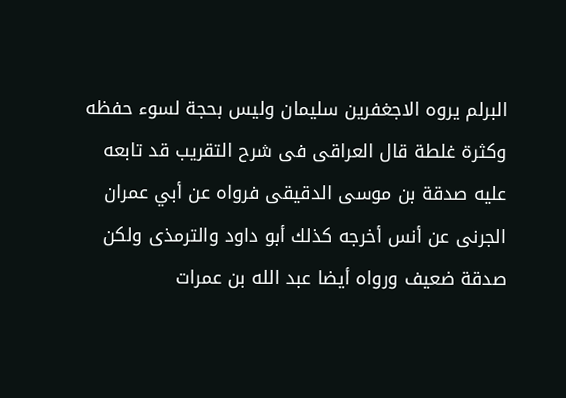البرلم يروه الاجغفرين سليمان وليس بحجة لسوء حفظه وكثرة غلطة قال العراقى فى شرح التقريب قد تابعه عليه صدقة بن موسى الدقيقى فرواه عن أبي عمران الجرنى عن أنس أخرجه كذلك أبو داود والترمذى ولكن صدقة ضعيف ورواه أيضا عبد الله بن عمرات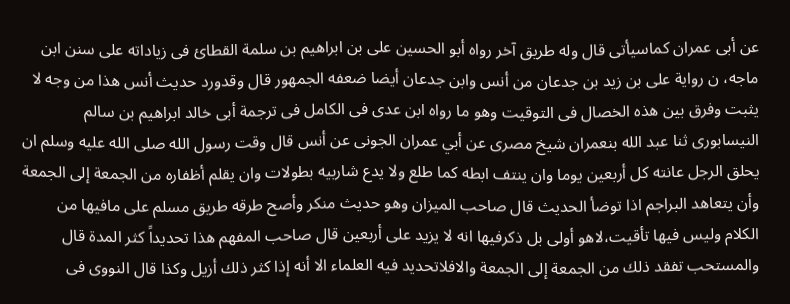عن أبى عمران كماسيأتى قال وله طريق آخر رواه أبو الحسين على بن ابراهيم بن سلمة القطائ فى زياداته على سنن ابن ماجه، ن رواية على بن زيد بن جدعان من أنس وابن جدعان أيضا ضعفه الجمهور قال وقدورد حديث أنس هذا من وجه لا يثبت وفرق بين هذه الخصال فى التوقيت وهو ما رواه ابن عدى فى الكامل فى ترجمة أبى خالد ابراهيم بن سالم النيسابورى ثنا عبد الله بنعمران شيخ مصرى عن أبي عمران الجونى عن أنس قال وقت رسول الله صلى الله عليه وسلم ان يحلق الرجل عانته كل أربعين يوما وان ينتف ابطه كما طلع ولا يدع شاربيه بطولات وان يقلم أظفاره من الجمعة إلى الجمعة وأن يتعاهد البراجم اذا توضأ الحديث قال صاحب الميزان وهو حديث منكر وأصح طرقه طريق مسلم على مافيها من الكلام وليس فيها تأقيت،لاهو أولى بل ذكرفيها انه لا يزيد على أربعين قال صاحب المفهم هذا تحديداً كثر المدة قال والمستحب تفقد ذلك من الجمعة إلى الجمعة والافلاتحديد فيه العلماء الا أنه إذا كثر ذلك أزيل وكذا قال النووى فى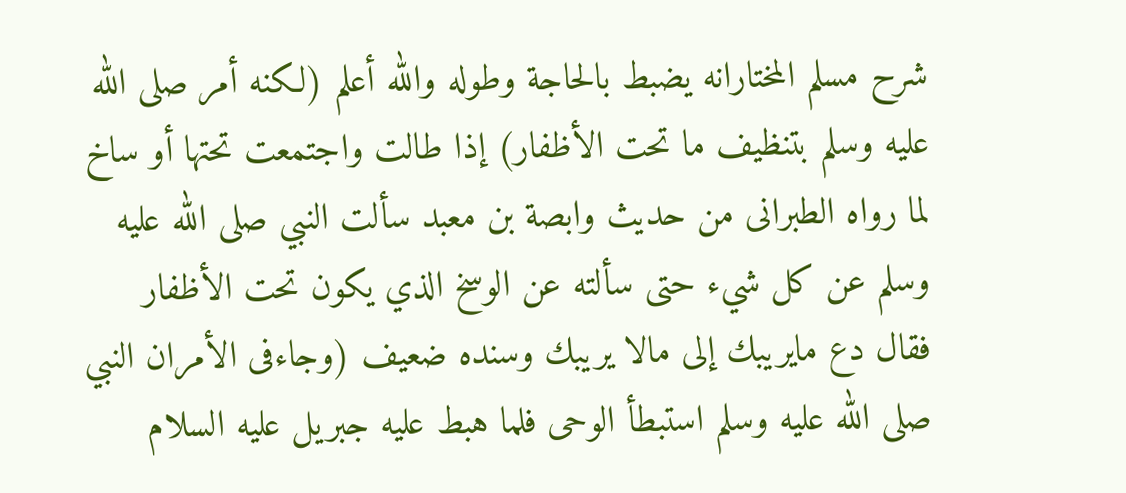شرح مسلم المختارانه يضبط بالحاجة وطوله والله أعلم (لكنه أمر صلى الله عليه وسلم بتنظيف ما تحت الأظفار) إذا طالت واجتمعت تحتها أو ساخ لما رواه الطبرانى من حديث وابصة بن معبد سألت النبي صلى الله عليه وسلم عن كل شيء حتى سألته عن الوسخ الذي يكون تحت الأظفار فقال دع مايريبك إلى مالا يريبك وسنده ضعيف (وجاءفى الأمران النبي صلى الله عليه وسلم استبطأ الوحى فلما هبط عليه جبريل عليه السلام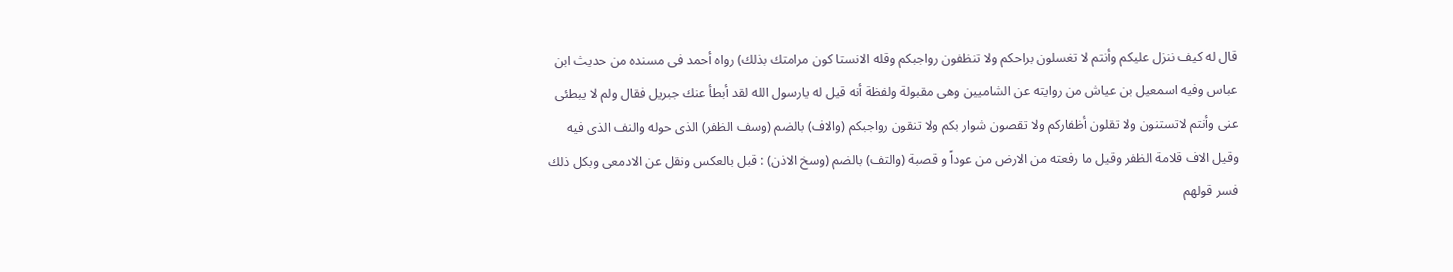قال له كيف ننزل عليكم وأنتم لا تغسلون براحكم ولا تنظفون رواجبكم وقله الانستا كون مرامتك بذلك) رواه أحمد فى مسنده من حديث ابن عباس وفيه اسمعيل بن عياش من روايته عن الشاميين وهى مقبولة ولفظة أنه قيل له يارسول الله لقد أبطأ عنك جبريل فقال ولم لا يبطئى عنى وأنتم لاتستنون ولا تقلون أظفاركم ولا تقصون شوار بكم ولا تنقون رواجبكم (والاف) بالضم (وسف الظفر) الذى حوله والنف الذى فيه وقيل الاف قلامة الظفر وقيل ما رفعته من الارض من عوداً و قصبة (والتف) بالضم (وسخ الاذن) : قبل بالعكس ونقل عن الادمعى وبكل ذلك فسر قولهم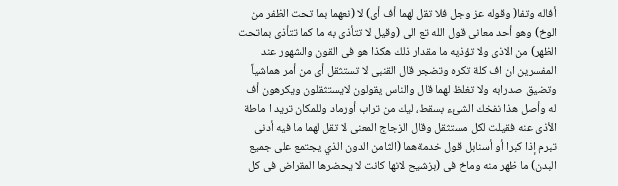أفاله وتفا( وقوله عز وجل فلا تقل لهما أف أى) لا (نعهما بما تحت الظفر من الوخ) وهو أحد معانى قول الله تع الى (وقيل لا تتأذى به ما كما تتأذى بماتحت الظهر) من الاذى ولا تؤذيه ما مقدار ذلك هكذا هو فى القون والشهور عند المفسرين ان اف كلة تكره وتضجر قال القنبى لا تستثقل أى من أمر هماشياً وتضيق صدرابه ولا تغلظ لهما قال والناس يقولون لايستثقلون ويكرهون أف له وأصل هذا نفخك الشئء بسقط، ليك من تراب أورماد وللمكان تريد ا ماطة الأذى عنه فقيلت لكل مستثقل وقال الزجاج المعنى لا تقل لهما ما فيه أدنى تبرم إذا كبرا أو أسنابل قول خدمةهما (الثامن الدون الذي يجتمع على جميع البدن) ما ظهر منه وماخ فى (بزشيح لانها كانت لا يحضرها المقراض فى كل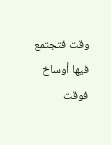وقت فتجتمع فيها أوساخ فوقت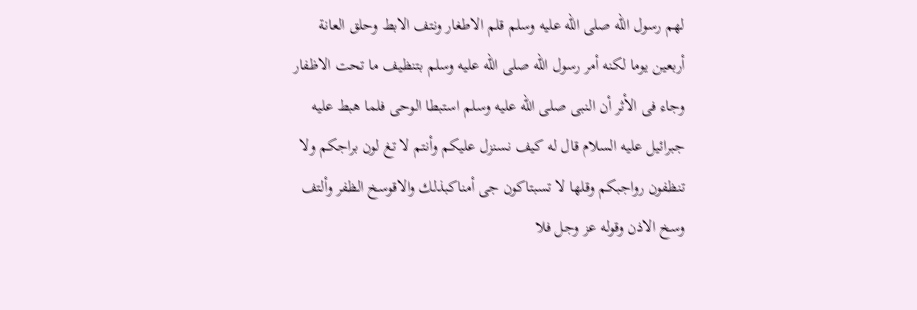لهم رسول الله صلى الله عليه وسلم قلم الاطغار ونتف الابط وحلق العانة أربعين يوما لكنه أمر رسول الله صلى الله عليه وسلم بتنظيف ما تحت الاظفار وجاء فى الأثر أن النبى صلى الله عليه وسلم استبطا الوحى فلما هبط عليه جبرائيل عليه السلام قال له كيف نسنزل عليكم وأنتم لا تغ لون براجكم ولا تنظفون رواجبكم وقلها لا تسبتاكون جى أمناكبذلك والاقوسخ الظفر وألتف وسخ الاذن وقوله عز وجل فلا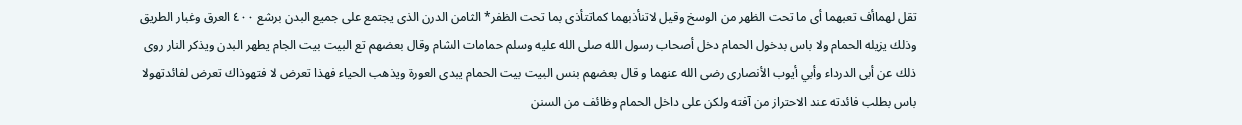تقل لهماأف تعبهما أى ما تحت الظهر من الوسخ وقيل لاتنأذبهما كماتتأذى بما تحت الظفر* الثامن الدرن الذى يجتمع على جميع البدن برشع ٤٠٠ العرق وغبار الطريق وذلك يزيله الحمام ولا باس بدخول الحمام دخل أصحاب رسول الله صلى الله عليه وسلم حمامات الشام وقال بعضهم تع البيت بيت الجام يطهر البدن ويذكر النار روى ذلك عن أبى الدرداء وأبي أيوب الأنصارى رضى الله عنهما و قال بعضهم بنس البيت بيت الحمام يبدى العورة ويذهب الحياء فهذا تعرض لا فتهوذاك تعرض لفائدتهولا باس بطلب فائدته عند الاحتراز من آفته ولكن على داخل الحمام وظائف من السنن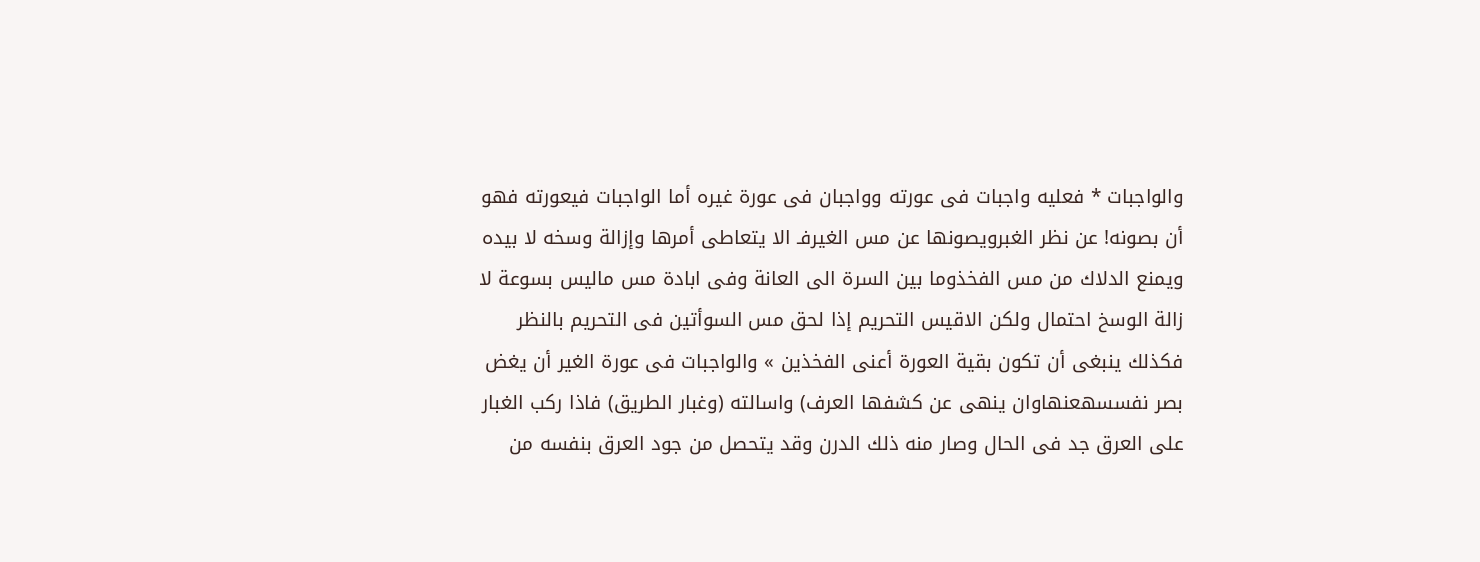والواجبات * فعليه واجبات فى عورته وواجبان فى عورة غيره أما الواجبات فیعورته فهو أن بصونه! عن نظر الغبرويصونها عن مس الغيرفـ الا يتعاطى أمرها وإزالة وسخه لا بيده ويمنع الدلاك من مس الفخذوما بين السرة الى العانة وفى ابادة مس ماليس بسوعة لا زالة الوسخ احتمال ولكن الاقيس التحريم إذا لحق مس السوأتين فى التحريم بالنظر فكذلك ينبغى أن تكون بقية العورة أعنى الفخذين » والواجبات فى عورة الغير أن يغض بصر نفسسهعنهاوان ینھی عن کشفها العرف) واسالته (وغبار الطريق) فاذا ركب الغبار على العرق جد فى الحال وصار منه ذلك الدرن وقد يتحصل من جود العرق بنفسه من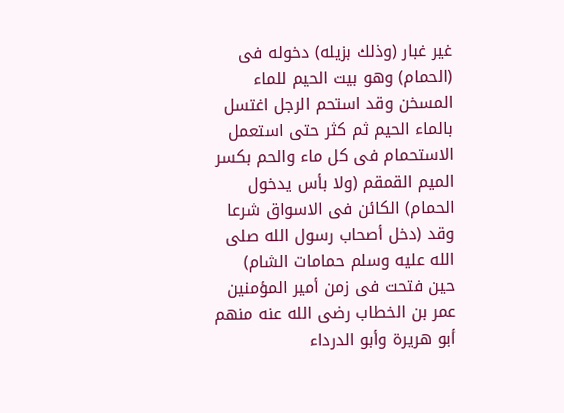غير غبار (وذلك بزيله) دخوله فى (الحمام) وهو بيت الحيم للماء المسخن وقد استحم الرجل اغتسل بالماء الحيم ثم كثر حتى استعمل الاستحمام فى كل ماء والحم بكسر الميم القمقم (ولا بأس يدخول الحمام) الكائن فى الاسواق شرعا وقد (دخل أصحاب رسول الله صلى الله عليه وسلم حمامات الشام) حين فتحت فى زمن أمير المؤمنين عمر بن الخطاب رضى الله عنه منهم أبو هريرة وأبو الدرداء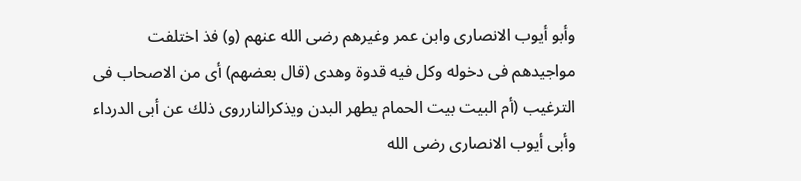وأبو أيوب الانصارى وابن عمر وغيرهم رضى الله عنهم (و) فذ اختلفت مواجيدهم فى دخوله وكل فيه قدوة وهدى (قال بعضهم) أى من الاصحاب فى الترغيب (أم البيت بيت الحمام يطهر البدن ويذكرالنارروى ذلك عن أبى الدرداء وأبى أيوب الانصارى رضى الله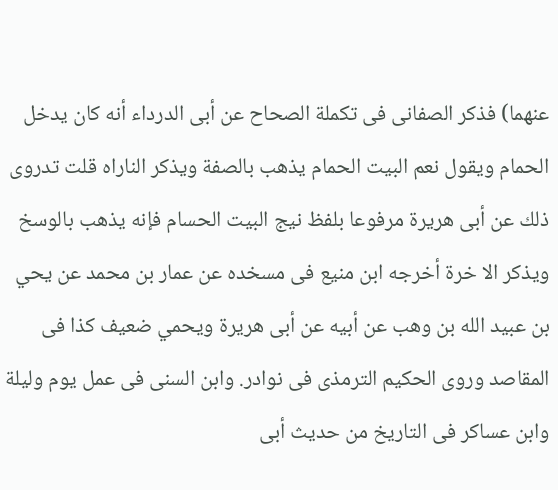عنهما) فذكر الصفانى فى تكملة الصحاح عن أبى الدرداء أنه كان يدخل الحمام ويقول نعم البيت الحمام يذهب بالصفة ويذكر الناراه قلت تدروى ذلك عن أبى هريرة مرفوعا بلفظ نيج البيت الحسام فإنه يذهب بالوسخ ويذكر الا خرة أخرجه ابن منيع فى مسخده عن عمار بن محمد عن يحي بن عبيد الله بن وهب عن أبيه عن أبى هريرة ويحمي ضعيف كذا فى المقاصد وروى الحكيم الترمذى فى نوادر. وابن السنى فى عمل يوم وليلة وابن عساكر فى التاريخ من حديث أبى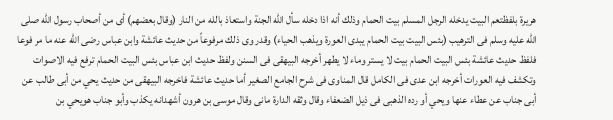هريرة بلفظتعم البيت يدخله الرجل المسلم بيت الحمام وذلك أنه اذا دخله سأل الله الجنة واستعاذ بالله من النار (وقال بعضهم) أى من أصحاب رسول الله صلى الله عليه وسلم فى الترهيب (بئس البيت بيت الحمام يبدى العورة ويذهب الحياء) وقدر وى ذلك مرفوعاً من حديث عائشة وابن عباس رضى الله عنه ما مر فوعا فلفظ حديث عائشة بئس البيت الحمام بيت لا يستر وماء لا يطهر أخرجه البيهقى فى السنن ولفظ حديث ابن عباس بئس البيت الحمام ترفع فيه الاصوات وتكشف فيه العورات أخرجه ابن عدى فى الكامل قال المناوى فى شرح الجامع الصغير أما حديث عائشة فاخرجه البيهقى من حديث يحي من أبى طالب عن أبى جناب عن عطاء عنها ويحي أو رده الذهبى فى ذيل الضعفاء وقال وثقه الدارة مانى وقال موسى بن هرون أشهدانه يكذب وأبو جناب هويحي بن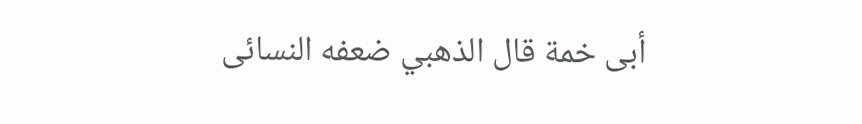أبى خمة قال الذهبي ضعفه النسائى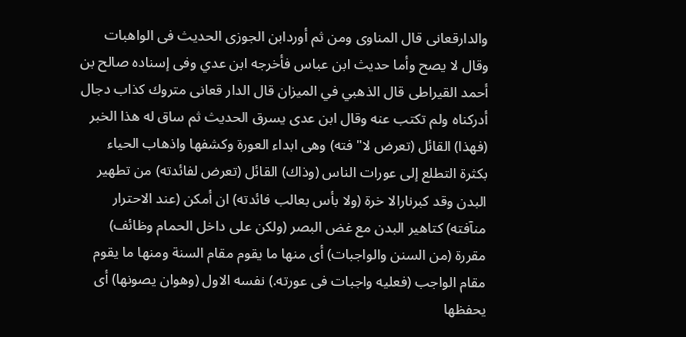والدارقعانى قال المناوى ومن ثم أوردابن الجوزى الحديث فى الواهبات وقال لا يصح وأما حديث ابن عباس فأخرجه ابن عدي وفى إسناده صالح بن أحمد القيراطى قال الذهبي في الميزان قال الدار قعانى متروك كذاب دجال أدركناه ولم تكتب عنه وقال ابن عدى يسرق الحديث ثم ساق له هذا الخبر (فهذا) القائل (تعرض لا" فته) وهى ابداء العورة وكشفها واذهاب الحياء بكثرة التطلع إلى عورات الناس (وذاك) القائل (تعرض لفائدته) من تطهير البدن وقد كبرنارالا خرة (ولا بأس بعالب فائدته) ان أمكن (عند الاحترار منآفته) كتاهير البدن مع غض البصر (ولكن على داخل الحمام وظائف) مقررة (من السنن والواجبات) أى منها ما يقوم مقام السنة ومنها ما يقوم مقام الواجب (فعليه واجبات فى عورته.) نفسه الاول (وهوان يصونها) أى يحفظها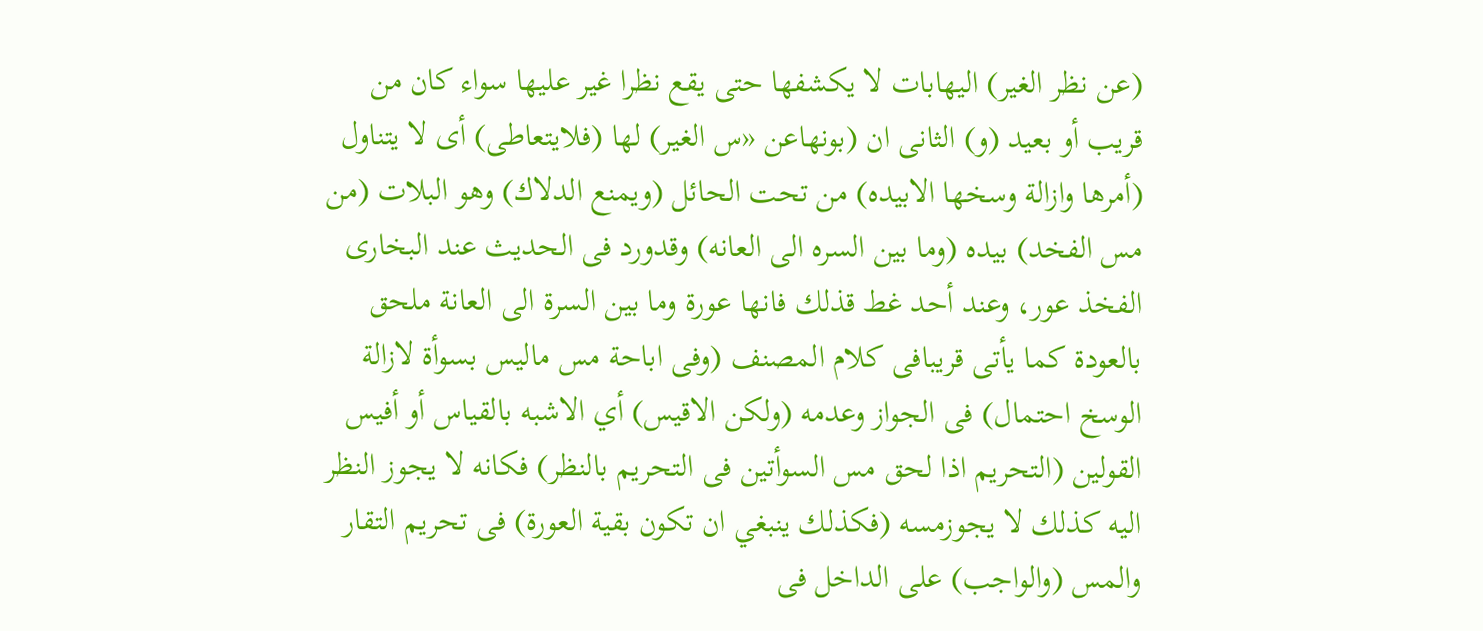(عن نظر الغير) اليهابات لا يكشفها حتى يقع نظرا غير عليها سواء كان من قريب أو بعيد (و) الثانى ان (بونهاعن «س الغير) لها (فلايتعاطى) أى لا يتناول (أمرها وازالة وسخها الابيده) من تحت الحائل (ويمنع الدلاك) وهو البلات (من مس الفخد) بيده (وما بين السره الى العانه) وقدورد فى الحديث عند البخارى الفخذ عور، وعند أحد غط قذلك فانها عورة وما بين السرة الى العانة ملحق بالعودة كما يأتى قريبافى كلام المصنف (وفى اباحة مس ماليس بسوأة لازالة الوسخ احتمال) فى الجواز وعدمه (ولكن الاقيس) أي الاشبه بالقياس أو أفيس القولين (التحريم اذا لحق مس السوأتين فى التحريم بالنظر) فكانه لا يجوز النظر اليه كذلك لا يجوزمسه (فكذلك ينبغي ان تكون بقية العورة) فى تحريم التقار والمس (والواجب) على الداخل فى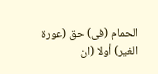الحمام (فى) حق (عورة الغير) أولا (ان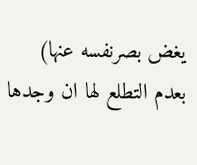يغض بصرنفسه عنها) بعدم التطلع لها ان وجدها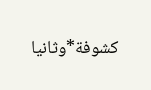كشوفة*وثانيا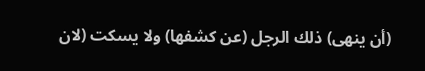(أن ينهى) ذلك الرجل (عن كشفها) ولا يسكت (لان